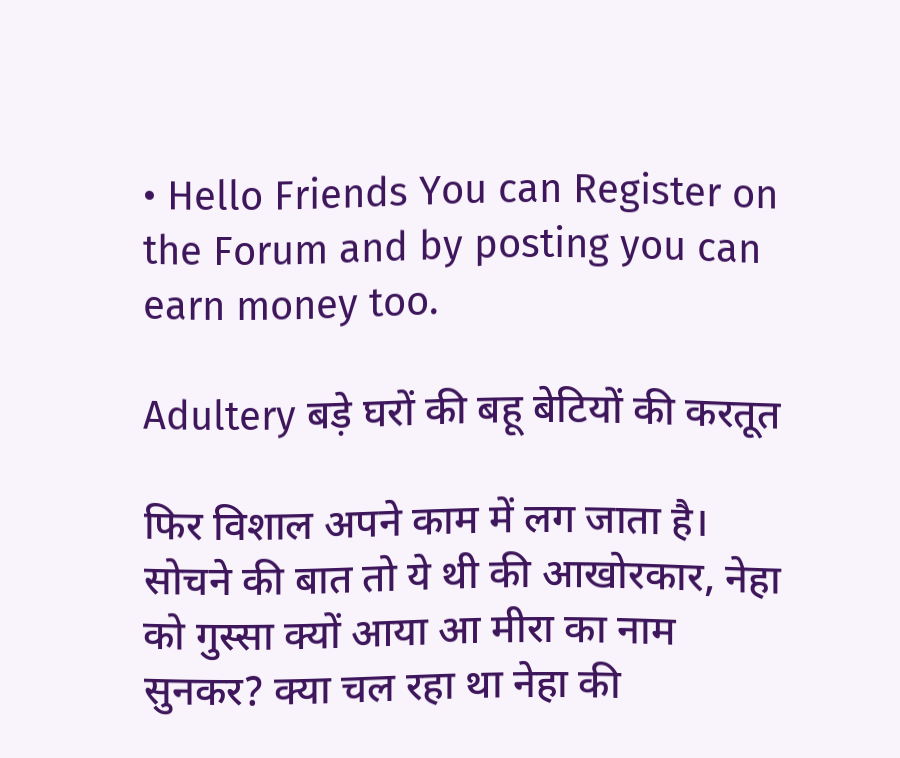• Hello Friends You can Register on the Forum and by posting you can earn money too.

Adultery बड़े घरों की बहू बेटियों की करतूत

फिर विशाल अपने काम में लग जाता है। सोचने की बात तो ये थी की आखोरकार, नेहा को गुस्सा क्यों आया आ मीरा का नाम सुनकर? क्या चल रहा था नेहा की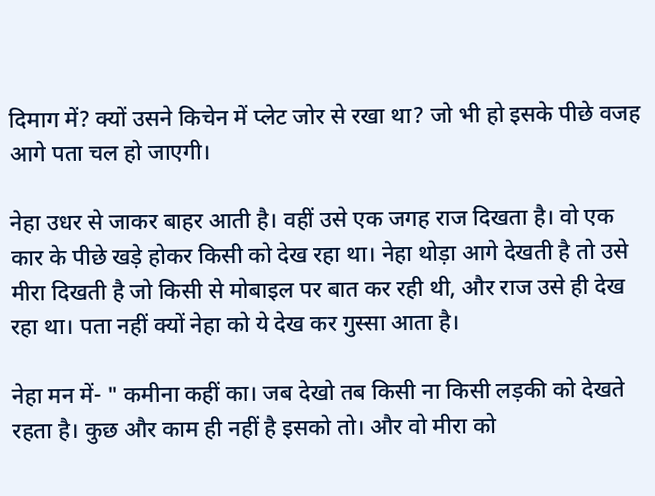दिमाग में? क्यों उसने किचेन में प्लेट जोर से रखा था? जो भी हो इसके पीछे वजह आगे पता चल हो जाएगी।

नेहा उधर से जाकर बाहर आती है। वहीं उसे एक जगह राज दिखता है। वो एक कार के पीछे खड़े होकर किसी को देख रहा था। नेहा थोड़ा आगे देखती है तो उसे मीरा दिखती है जो किसी से मोबाइल पर बात कर रही थी, और राज उसे ही देख रहा था। पता नहीं क्यों नेहा को ये देख कर गुस्सा आता है।

नेहा मन में- " कमीना कहीं का। जब देखो तब किसी ना किसी लड़की को देखते रहता है। कुछ और काम ही नहीं है इसको तो। और वो मीरा को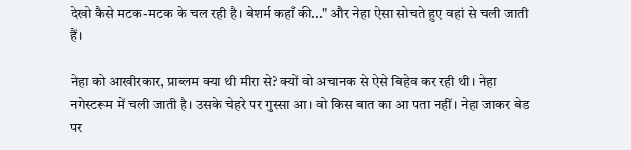देखो कैसे मटक-मटक के चल रही है। बेशर्म कहाँ की..." और नेहा ऐसा सोचते हुए वहां से चली जाती हैं।

नेहा को आखीरकार, प्राब्लम क्या थी मीरा से? क्यों वो अचानक से ऐसे बिहेव कर रही थी। नेहा नगेस्टरूम में चली जाती है। उसके चेहरे पर गुस्सा आ। वो किस बात का आ पता नहीं। नेहा जाकर बेड पर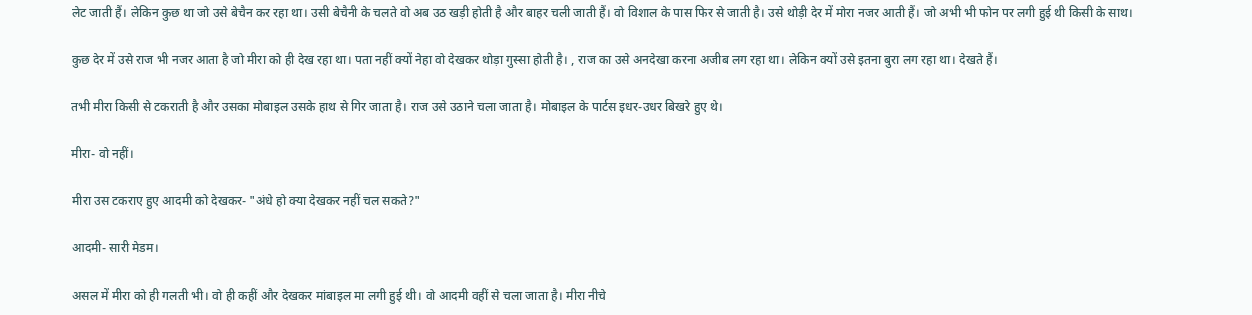लेट जाती हैं। लेकिन कुछ था जो उसे बेचैन कर रहा था। उसी बेचैनी के चलते वो अब उठ खड़ी होती है और बाहर चली जाती हैं। वो विशाल के पास फिर से जाती है। उसे थोड़ी देर में मोरा नजर आती हैं। जो अभी भी फोन पर लगी हुई थी किसी के साथ।

कुछ देर में उसे राज भी नजर आता है जो मीरा को ही देख रहा था। पता नहीं क्यों नेहा वो देखकर थोड़ा गुस्सा होती है। , राज का उसे अनदेखा करना अजीब लग रहा था। लेकिन क्यों उसे इतना बुरा लग रहा था। देखते हैं।

तभी मीरा किसी से टकराती है और उसका मोबाइल उसके हाथ से गिर जाता है। राज उसे उठाने चला जाता है। मोबाइल के पार्टस इधर-उधर बिखरे हुए थे।

मीरा- वो नहीं।

मीरा उस टकराए हुए आदमी को देखकर- "अंधे हो क्या देखकर नहीं चल सकते?"

आदमी- सारी मेडम।

असल में मीरा को ही गलती भी। वो ही कहीं और देखकर मांबाइल मा लगी हुई थी। वो आदमी वहीं से चला जाता है। मीरा नीचे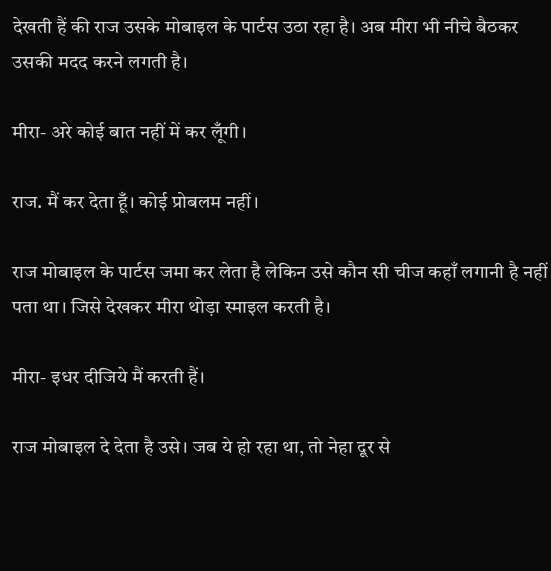देखती हैं की राज उसके मोबाइल के पार्टस उठा रहा है। अब मीरा भी नीचे बैठकर उसकी मदद करने लगती है।

मीरा- अरे कोई बात नहीं में कर लूँगी।

राज. मैं कर देता हूँ। कोई प्रोबलम नहीं।

राज मोबाइल के पार्टस जमा कर लेता है लेकिन उसे कौन सी चीज कहाँ लगानी है नहीं पता था। जिसे देखकर मीरा थोड़ा स्माइल करती है।

मीरा- इधर दीजिये मैं करती हैं।

राज मोबाइल दे देता है उसे। जब ये हो रहा था, तो नेहा दूर से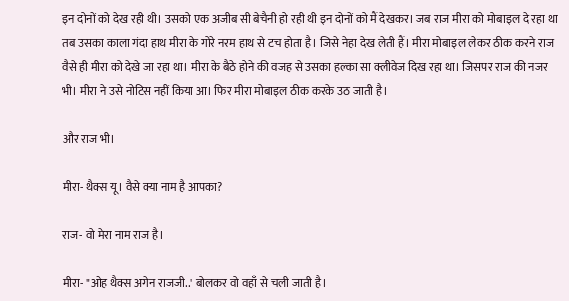इन दोनों को देख रही थी। उसको एक अजीब सी बेचैनी हो रही थी इन दोनों को मैं देखकर। जब राज मीरा को मोबाइल दे रहा था तब उसका काला गंदा हाथ मीरा के गोरे नरम हाथ से टच होता है। जिसे नेहा देख लेती हैं। मीरा मोबाइल लेकर ठीक करने राज वैसे ही मीरा को देखे जा रहा था। मीरा के बैठे होने की वजह से उसका हल्का सा क्लीवेज दिख रहा था। जिसपर राज की नजर भी। मीरा ने उसे नोटिस नहीं किया आ। फिर मीरा मोबाइल ठीक करके उठ जाती है।

और राज भी।

मीरा- थैक्स यू। वैसे क्या नाम है आपका?

राज- वो मेरा नाम राज है।

मीरा- "ओह थैक्स अगेन राजजी..' बोलकर वो वहाँ से चली जाती है।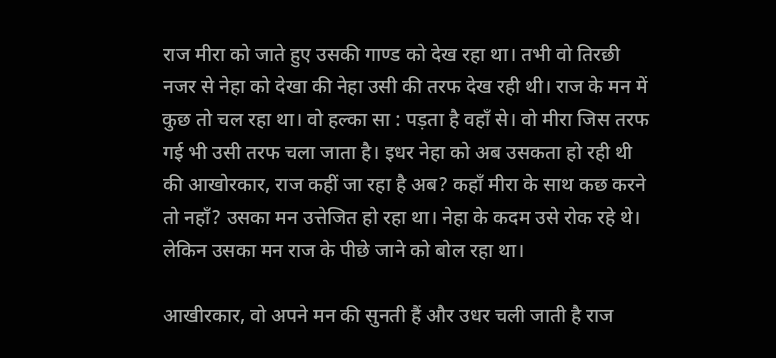राज मीरा को जाते हुए उसकी गाण्ड को देख रहा था। तभी वो तिरछी नजर से नेहा को देखा की नेहा उसी की तरफ देख रही थी। राज के मन में कुछ तो चल रहा था। वो हल्का सा : पड़ता है वहाँ से। वो मीरा जिस तरफ गई भी उसी तरफ चला जाता है। इधर नेहा को अब उसकता हो रही थी की आखोरकार, राज कहीं जा रहा है अब? कहाँ मीरा के साथ कछ करने तो नहाँ? उसका मन उत्तेजित हो रहा था। नेहा के कदम उसे रोक रहे थे। लेकिन उसका मन राज के पीछे जाने को बोल रहा था।

आखीरकार, वो अपने मन की सुनती हैं और उधर चली जाती है राज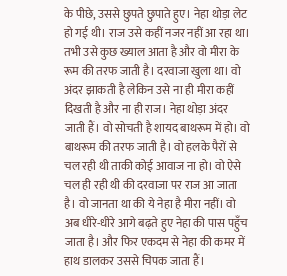के पीछे, उससे छुपते छुपाते हुए। नेहा थोड़ा लेट हो गई थी। राज उसे कहीं नजर नहीं आ रहा था। तभी उसे कुछ ख्याल आता है और वो मीरा के रूम की तरफ जाती है। दरवाजा खुला था। वो अंदर झाकती है लेकिन उसे ना ही मीरा कहीं दिखती है और ना ही राज। नेहा थोड़ा अंदर जाती हैं। वो सोचती है शायद बाथरूम में हो। वो बाथरूम की तरफ जाती है। वो हलके पैरों से चल रही थी ताकी कोई आवाज ना हो। वो ऐसे चल ही रही थी की दरवाजा पर राज आ जाता है। वो जानता था की ये नेहा है मीरा नहीं। वो अब धीरे-धीरे आगे बढ़ते हुए नेहा की पास पहुँच जाता है। और फिर एकदम से नेहा की कमर में हाथ डालकर उससे चिपक जाता हैं।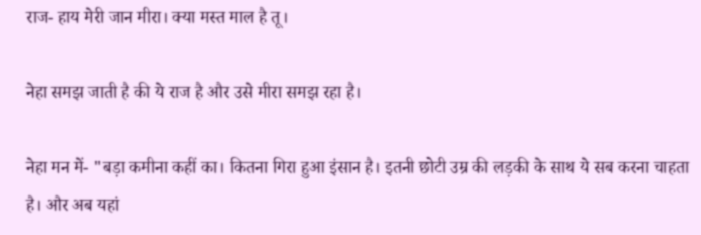राज- हाय मेरी जान मीरा। क्या मस्त माल है तू।

नेहा समझ जाती है की ये राज है और उसे मीरा समझ रहा है।

नेहा मन में- "बड़ा कमीना कहीं का। कितना गिरा हुआ इंसान है। इतनी छोटी उम्र की लड़की के साथ ये सब करना चाहता है। और अब यहां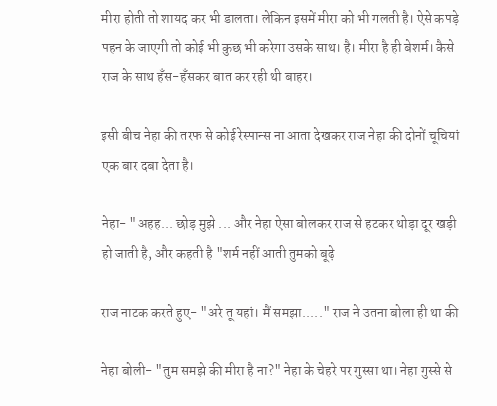मीरा होती तो शायद कर भी डालता। लेकिन इसमें मीरा को भी गलती है। ऐसे कपड़े पहन के जाएगी तो कोई भी कुछ भी करेगा उसके साथ। है। मीरा है ही बेशर्म। कैसे राज के साथ हँस-हँसकर बात कर रही थी बाहर।

इसी बीच नेहा की तरफ से कोई रेस्पान्स ना आता देखकर राज नेहा की दोनों चूचियां एक बार दबा देता है।

नेहा- "अहह... छोड़ मुझे ... और नेहा ऐसा बोलकर राज से हटकर थोड़ा दूर खड़ी हो जाती है, और कहती है "शर्म नहीं आती तुमको बूढ़े

राज नाटक करते हुए- "अरे तू यहां। मैं समझा....." राज ने उतना बोला ही था की

नेहा बोली- "तुम समझे की मीरा है ना?" नेहा के चेहरे पर गुस्सा था। नेहा गुस्से से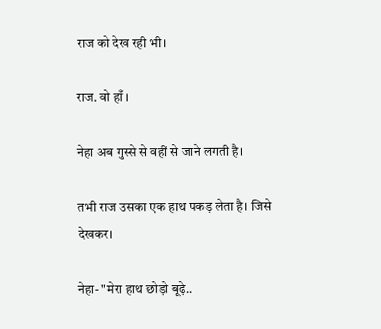राज को देख रही भी।

राज. वो हाँ ।

नेहा अब गुस्से से वहीं से जाने लगती है।

तभी राज उसका एक हाथ पकड़ लेता है। जिसे देखकर।

नेहा- "मेरा हाथ छोड़ो बूढ़े..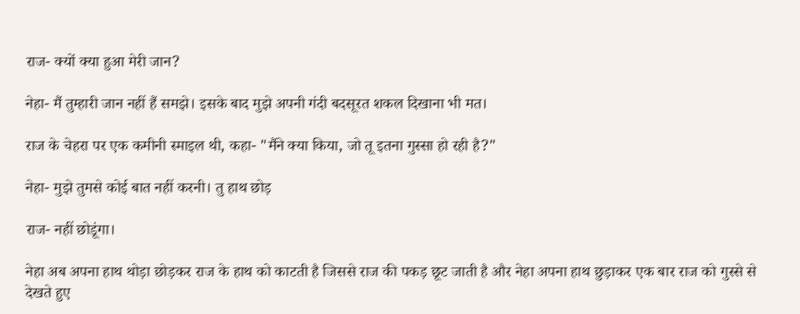राज- क्यों क्या हुआ मेरी जान?

नेहा- मैं तुम्हारी जान नहीं हैं समझे। इसके बाद मुझे अपनी गंदी बदसूरत शकल दिखाना भी मत।

राज के चेहरा पर एक कमीनी स्माइल थी, कहा- "मैंने क्या किया, जो तू इतना गुस्सा हो रही है?"

नेहा- मुझे तुमसे कोई बात नहीं करनी। तु हाथ छोड़

राज- नहीं छोडूंगा।

नेहा अब अपना हाथ थोड़ा छोड़कर राज के हाथ को काटती है जिससे राज की पकड़ छूट जाती है और नेहा अपना हाथ छुड़ाकर एक बार राज को गुस्से से देखते हुए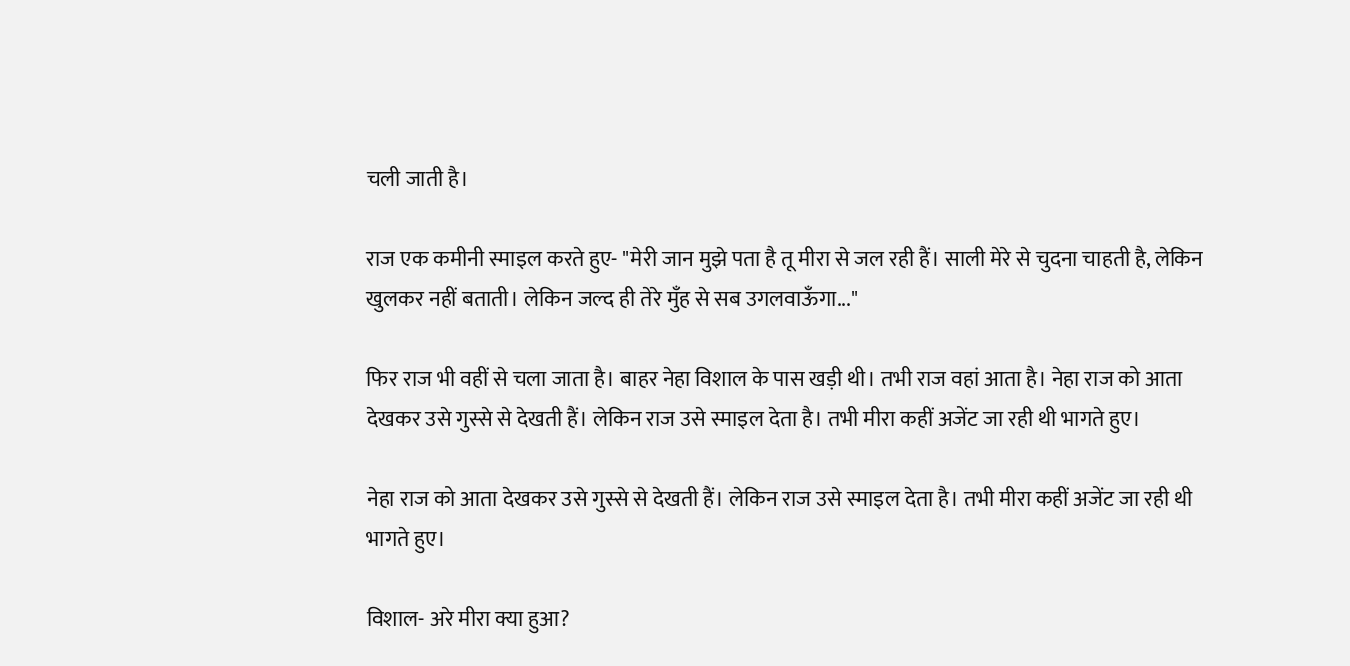चली जाती है।

राज एक कमीनी स्माइल करते हुए- "मेरी जान मुझे पता है तू मीरा से जल रही हैं। साली मेरे से चुदना चाहती है, लेकिन खुलकर नहीं बताती। लेकिन जल्द ही तेरे मुँह से सब उगलवाऊँगा..."

फिर राज भी वहीं से चला जाता है। बाहर नेहा विशाल के पास खड़ी थी। तभी राज वहां आता है। नेहा राज को आता देखकर उसे गुस्से से देखती हैं। लेकिन राज उसे स्माइल देता है। तभी मीरा कहीं अजेंट जा रही थी भागते हुए।

नेहा राज को आता देखकर उसे गुस्से से देखती हैं। लेकिन राज उसे स्माइल देता है। तभी मीरा कहीं अजेंट जा रही थी भागते हुए।

विशाल- अरे मीरा क्या हुआ?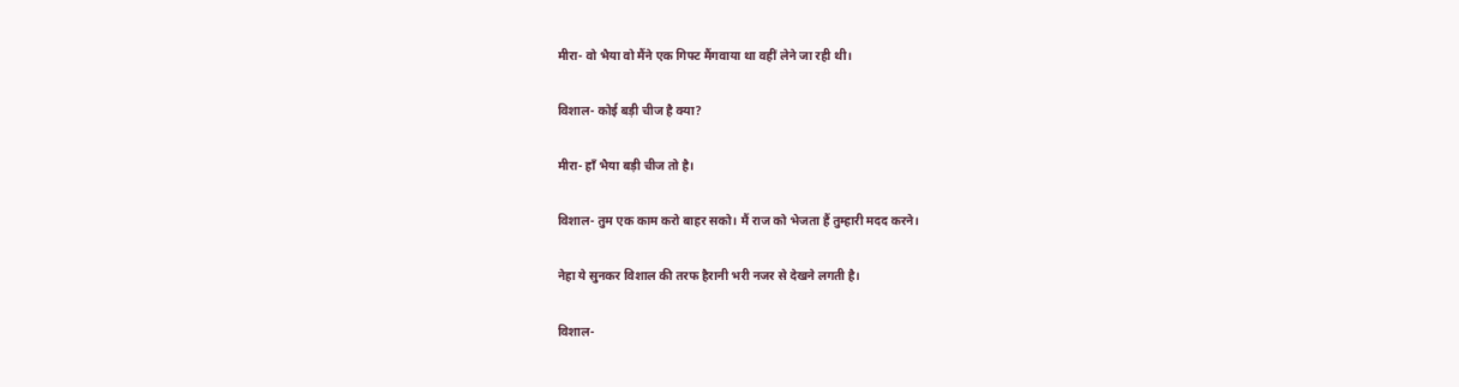मीरा- वो भैया वो मैंने एक गिफ्ट मैंगवाया था वहीं लेने जा रही थी।

विशाल- कोई बड़ी चीज है क्या?

मीरा- हाँ भैया बड़ी चीज तो है।

विशाल- तुम एक काम करो बाहर सको। मैं राज को भेजता हैं तुम्हारी मदद करने।

नेहा ये सुनकर विशाल की तरफ हैरानी भरी नजर से देखने लगती है।

विशाल-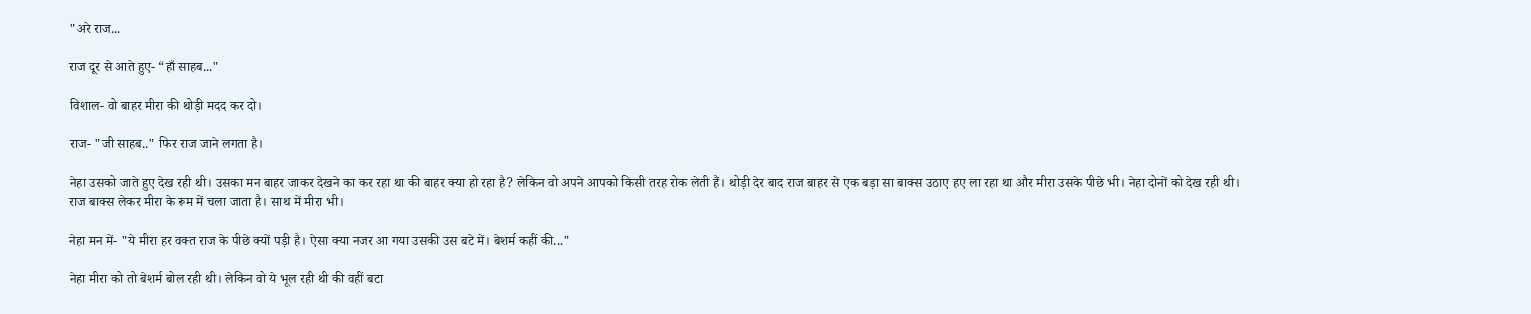"अरे राज...

राज दूर से आते हुए- “हाँ साहब..."

विशाल- वो बाहर मीरा की थोड़ी मदद कर दो।

राज- "जी साहब.." फिर राज जाने लगता है।

नेहा उसको जाते हुए देख रही थी। उसका मन बाहर जाकर देखने का कर रहा था की बाहर क्या हो रहा है? लेकिन वो अपने आपको किसी तरह रोक लेती हैं। थोड़ी देर बाद राज बाहर से एक बड़ा सा बाक्स उठाए हए ला रहा था और मीरा उसके पीछे भी। नेहा दोनों को देख रही थी। राज बाक्स लेकर मीरा के रूम में चला जाता है। साथ में मीरा भी।

नेहा मन में- "ये मीरा हर वक्त राज के पीछे क्यों पड़ी है। ऐसा क्या नजर आ गया उसकी उस बटे में। बेशर्म कहीं की..."

नेहा मीरा को तो बेशर्म बोल रही थी। लेकिन वो ये भूल रही थी की वहीं बटा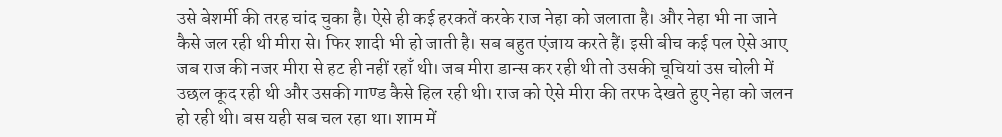उसे बेशर्मी की तरह चांद चुका है। ऐसे ही कई हरकतें करके राज नेहा को जलाता है। और नेहा भी ना जाने कैसे जल रही थी मीरा से। फिर शादी भी हो जाती है। सब बहुत एंजाय करते हैं। इसी बीच कई पल ऐसे आए जब राज की नजर मीरा से हट ही नहीं रहाँ थी। जब मीरा डान्स कर रही थी तो उसकी चूचियां उस चोली में उछल कूद रही थी और उसकी गाण्ड कैसे हिल रही थी। राज को ऐसे मीरा की तरफ देखते हुए नेहा को जलन हो रही थी। बस यही सब चल रहा था। शाम में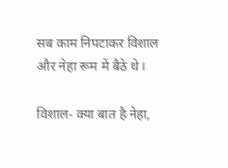सब काम निपटाकर विशाल और नेहा रूम में बैठे थे।

विशाल- क्या बात है नेहा,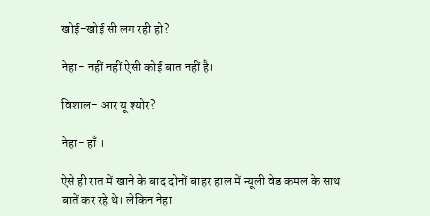खोई-खोई सी लग रही हो?

नेहा- नहीं नहीं ऐसी कोई बात नहीं है।

विशाल- आर यू श्योर?

नेहा- हाँ ।

ऐसे ही रात में खाने के बाद दोनों बाहर हाल में न्यूली वेड कमल के साथ बातें कर रहे थे। लेकिन नेहा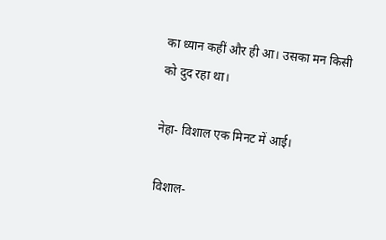का ध्यान कहीं और ही आ। उसका मन किसी को दुद रहा था।

नेहा- विशाल एक मिनट में आई।

विशाल-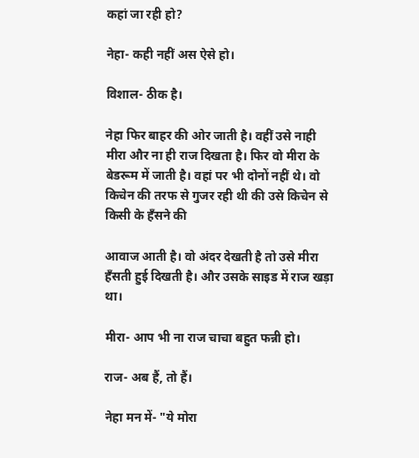कहां जा रही हो?

नेहा- कही नहीं अस ऐसे हो।

विशाल- ठीक है।

नेहा फिर बाहर की ओर जाती है। वहीं उसे नाही मीरा और ना ही राज दिखता है। फिर वो मीरा के बेडरूम में जाती है। वहां पर भी दोनों नहीं थे। वो किचेन की तरफ से गुजर रही थी की उसे किचेन से किसी के हँसने की

आवाज आती है। वो अंदर देखती है तो उसे मीरा हँसती हुई दिखती है। और उसके साइड में राज खड़ा था।

मीरा- आप भी ना राज चाचा बहुत फन्नी हो।

राज- अब हैं, तो हैं।

नेहा मन में- "ये मोरा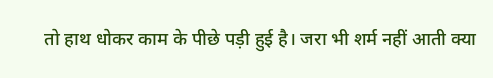तो हाथ धोकर काम के पीछे पड़ी हुई है। जरा भी शर्म नहीं आती क्या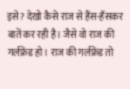इसे? देखो कैसे राज से हैंस-हँसकर बातें कर रही है। जैसे वो राज की गर्लफ्रेंड हो। राज की गर्लफ्रेंड तो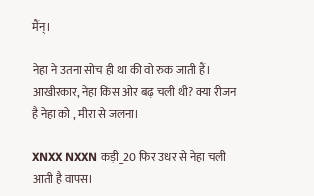मैंन्।

नेहा ने उतना सोच ही था की वो रुक जाती हैं। आखीरकार, नेहा किस ओर बढ़ चली थी? क्या रीजन है नेहा को , मीरा से जलना।

XNXX NXXN कड़ी_20 फिर उधर से नेहा चली आती है वापस।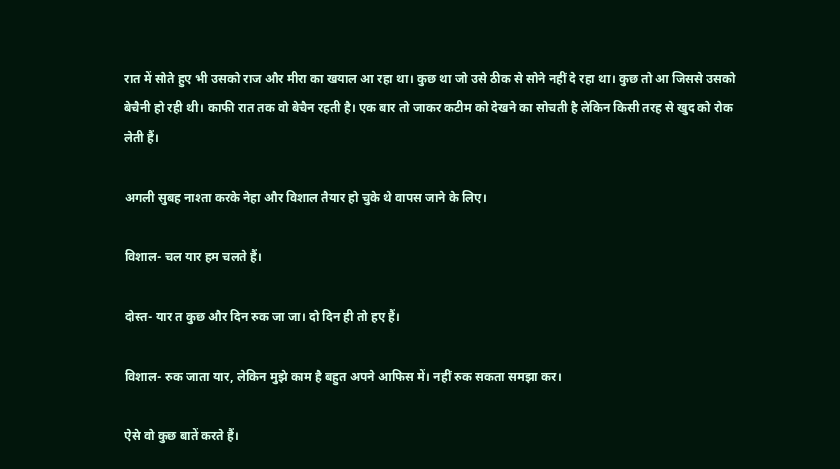रात में सोते हुए भी उसको राज और मीरा का खयाल आ रहा था। कुछ था जो उसे ठीक से सोने नहीं दे रहा था। कुछ तो आ जिससे उसको बेचैनी हो रही थी। काफी रात तक वो बेचैन रहती है। एक बार तो जाकर कटीम को देखने का सोचती है लेकिन किसी तरह से खुद को रोक लेती हैं।

अगली सुबह नाश्ता करके नेहा और विशाल तैयार हो चुके थे वापस जाने के लिए।

विशाल- चल यार हम चलते हैं।

दोस्त- यार त कुछ और दिन रुक जा जा। दो दिन ही तो हए हैं।

विशाल- रुक जाता यार, लेकिन मुझे काम है बहुत अपने आफिस में। नहीं रुक सकता समझा कर।

ऐसे वो कुछ बातें करते हैं।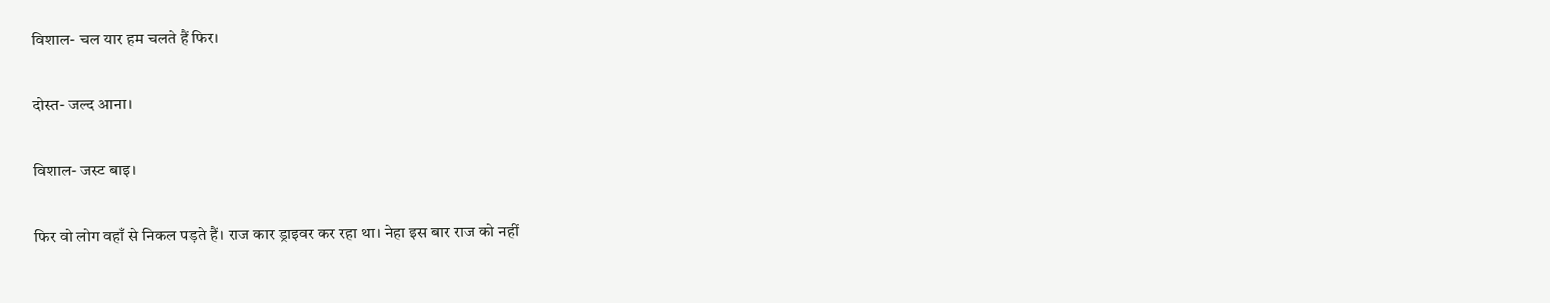विशाल- चल यार हम चलते हैं फिर।

दोस्त- जल्द आना।

विशाल- जस्ट बाइ।

फिर वो लोग वहाँ से निकल पड़ते हैं। राज कार ड्राइवर कर रहा था। नेहा इस बार राज को नहीं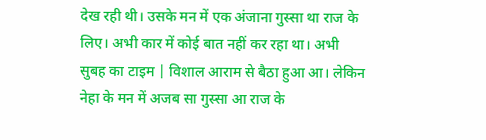देख रही थी। उसके मन में एक अंजाना गुस्सा था राज के लिए। अभी कार में कोई बात नहीं कर रहा था। अभी सुबह का टाइम | विशाल आराम से बैठा हुआ आ। लेकिन नेहा के मन में अजब सा गुस्सा आ राज के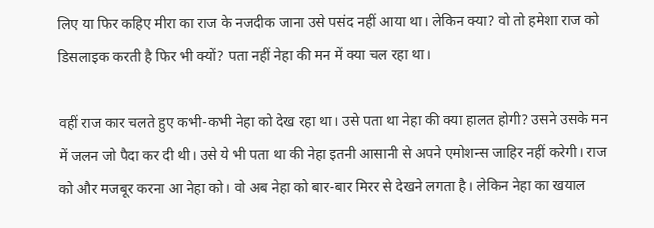लिए या फिर कहिए मीरा का राज के नजदीक जाना उसे पसंद नहीं आया था। लेकिन क्या? वो तो हमेशा राज को डिसलाइक करती है फिर भी क्यों? पता नहीं नेहा की मन में क्या चल रहा था।

वहीं राज कार चलते हुए कभी-कभी नेहा को देख रहा था। उसे पता था नेहा की क्या हालत होगी? उसने उसके मन में जलन जो पैदा कर दी थी। उसे ये भी पता था की नेहा इतनी आसानी से अपने एमोशन्स जाहिर नहीं करेगी। राज को और मजबूर करना आ नेहा को। वो अब नेहा को बार-बार मिरर से देखने लगता है। लेकिन नेहा का खयाल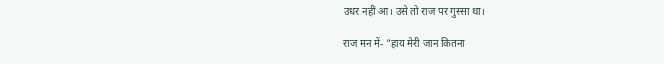उधर नहीं आ। उसे तो राज पर गुस्सा था।

राज मन में- "हाय मेरी जान कितना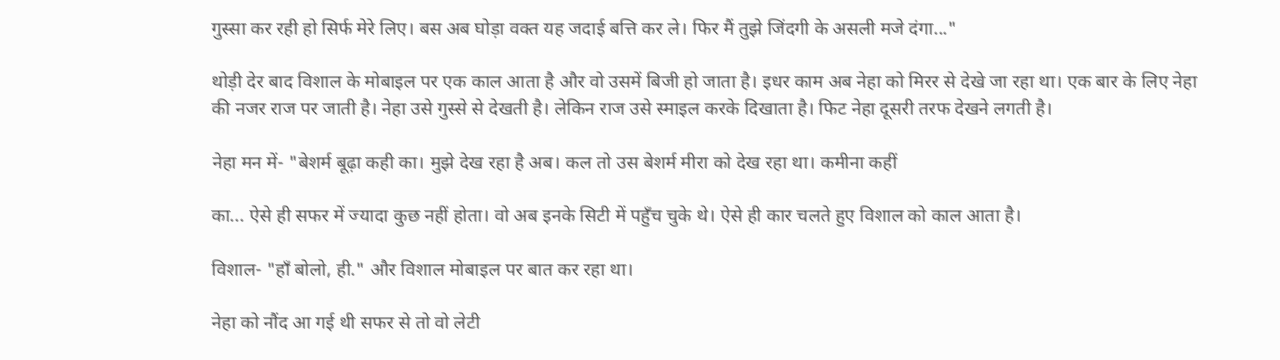गुस्सा कर रही हो सिर्फ मेरे लिए। बस अब घोड़ा वक्त यह जदाई बत्ति कर ले। फिर मैं तुझे जिंदगी के असली मजे दंगा..."

थोड़ी देर बाद विशाल के मोबाइल पर एक काल आता है और वो उसमें बिजी हो जाता है। इधर काम अब नेहा को मिरर से देखे जा रहा था। एक बार के लिए नेहा की नजर राज पर जाती है। नेहा उसे गुस्से से देखती है। लेकिन राज उसे स्माइल करके दिखाता है। फिट नेहा दूसरी तरफ देखने लगती है।

नेहा मन में- "बेशर्म बूढ़ा कही का। मुझे देख रहा है अब। कल तो उस बेशर्म मीरा को देख रहा था। कमीना कहीं

का... ऐसे ही सफर में ज्यादा कुछ नहीं होता। वो अब इनके सिटी में पहुँच चुके थे। ऐसे ही कार चलते हुए विशाल को काल आता है।

विशाल- "हाँ बोलो, ही." और विशाल मोबाइल पर बात कर रहा था।

नेहा को नौंद आ गई थी सफर से तो वो लेटी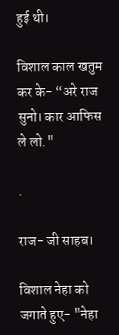हुई थी।

विशाल काल खतुम कर के- “अरे राज सुनो। कार आफिस ले लो."

.

राज- जी साहब।

विशाल नेहा को जगाते हुए- "नेहा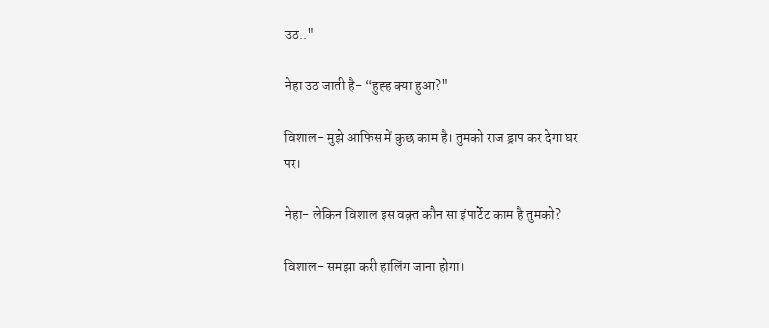उठ.."

नेहा उठ जाती है- “हुह्ह क्या हुआ?"

विशाल- मुझे आफिस में कुछ काम है। तुमको राज ड्राप कर देगा घर पर।

नेहा- लेकिन विशाल इस वक़्त कौन सा इंपार्टेट काम है तुमको?

विशाल- समझा करी हालिंग जाना होगा।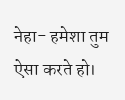नेहा- हमेशा तुम ऐसा करते हो।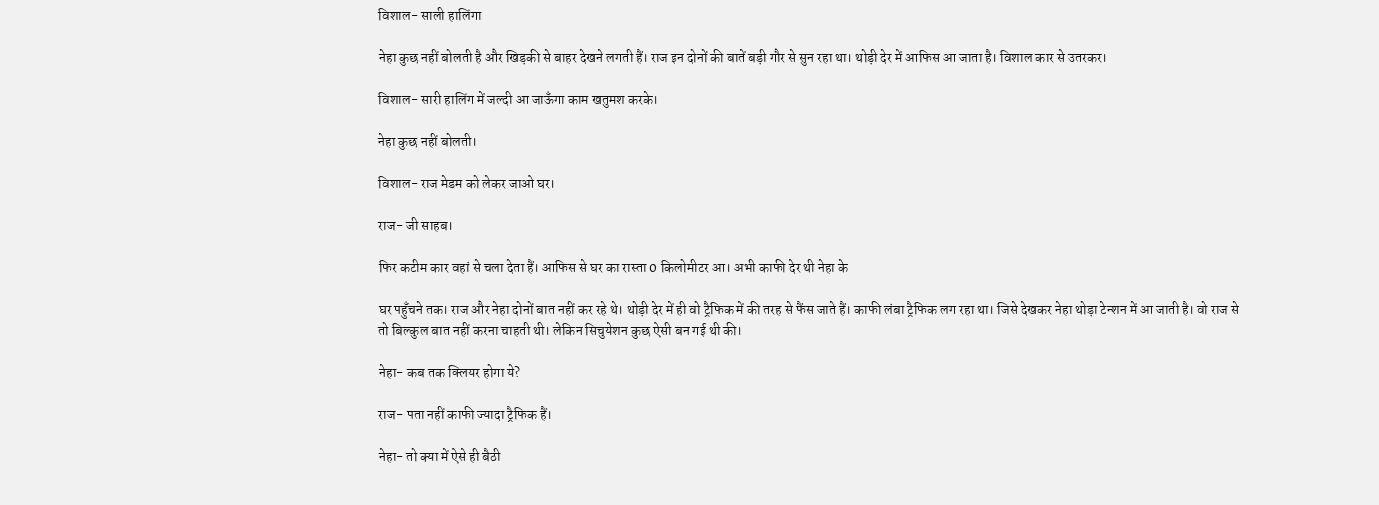विशाल- साली हालिंगा

नेहा कुछ नहीं बोलती है और खिड़की से बाहर देखने लगती हैं। राज इन दोनों की बातें बड़ी गौर से सुन रहा था। थोड़ी देर में आफिस आ जाता है। विशाल कार से उतरकर।

विशाल- सारी हालिंग में जल्दी आ जाऊँगा काम खतुमश करके।

नेहा कुछ नहीं बोलती।

विशाल- राज मेडम को लेकर जाओ घर।

राज- जी साहब।

फिर कटीम कार वहां से चला देता हैं। आफिस से घर का रास्ता 0 किलोमीटर आ। अभी काफी देर थी नेहा के

घर पहुँचने तक। राज और नेहा दोनों बात नहीं कर रहे थे। थोड़ी देर में ही वो ट्रैफिक में की तरह से फैंस जाते हैं। काफी लंबा ट्रैफिक लग रहा था। जिसे देखकर नेहा थोड़ा टेन्शन में आ जाती है। वो राज से तो बिल्कुल बात नहीं करना चाहती थी। लेकिन सिचुयेशन कुछ ऐसी बन गई थी की।

नेहा- कब तक क्लियर होगा ये?

राज- पता नहीं काफी ज्यादा ट्रैफिक हैं।

नेहा- तो क्या में ऐसे ही बैठी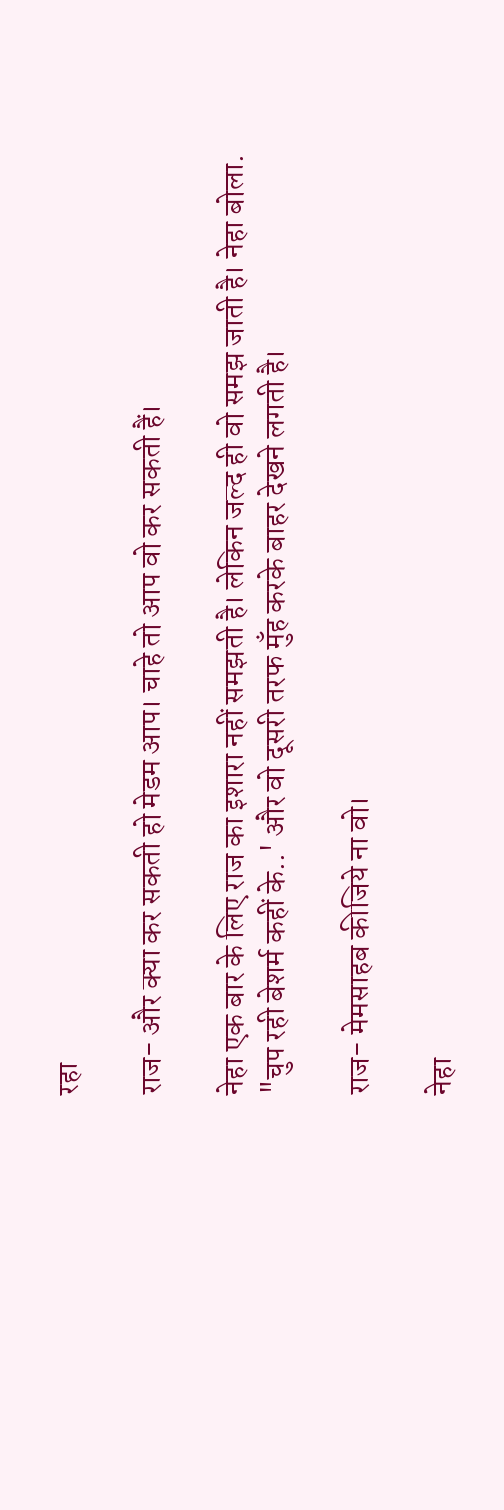रहा

राज- और क्या कर सकती हो मेडम आप। चाहे तो आप वो कर सकती हैं।

नेहा एक बार के लिए राज का इशारा नहीं समझती है। लेकिन जल्द ही वो समझ जाती है। नेहा बोला. "चुप रही बेशर्म कहीं के..' और वो दूसरी तरफ मुँह करके बाहर देखने लगती है।

राज- मेमसाहब कीजिये ना वो।

नेहा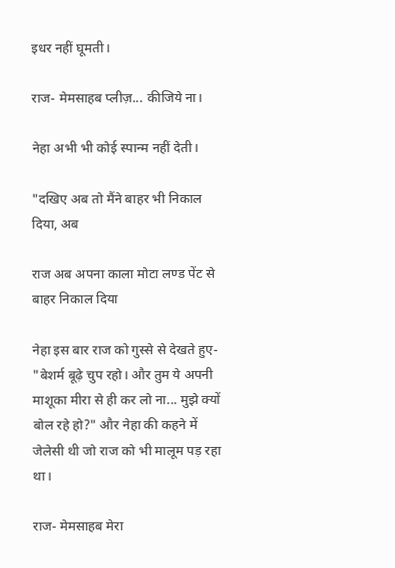इधर नहीं घूमती।

राज- मेमसाहब प्लीज़... कीजिये ना।

नेहा अभी भी कोई स्पान्म नहीं देती।

"दखिए अब तो मैंने बाहर भी निकाल दिया, अब

राज अब अपना काला मोटा लण्ड पेंट से बाहर निकाल दिया

नेहा इस बार राज को गुस्से से देखते हुए- "बेशर्म बूढ़े चुप रहो। और तुम ये अपनी माशूका मीरा से ही कर लो ना... मुझे क्यों बोल रहे हो?" और नेहा की कहने में जेलेसी थी जो राज को भी मालूम पड़ रहा था।

राज- मेमसाहब मेरा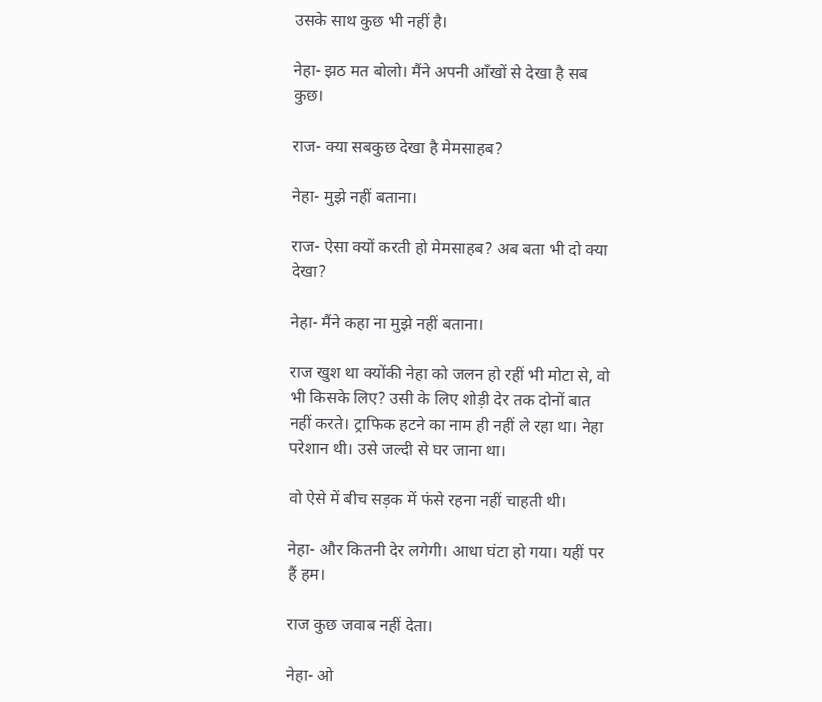उसके साथ कुछ भी नहीं है।

नेहा- झठ मत बोलो। मैंने अपनी आँखों से देखा है सब कुछ।

राज- क्या सबकुछ देखा है मेमसाहब?

नेहा- मुझे नहीं बताना।

राज- ऐसा क्यों करती हो मेमसाहब? अब बता भी दो क्या देखा?

नेहा- मैंने कहा ना मुझे नहीं बताना।

राज खुश था क्योंकी नेहा को जलन हो रहीं भी मोटा से, वो भी किसके लिए? उसी के लिए शोड़ी देर तक दोनों बात नहीं करते। ट्राफिक हटने का नाम ही नहीं ले रहा था। नेहा परेशान थी। उसे जल्दी से घर जाना था।

वो ऐसे में बीच सड़क में फंसे रहना नहीं चाहती थी।

नेहा- और कितनी देर लगेगी। आधा घंटा हो गया। यहीं पर हैं हम।

राज कुछ जवाब नहीं देता।

नेहा- ओ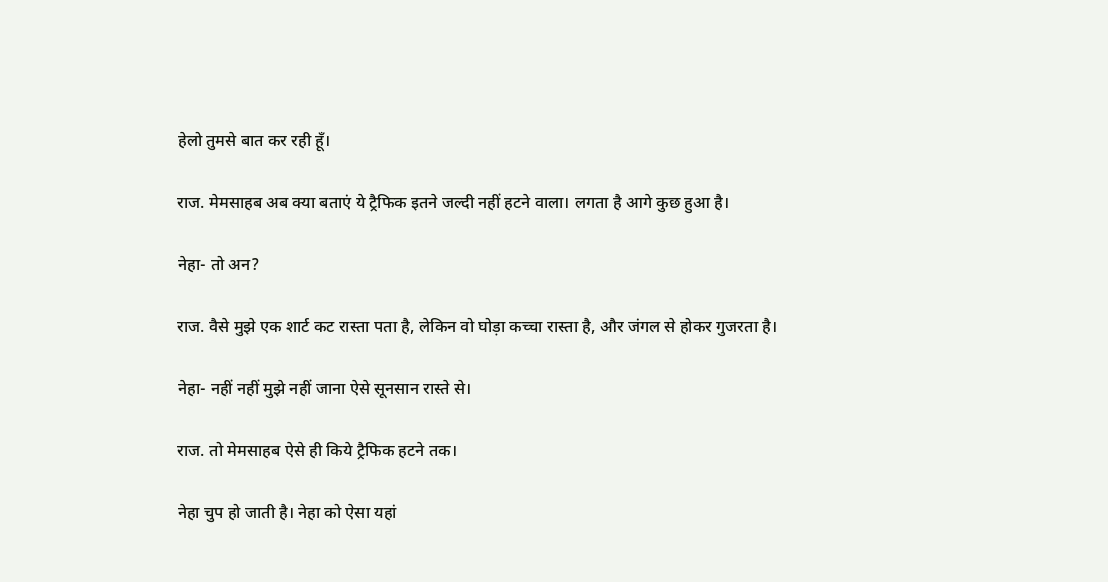हेलो तुमसे बात कर रही हूँ।

राज. मेमसाहब अब क्या बताएं ये ट्रैफिक इतने जल्दी नहीं हटने वाला। लगता है आगे कुछ हुआ है।

नेहा- तो अन?

राज. वैसे मुझे एक शार्ट कट रास्ता पता है, लेकिन वो घोड़ा कच्चा रास्ता है, और जंगल से होकर गुजरता है।

नेहा- नहीं नहीं मुझे नहीं जाना ऐसे सूनसान रास्ते से।

राज. तो मेमसाहब ऐसे ही किये ट्रैफिक हटने तक।

नेहा चुप हो जाती है। नेहा को ऐसा यहां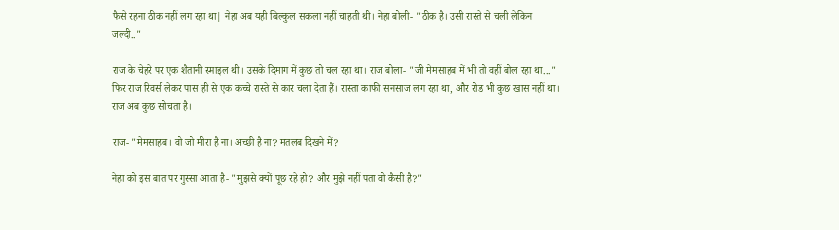फैसे रहना ठीक नहीं लग रहा था| नेहा अब यही बिल्कुल सकला नहीं चाहती थी। नेहा बोली- "ठीक है। उसी रास्ते से चली लेकिन जल्दी.."

राज के चेहरे पर एक शैतानी स्माइल थी। उसके दिमाग में कुछ तो चल रहा था। राज बोला- "जी मेमसाहब में भी तो वहीं बोल रहा था..." फिर राज रिवर्स लेकर पास ही से एक कच्चे रास्ते से कार चला देता हैं। रास्ता काफी सनसाज लग रहा था, और रोड भी कुछ खास नहीं था। राज अब कुछ सोचता है।

राज- "मेमसाहब। वो जो मीरा है ना। अच्छी है ना? मतलब दिखने में?

नेहा को इस बात पर गुस्सा आता है- "मुझसे क्यों पूछ रहे हो? और मुझे नहीं पता वो कैसी है?"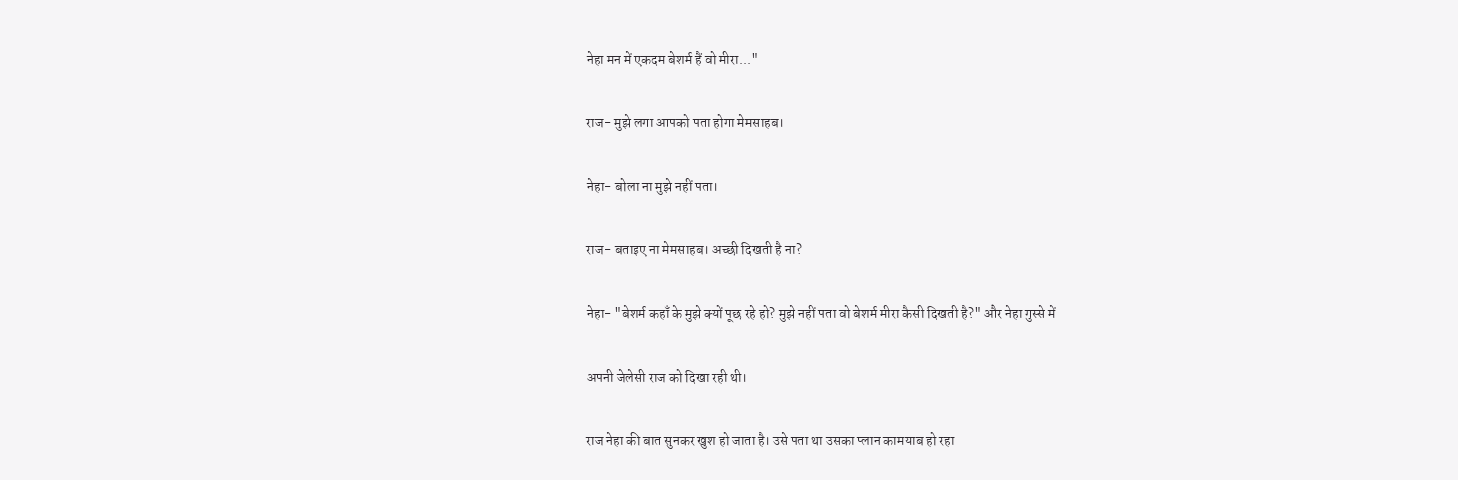नेहा मन में एकदम बेशर्म हैं वो मीरा..."

राज- मुझे लगा आपको पता होगा मेमसाहब।

नेहा- बोला ना मुझे नहीं पता।

राज- बताइए ना मेमसाहब। अच्छी दिखती है ना?

नेहा- "बेशर्म कहाँ के मुझे क्यों पूछ रहे हो? मुझे नहीं पता वो बेशर्म मीरा कैसी दिखती है?" और नेहा गुस्से में

अपनी जेलेसी राज को दिखा रही थी।

राज नेहा की बात सुनकर खुश हो जाता है। उसे पता था उसका प्लान कामयाब हो रहा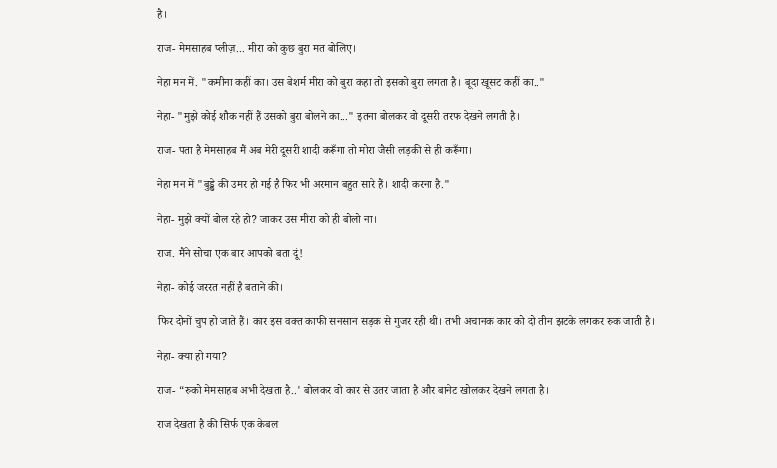है।

राज- मेमसाहब प्लीज़... मीरा को कुछ बुरा मत बोलिए।

नेहा मन में. "कमीना कहीं का। उस बेशर्म मीरा को बुरा कहा तो इसको बुरा लगता है। बूदा खूसट कहीं का.."

नेहा- "मुझे कोई शौक नहीं हैं उसको बुरा बोलने का..." इतना बोलकर वो दूसरी तरफ देखने लगती है।

राज- पता है मेमसाहब मैं अब मेरी दूसरी शादी करूँगा तो मोरा जैसी लड़की से ही करूँगा।

नेहा मन में "बुड्ढे की उमर हो गई है फिर भी अरमान बहुत सारे हैं। शादी करना है."

नेहा- मुझे क्यों बोल रहे हो? जाकर उस मीरा को ही बोलो ना।

राज. मैंने सोचा एक बार आपको बता दूं!

नेहा- कोई जररत नहीं है बताने की।

फिर दोनों चुप हो जाते हैं। कार इस वक्त काफी सनसान सड़क से गुजर रही थी। तभी अचानक कार को दो तीन झटके लगकर रुक जाती है।

नेहा- क्या हो गया?

राज- “रुको मेमसाहब अभी देखता है..' बोलकर वो कार से उतर जाता है और बानेट खोलकर देखने लगता है।

राज देखता है की सिर्फ एक केबल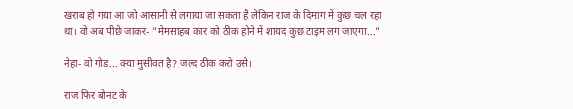खराब हो गया आ जो आसानी से लगाया जा सकता है लेकिन राज के दिमाग में कुछ चल रहा था। वो अब पीछे जाकर- "मेमसाहब कार को ठीक होने में शायद कुछ टाइम लग जाएगा..."

नेहा- वो गोड... क्या मुसीवत है? जल्द ठीक करो उसे।

राज फिर बोनट के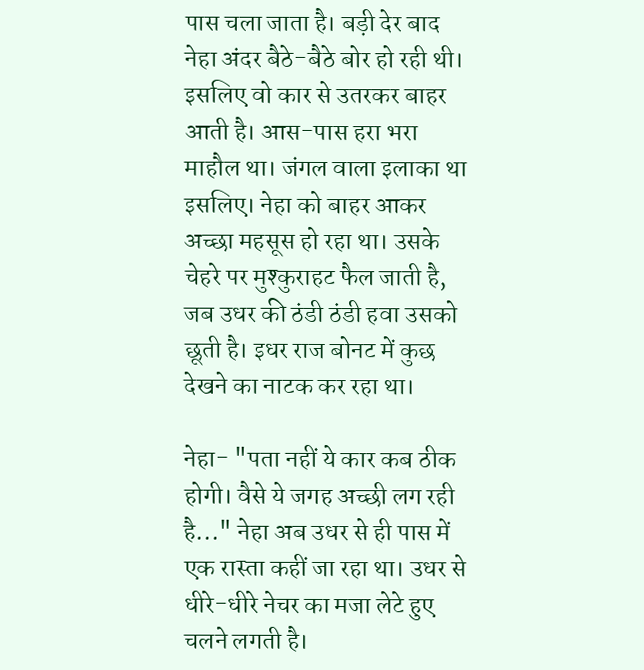पास चला जाता है। बड़ी देर बाद नेहा अंदर बैठे-बैठे बोर हो रही थी। इसलिए वो कार से उतरकर बाहर आती है। आस-पास हरा भरा माहौल था। जंगल वाला इलाका था इसलिए। नेहा को बाहर आकर अच्छा महसूस हो रहा था। उसके चेहरे पर मुश्कुराहट फैल जाती है, जब उधर की ठंडी ठंडी हवा उसको छूती है। इधर राज बोनट में कुछ देखने का नाटक कर रहा था।

नेहा- "पता नहीं ये कार कब ठीक होगी। वैसे ये जगह अच्छी लग रही है..." नेहा अब उधर से ही पास में एक रास्ता कहीं जा रहा था। उधर से धीरे-धीरे नेचर का मजा लेटे हुए चलने लगती है।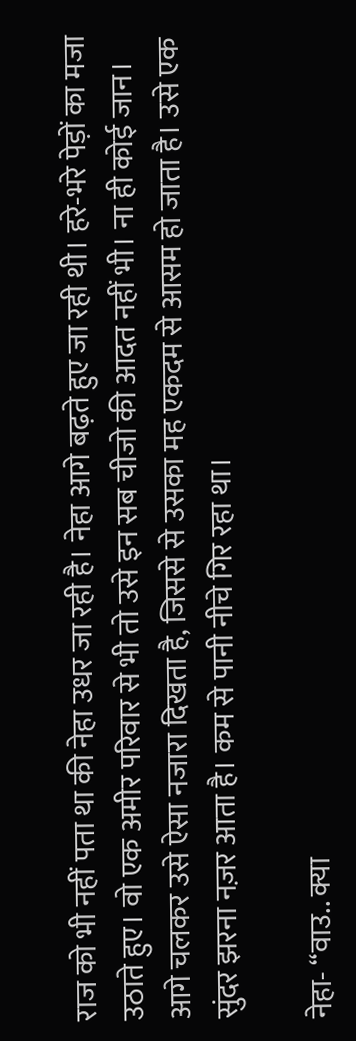राज को भी नहीं पता था की नेहा उधर जा रही है। नेहा आगे बढ़ते हुए जा रही थी। हरे-भरे पेड़ों का मजा उठाते हुए। वो एक अमीर परिवार से भी तो उसे इन सब चीजो की आदत नहीं भी। ना ही कोई जान। आगे चलकर उसे ऐसा नजारा दिखता है, जिससे से उसका मह एकदम से आसम हो जाता है। उसे एक सुंदर झरना नज़र आता है। कम से पानी नीचे गिर रहा था।

नेहा- “वाउ.. क्या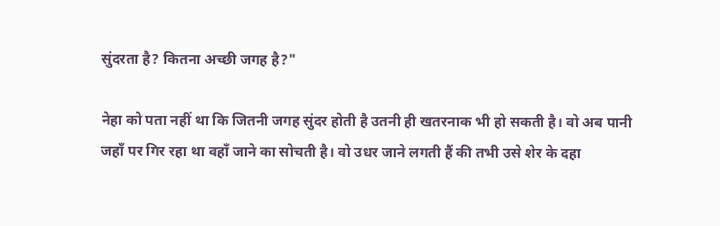सुंदरता है? कितना अच्छी जगह है?"

नेहा को पता नहीं था कि जितनी जगह सुंदर होती है उतनी ही खतरनाक भी हो सकती है। वो अब पानी जहाँ पर गिर रहा था वहाँ जाने का सोचती है। वो उधर जाने लगती हैं की तभी उसे शेर के दहा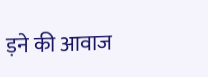ड़ने की आवाज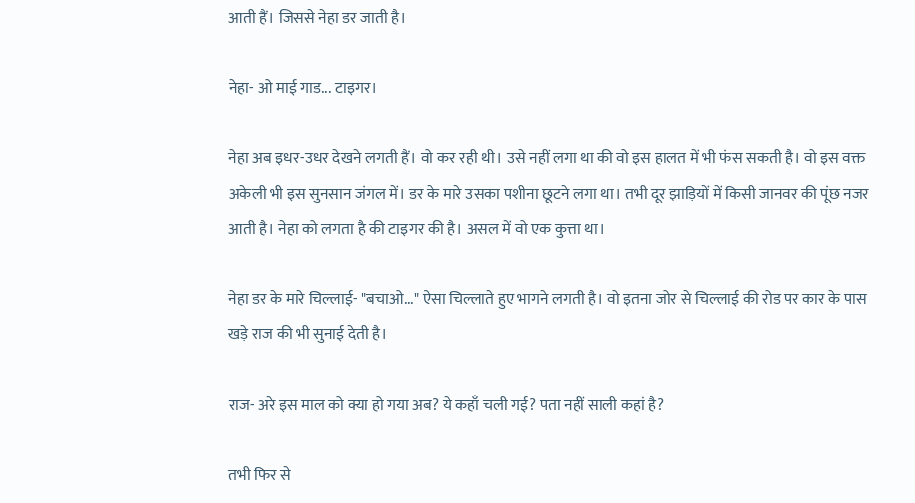आती हैं। जिससे नेहा डर जाती है।

नेहा- ओ माई गाड... टाइगर।

नेहा अब इधर-उधर देखने लगती हैं। वो कर रही थी। उसे नहीं लगा था की वो इस हालत में भी फंस सकती है। वो इस वक्त अकेली भी इस सुनसान जंगल में। डर के मारे उसका पशीना छूटने लगा था। तभी दूर झाड़ियों में किसी जानवर की पूंछ नजर आती है। नेहा को लगता है की टाइगर की है। असल में वो एक कुत्ता था।

नेहा डर के मारे चिल्लाई- "बचाओ..." ऐसा चिल्लाते हुए भागने लगती है। वो इतना जोर से चिल्लाई की रोड पर कार के पास खड़े राज की भी सुनाई देती है।

राज- अरे इस माल को क्या हो गया अब? ये कहाँ चली गई? पता नहीं साली कहां है?

तभी फिर से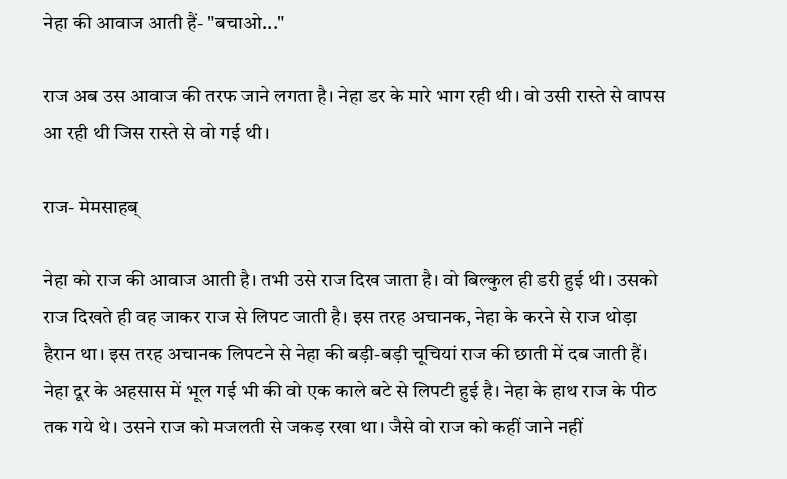नेहा की आवाज आती हैं- "बचाओ..."

राज अब उस आवाज की तरफ जाने लगता है। नेहा डर के मारे भाग रही थी। वो उसी रास्ते से वापस आ रही थी जिस रास्ते से वो गई थी।

राज- मेमसाहब्

नेहा को राज की आवाज आती है। तभी उसे राज दिख जाता है। वो बिल्कुल ही डरी हुई थी। उसको राज दिखते ही वह जाकर राज से लिपट जाती है। इस तरह अचानक, नेहा के करने से राज थोड़ा हैरान था। इस तरह अचानक लिपटने से नेहा की बड़ी-बड़ी चूचियां राज की छाती में दब जाती हैं। नेहा दूर के अहसास में भूल गई भी की वो एक काले बटे से लिपटी हुई है। नेहा के हाथ राज के पीठ तक गये थे। उसने राज को मजलती से जकड़ रखा था। जैसे वो राज को कहीं जाने नहीं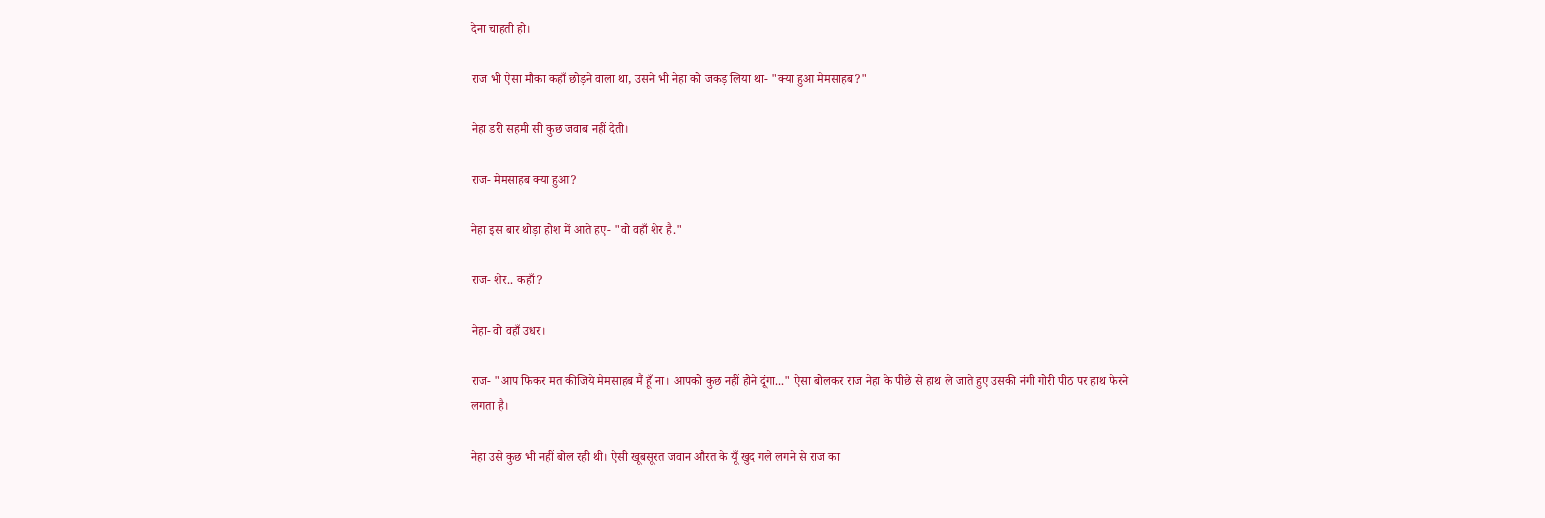देना चाहती हो।

राज भी ऐसा मौका कहाँ छोड़ने वाला था, उसने भी नेहा को जकड़ लिया था- "क्या हुआ मेमसाहब?"

नेहा डरी सहमी सी कुछ जवाब नहीं देती।

राज- मेमसाहब क्या हुआ?

नेहा इस बार थोड़ा होश में आते हए- "वो वहाँ शेर है."

राज- शेर.. कहाँ?

नेहा- वो वहाँ उधर।

राज- "आप फिकर मत कीजिये मेमसाहब मैं हूँ ना। आपको कुछ नहीं होने दूंगा..." ऐसा बोलकर राज नेहा के पीछे से हाथ ले जाते हुए उसकी नंगी गोरी पीठ पर हाथ फेरने लगता है।

नेहा उसे कुछ भी नहीं बोल रही थी। ऐसी खूबसूरत जवान औरत के यूँ खुद गले लगने से राज का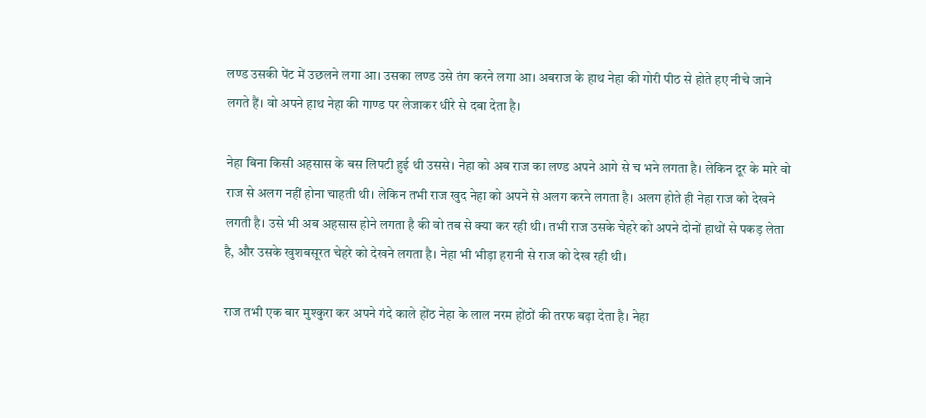लण्ड उसकी पेंट में उछलने लगा आ। उसका लण्ड उसे तंग करने लगा आ। अबराज के हाथ नेहा की गोरी पीठ से होते हए नीचे जाने लगते हैं। वो अपने हाथ नेहा की गाण्ड पर लेजाकर धीरे से दबा देता है।

नेहा बिना किसी अहसास के बस लिपटी हुई थी उससे। नेहा को अब राज का लण्ड अपने आगे से च भने लगता है। लेकिन दूर के मारे वो राज से अलग नहीं होना चाहती थी। लेकिन तभी राज खुद नेहा को अपने से अलग करने लगता है। अलग होते ही नेहा राज को देखने लगती है। उसे भी अब अहसास होने लगता है की वो तब से क्या कर रही थी। तभी राज उसके चेहरे को अपने दोनों हाथों से पकड़ लेता है, और उसके खुशबसूरत चेहरे को देखने लगता है। नेहा भी भीड़ा हरानी से राज को देख रही थी।

राज तभी एक बार मुश्कुरा कर अपने गंदे काले होंठ नेहा के लाल नरम होंठों की तरफ बढ़ा देता है। नेहा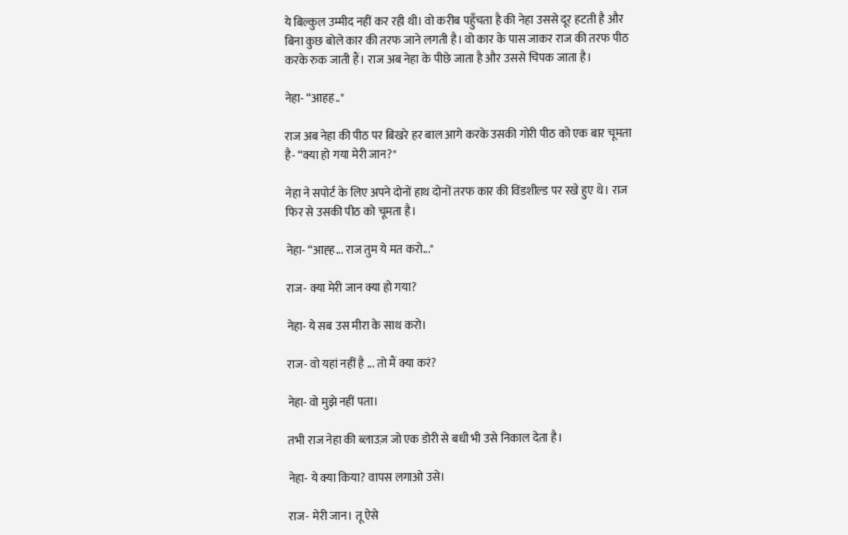ये बिल्कुल उम्मीद नहीं कर रही थी। वो करीब पहुँचता है की नेहा उससे दूर हटती है और बिना कुछ बोले कार की तरफ जाने लगती है। वो कार के पास जाकर राज की तरफ पीठ करके रुक जाती हैं। राज अब नेहा के पीछे जाता है और उससे चिपक जाता है।

नेहा- “आहह.."

राज अब नेहा की पीठ पर बिखरे हर बाल आगे करके उसकी गोरी पीठ को एक बार चूमता है- “क्या हो गया मेरी जान?"

नेहा ने सपोर्ट के लिए अपने दोनों हाथ दोनों तरफ कार की विंडशील्ड पर रखे हुए थे। राज फिर से उसकी पीठ को चूमता है।

नेहा- “आह्ह... राज तुम ये मत करो..."

राज- क्या मेरी जान क्या हो गया?

नेहा- ये सब उस मीरा के साथ करो।

राज- वो यहां नहीं है ... तो मैं क्या करं?

नेहा- वो मुझे नहीं पता।

तभी राज नेहा की ब्लाउज़ जो एक डोरी से बधी भी उसे निकाल देता है।

नेहा- ये क्या किया? वापस लगाओ उसे।

राज- मेरी जान। तू ऐसे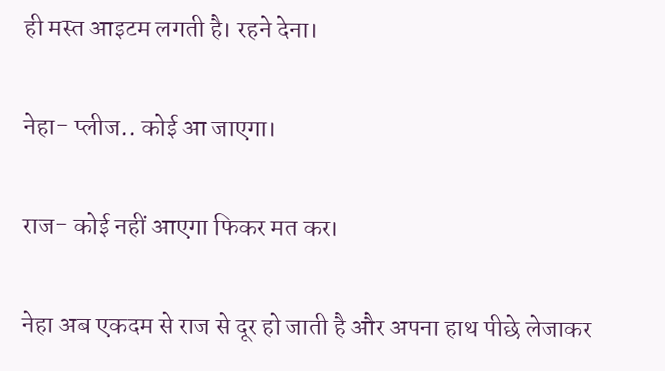ही मस्त आइटम लगती है। रहने देना।

नेहा- प्लीज.. कोई आ जाएगा।

राज- कोई नहीं आएगा फिकर मत कर।

नेहा अब एकदम से राज से दूर हो जाती है और अपना हाथ पीछे लेजाकर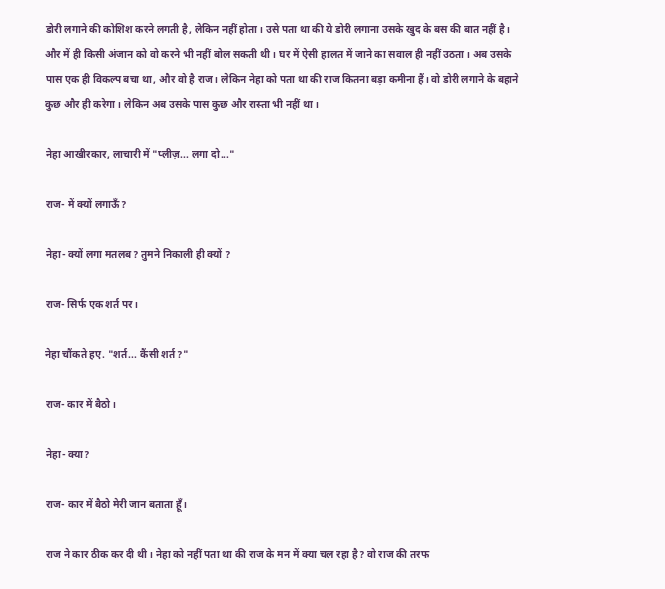डोरी लगाने की कोशिश करने लगती है, लेकिन नहीं होता। उसे पता था की ये डोरी लगाना उसके खुद के बस की बात नहीं है। और में ही किसी अंजान को वो करने भी नहीं बोल सकती थी। घर में ऐसी हालत में जाने का सवाल ही नहीं उठता। अब उसके पास एक ही विकल्प बचा था, और वो है राज। लेकिन नेहा को पता था की राज कितना बड़ा कमीना हैं। वो डोरी लगाने के बहाने कुछ और ही करेगा। लेकिन अब उसके पास कुछ और रास्ता भी नहीं था।

नेहा आखीरकार, लाचारी में "प्लीज़... लगा दो..."

राज- में क्यों लगाऊँ?

नेहा- क्यों लगा मतलब? तुमने निकाली ही क्यों ?

राज- सिर्फ एक शर्त पर।

नेहा चौंकते हए. "शर्त... कैंसी शर्त?"

राज- कार में बैठो।

नेहा- क्या?

राज- कार में बैठो मेरी जान बताता हूँ।

राज ने कार ठीक कर दी थी। नेहा को नहीं पता था की राज के मन में क्या चल रहा है? वो राज की तरफ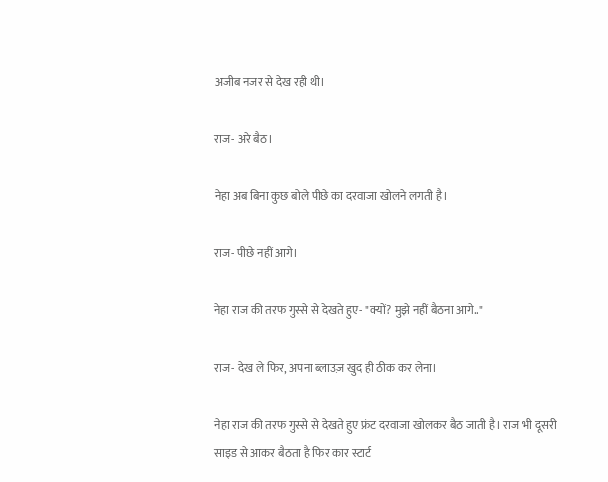अजीब नजर से देख रही थी।

राज- अरे बैठ।

नेहा अब बिना कुछ बोले पीछे का दरवाजा खोलने लगती है।

राज- पीछे नहीं आगे।

नेहा राज की तरफ गुस्से से देखते हुए- "क्यों? मुझे नहीं बैठना आगे.."

राज- देख ले फिर, अपना ब्लाउज़ खुद ही ठीक कर लेना।

नेहा राज की तरफ गुस्से से देखते हुए फ्रंट दरवाजा खोलकर बैठ जाती है। राज भी दूसरी साइड से आकर बैठता है फिर कार स्टार्ट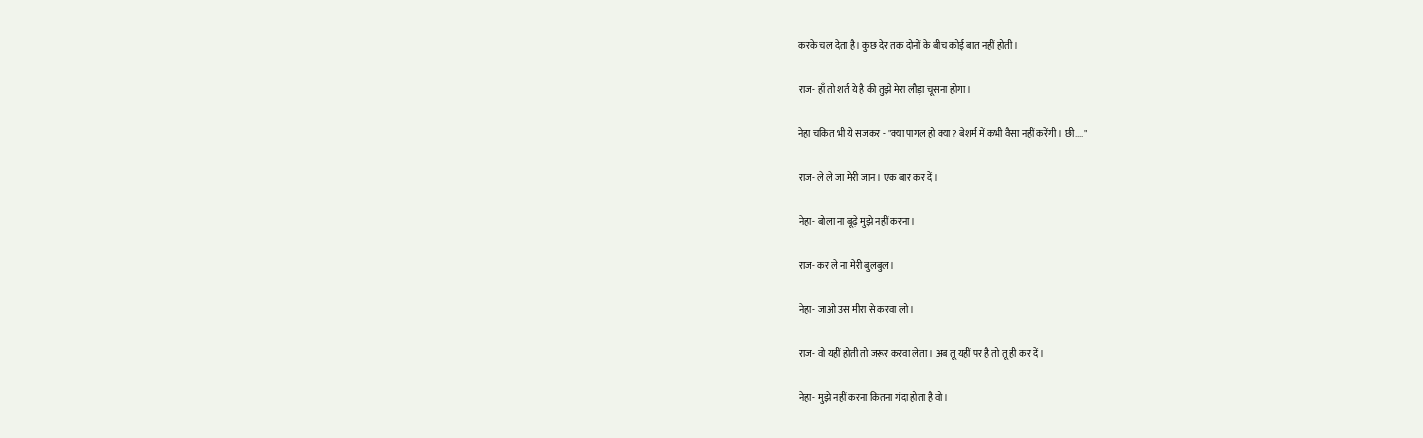करके चल देता है। कुछ देर तक दोनों के बीच कोई बात नहीं होती।

राज- हाँ तो शर्त ये है की तुझे मेरा लौड़ा चूसना होगा।

नेहा चकित भी ये सजकर - "क्या पागल हो क्या? बेशर्म में कभी वैसा नहीं करेंगी। छी...."

राज- ले ले जा मेरी जान। एक बार कर दें।

नेहा- बोला ना बूढ़े मुझे नहीं करना।

राज- कर ले ना मेरी बुलबुल।

नेहा- जाओ उस मीरा से करवा लो।

राज- वो यहीं होती तो जरूर करवा लेता। अब तू यहीं पर है तो तू ही कर दें।

नेहा- मुझे नहीं करना कितना गंदा होता है वो।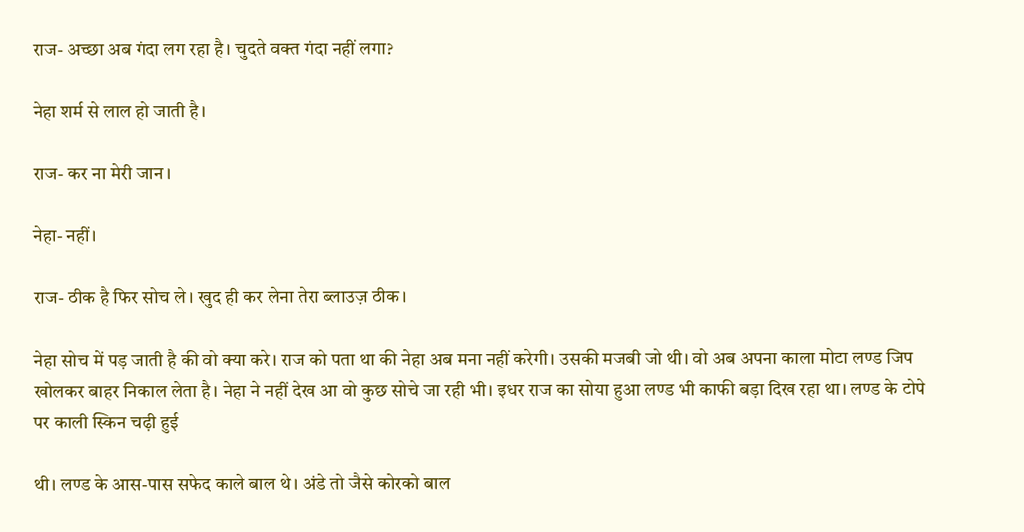राज- अच्छा अब गंदा लग रहा है। चुदते वक्त गंदा नहीं लगा?

नेहा शर्म से लाल हो जाती है।

राज- कर ना मेरी जान।

नेहा- नहीं।

राज- ठीक है फिर सोच ले। खुद ही कर लेना तेरा ब्लाउज़ ठीक।

नेहा सोच में पड़ जाती है की वो क्या करे। राज को पता था की नेहा अब मना नहीं करेगी। उसकी मजबी जो थी। वो अब अपना काला मोटा लण्ड जिप खोलकर बाहर निकाल लेता है। नेहा ने नहीं देख आ वो कुछ सोचे जा रही भी। इधर राज का सोया हुआ लण्ड भी काफी बड़ा दिख रहा था। लण्ड के टोपे पर काली स्किन चढ़ी हुई

थी। लण्ड के आस-पास सफेद काले बाल थे। अंडे तो जैसे कोरको बाल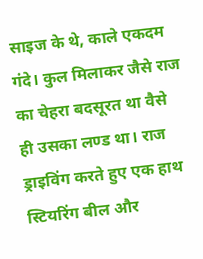साइज के थे, काले एकदम गंदे। कुल मिलाकर जैसे राज का चेहरा बदसूरत था वैसे ही उसका लण्ड था। राज ड्राइविंग करते हुए एक हाथ स्टियरिंग बील और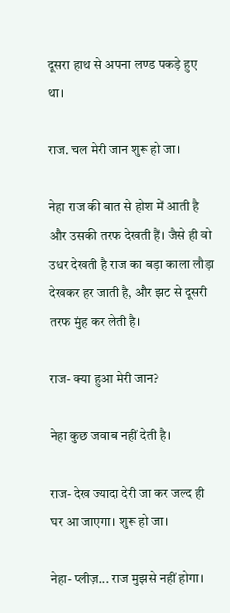दूसरा हाथ से अपना लण्ड पकड़े हुए था।

राज. चल मेरी जान शुरू हो जा।

नेहा राज की बात से होश में आती है और उसकी तरफ देखती हैं। जैसे ही वो उधर देखती है राज का बड़ा काला लौड़ा देखकर हर जाती है, और झट से दूसरी तरफ मुंह कर लेती है।

राज- क्या हुआ मेरी जान?

नेहा कुछ जवाब नहीं देती है।

राज- देख ज्यादा देरी जा कर जल्द ही घर आ जाएगा। शुरू हो जा।

नेहा- प्लीज़... राज मुझसे नहीं होगा।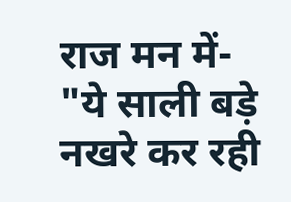राज मन में- "ये साली बड़े नखरे कर रही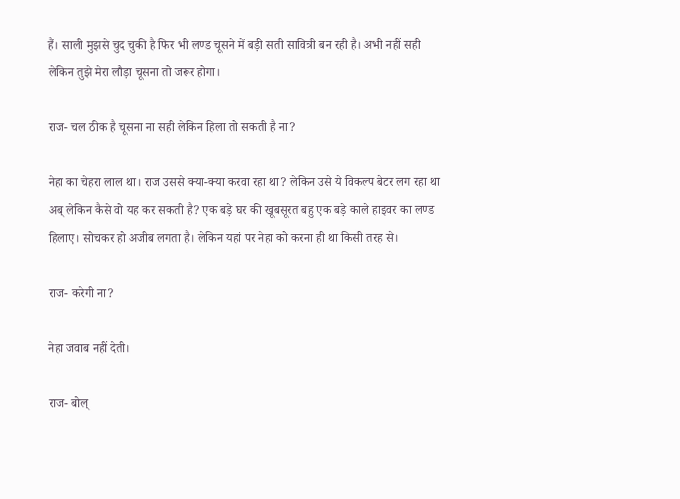हैं। साली मुझसे चुद चुकी है फिर भी लण्ड चूसने में बड़ी सती सावित्री बन रही है। अभी नहीं सही लेकिन तुझे मेरा लौड़ा चूसना तो जरूर होगा।

राज- चल ठीक है चूसना ना सही लेकिन हिला तो सकती है ना?

नेहा का चेहरा लाल था। राज उससे क्या-क्या करवा रहा था? लेकिन उसे ये विकल्प बेटर लग रहा था अब् लेकिन कैसे वो यह कर सकती है? एक बड़े घर की खूबसूरत बहु एक बड़े काले हाइवर का लण्ड हिलाए। सोचकर हो अजीब लगता है। लेकिन यहां पर नेहा को करना ही था किसी तरह से।

राज- करेगी ना?

नेहा जवाब नहीं देती।

राज- बोल्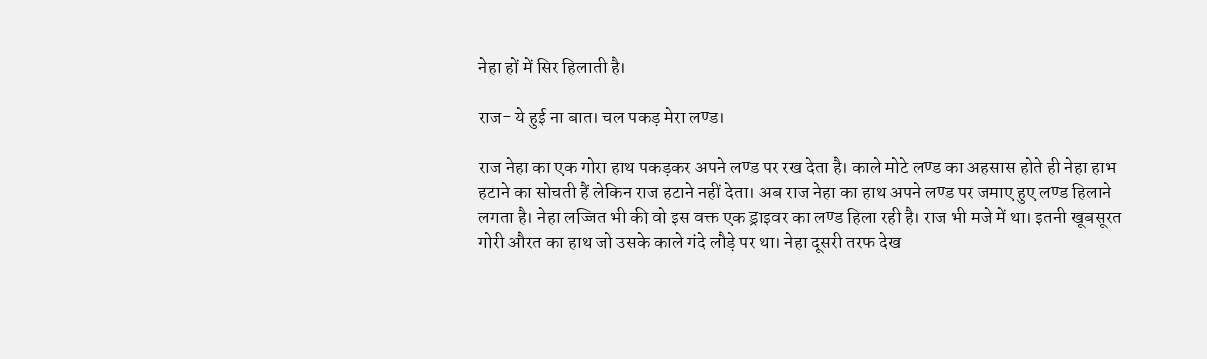नेहा हों में सिर हिलाती है।

राज- ये हुई ना बात। चल पकड़ मेरा लण्ड।

राज नेहा का एक गोरा हाथ पकड़कर अपने लण्ड पर रख देता है। काले मोटे लण्ड का अहसास होते ही नेहा हाभ हटाने का सोचती हैं लेकिन राज हटाने नहीं देता। अब राज नेहा का हाथ अपने लण्ड पर जमाए हुए लण्ड हिलाने लगता है। नेहा लज्जित भी की वो इस वक्त एक ड्राइवर का लण्ड हिला रही है। राज भी मजे में था। इतनी खूबसूरत गोरी औरत का हाथ जो उसके काले गंदे लौड़े पर था। नेहा दूसरी तरफ देख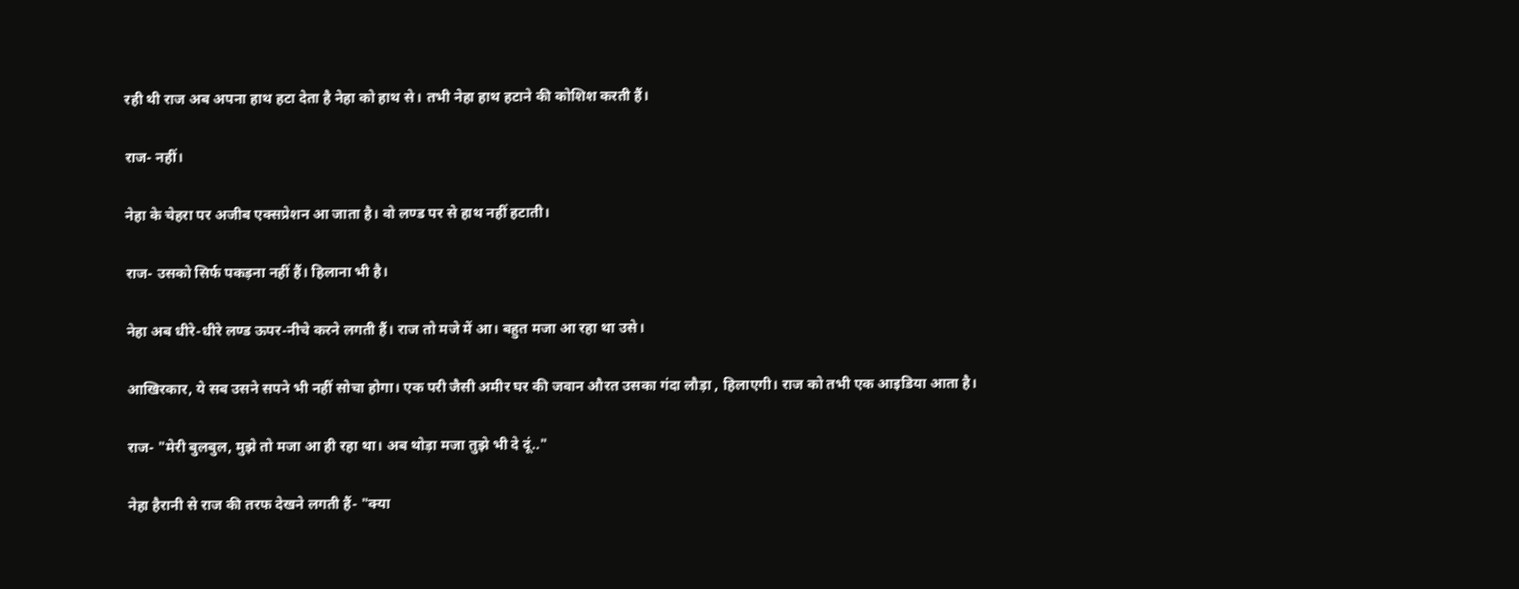रही थी राज अब अपना हाथ हटा देता है नेहा को हाथ से। तभी नेहा हाथ हटाने की कोशिश करती हैं।

राज- नहीं।

नेहा के चेहरा पर अजीब एक्सप्रेशन आ जाता है। वो लण्ड पर से हाथ नहीं हटाती।

राज- उसको सिर्फ पकड़ना नहीं हैं। हिलाना भी है।

नेहा अब धीरे-धीरे लण्ड ऊपर-नीचे करने लगती हैं। राज तो मजे में आ। बहुत मजा आ रहा था उसे।

आखिरकार, ये सब उसने सपने भी नहीं सोचा होगा। एक परी जैसी अमीर घर की जवान औरत उसका गंदा लौड़ा , हिलाएगी। राज को तभी एक आइडिया आता है।

राज- "मेरी बुलबुल, मुझे तो मजा आ ही रहा था। अब थोड़ा मजा तुझे भी दे दूं.."

नेहा हैरानी से राज की तरफ देखने लगती हैं- "क्या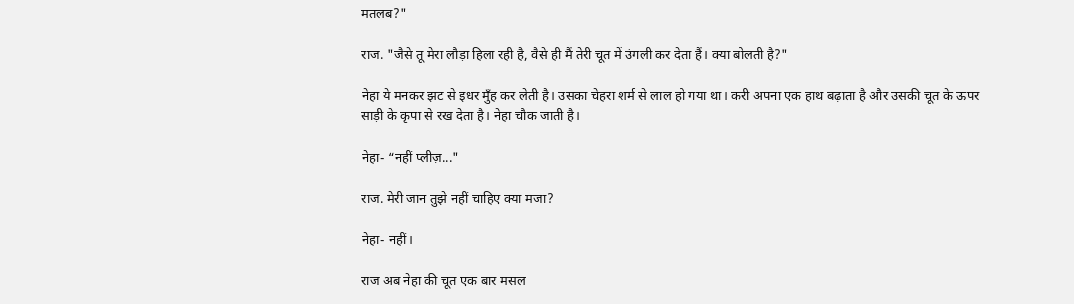मतलब?"

राज. "जैसे तू मेरा लौड़ा हिला रही है, वैसे ही मैं तेरी चूत में उंगली कर देता हैं। क्या बोलती है?"

नेहा ये मनकर झट से इधर मुँह कर लेती है। उसका चेहरा शर्म से लाल हो गया था। करी अपना एक हाथ बढ़ाता है और उसकी चूत के ऊपर साड़ी के कृपा से रख देता है। नेहा चौक जाती है।

नेहा- “नहीं प्लीज़..."

राज. मेरी जान तुझे नहीं चाहिए क्या मजा?

नेहा- नहीं।

राज अब नेहा की चूत एक बार मसल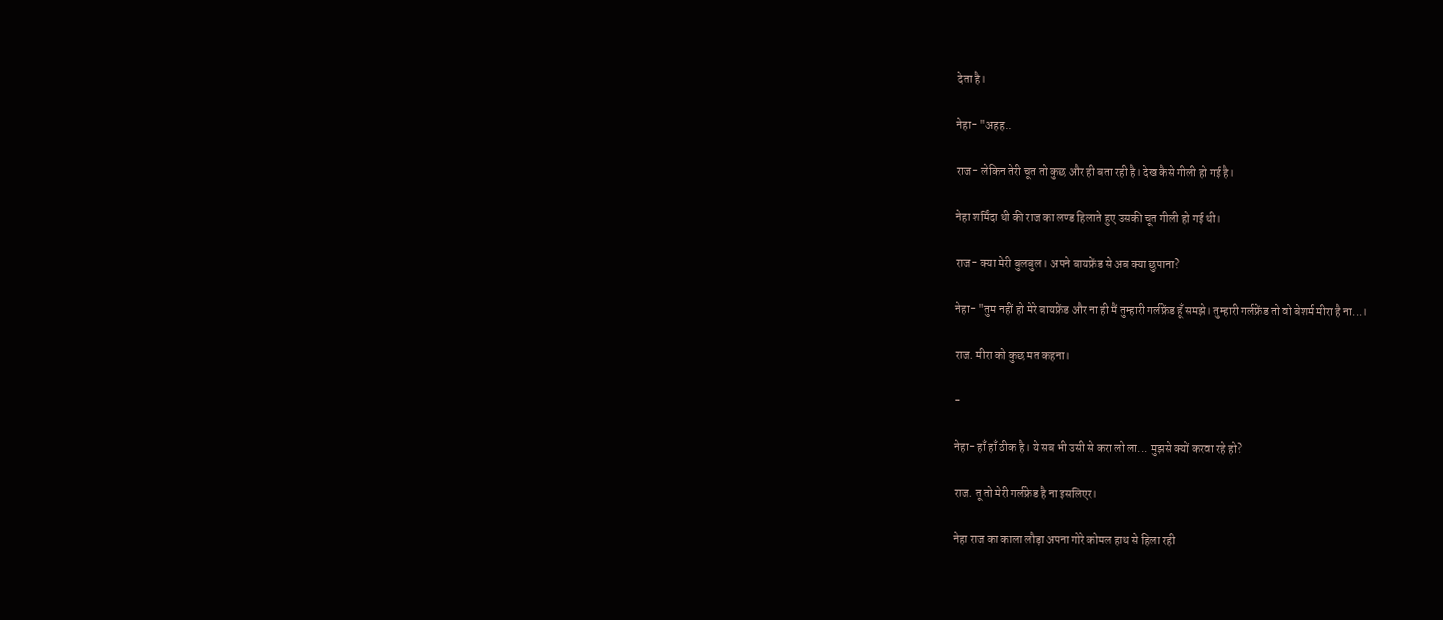देता है।

नेहा- "अहह..

राज- लेकिन तेरी चूत तो कुछ और ही बता रही है। देख कैसे गीली हो गई है।

नेहा शर्मिंदा थी की राज का लण्ड हिलाते हुए उसकी चूत गीली हो गई थी।

राज- क्या मेरी बुलबुल। अपने बायफ्रेंड से अब क्या छुपाना?

नेहा- "तुम नहीं हो मेरे बायफ्रेंड और ना ही मैं तुम्हारी गर्लफ्रेंड हूँ समझे। तुम्हारी गर्लफ्रेंड तो वो बेशर्म मीरा है ना...।

राज. मीरा को कुछ मत कहना।

-

नेहा- हाँ हाँ ठीक है। ये सब भी उसी से करा लो ला... मुझसे क्यों करवा रहे हो?

राज. तू तो मेरी गर्लफ्रेड है ना इसलिएर।

नेहा राज का काला लौड़ा अपना गोरे कोमल हाथ से हिला रही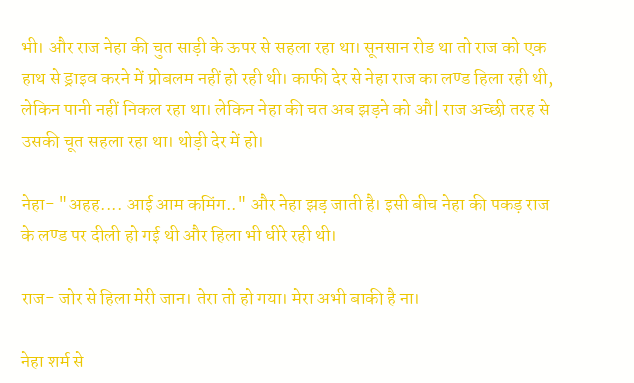भी। और राज नेहा की चुत साड़ी के ऊपर से सहला रहा था। सूनसान रोड था तो राज को एक हाथ से ड्राइव करने में प्रोबलम नहीं हो रही थी। काफी देर से नेहा राज का लण्ड हिला रही थी, लेकिन पानी नहीं निकल रहा था। लेकिन नेहा की चत अब झड़ने को औ| राज अच्छी तरह से उसकी चूत सहला रहा था। थोड़ी देर में हो।

नेहा- "अहह.... आई आम कमिंग.." और नेहा झड़ जाती है। इसी बीच नेहा की पकड़ राज के लण्ड पर दीली हो गई थी और हिला भी धीरे रही थी।

राज- जोर से हिला मेरी जान। तेरा तो हो गया। मेरा अभी बाकी है ना।

नेहा शर्म से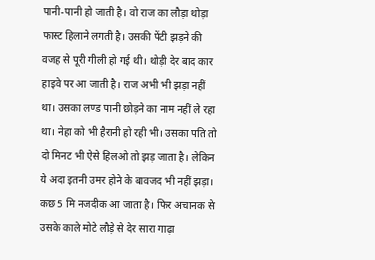पानी-पानी हो जाती है। वो राज का लौड़ा थोड़ा फास्ट हिलाने लगती है। उसकी पेंटी झड़ने की वजह से पूरी गीली हो गई थी। थोड़ी देर बाद कार हाइवे पर आ जाती है। राज अभी भी झड़ा नहीं था। उसका लण्ड पानी छोड़ने का नाम नहीं ले रहा था। नेहा को भी हैरानी हो रही भी। उसका पति तो दो मिनट भी ऐसे हिलओ तो झड़ जाता है। लेकिन ये अदा इतनी उमर होने के बावजद भी नहीं झड़ा। कछ5 मि नजदीक आ जाता है। फिर अचानक से उसके काले मोटे लौड़े से देर सारा गाढ़ा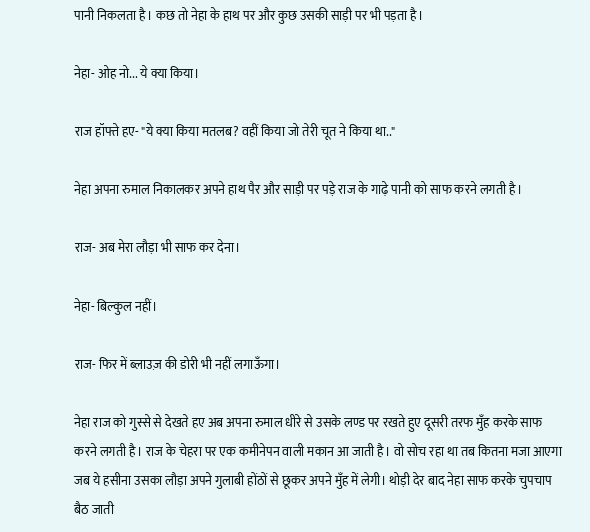पानी निकलता है। कछ तो नेहा के हाथ पर और कुछ उसकी साड़ी पर भी पड़ता है।

नेहा- ओह नो... ये क्या किया।

राज हॉफ्ते हए- "ये क्या किया मतलब? वहीं किया जो तेरी चूत ने किया था.."

नेहा अपना रुमाल निकालकर अपने हाथ पैर और साड़ी पर पड़े राज के गाढ़े पानी को साफ करने लगती है।

राज- अब मेरा लौड़ा भी साफ कर देना।

नेहा- बिल्कुल नहीं।

राज- फिर में ब्लाउज़ की डोरी भी नहीं लगाऊँगा।

नेहा राज को गुस्से से देखते हए अब अपना रुमाल धीरे से उसके लण्ड पर रखते हुए दूसरी तरफ मुँह करके साफ करने लगती है। राज के चेहरा पर एक कमीनेपन वाली मकान आ जाती है। वो सोच रहा था तब कितना मजा आएगा जब ये हसीना उसका लौड़ा अपने गुलाबी होंठों से छूकर अपने मुँह में लेगी। थोड़ी देर बाद नेहा साफ करके चुपचाप बैठ जाती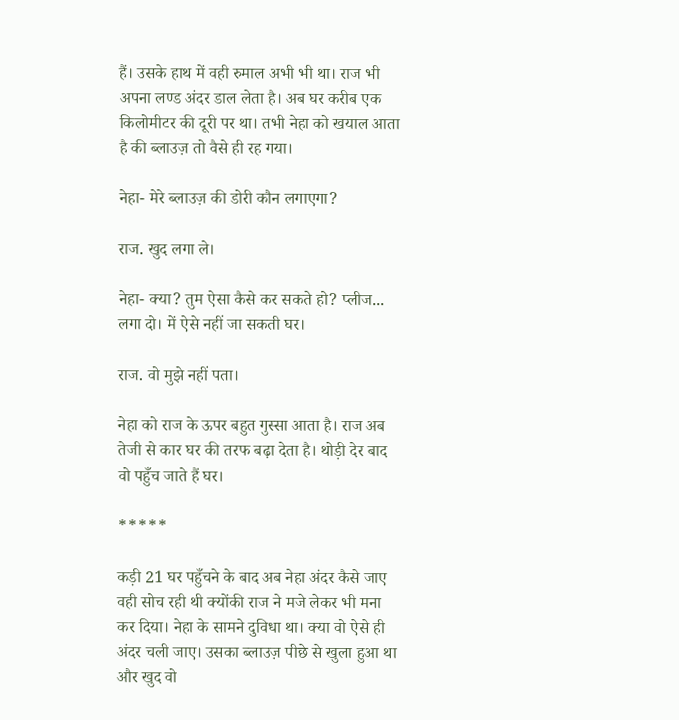हैं। उसके हाथ में वही रुमाल अभी भी था। राज भी अपना लण्ड अंदर डाल लेता है। अब घर करीब एक किलोमीटर की दूरी पर था। तभी नेहा को खयाल आता है की ब्लाउज़ तो वैसे ही रह गया।

नेहा- मेरे ब्लाउज़ की डोरी कौन लगाएगा?

राज. खुद लगा ले।

नेहा- क्या? तुम ऐसा कैसे कर सकते हो? प्लीज... लगा दो। में ऐसे नहीं जा सकती घर।

राज. वो मुझे नहीं पता।

नेहा को राज के ऊपर बहुत गुस्सा आता है। राज अब तेजी से कार घर की तरफ बढ़ा देता है। थोड़ी देर बाद वो पहुँच जाते हैं घर।

*****

कड़ी 21 घर पहुँचने के बाद अब नेहा अंदर कैसे जाए वही सोच रही थी क्योंकी राज ने मजे लेकर भी मना कर दिया। नेहा के सामने दुविधा था। क्या वो ऐसे ही अंदर चली जाए। उसका ब्लाउज़ पीछे से खुला हुआ था और खुद वो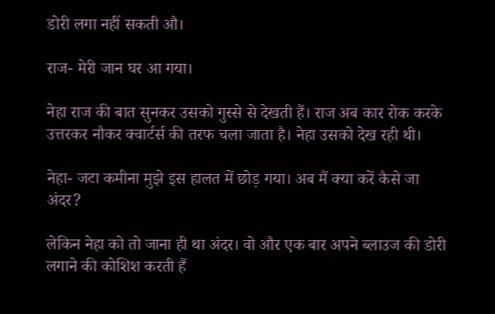डोरी लगा नहीं सकती औ।

राज- मेरी जान घर आ गया।

नेहा राज की बात सुनकर उसको गुस्से से देखती हैं। राज अब कार रोक करके उत्तरकर नौकर क्वार्टर्स की तरफ चला जाता है। नेहा उसको देख रही थी।

नेहा- जटा कमीना मुझे इस हालत में छोड़ गया। अब मैं क्या करें कैसे जा अंदर?

लेकिन नेहा को तो जाना ही था अंदर। वो और एक बार अपने ब्लाउज की डोरी लगाने की कोशिश करती हैं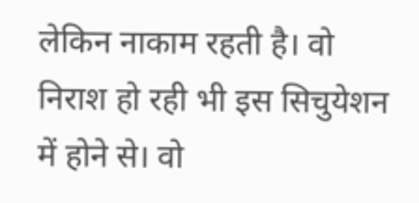लेकिन नाकाम रहती है। वो निराश हो रही भी इस सिचुयेशन में होने से। वो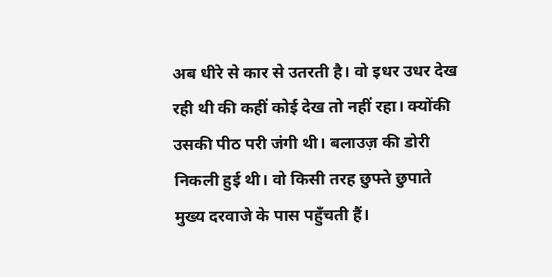अब धीरे से कार से उतरती है। वो इधर उधर देख रही थी की कहीं कोई देख तो नहीं रहा। क्योंकी उसकी पीठ परी जंगी थी। बलाउज़ की डोरी निकली हुई थी। वो किसी तरह छुफ्ते छुपाते मुख्य दरवाजे के पास पहुँचती हैं।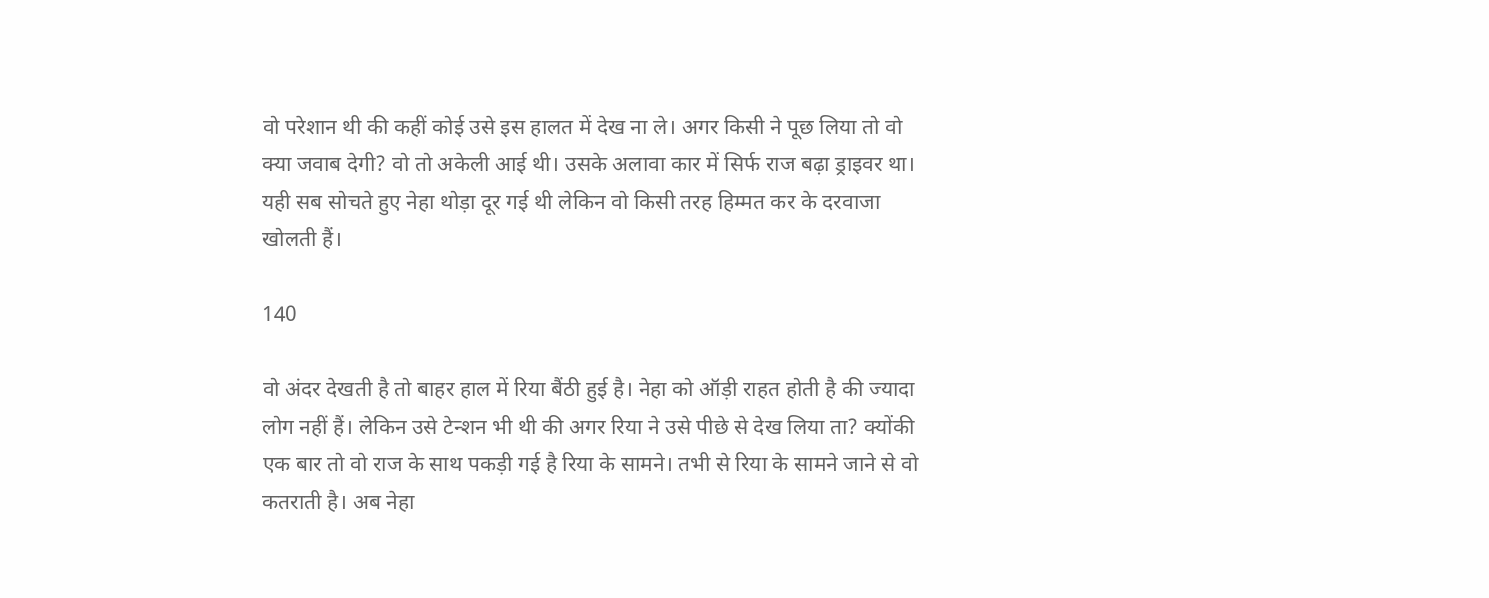वो परेशान थी की कहीं कोई उसे इस हालत में देख ना ले। अगर किसी ने पूछ लिया तो वो क्या जवाब देगी? वो तो अकेली आई थी। उसके अलावा कार में सिर्फ राज बढ़ा ड्राइवर था। यही सब सोचते हुए नेहा थोड़ा दूर गई थी लेकिन वो किसी तरह हिम्मत कर के दरवाजा खोलती हैं।

140

वो अंदर देखती है तो बाहर हाल में रिया बैंठी हुई है। नेहा को ऑड़ी राहत होती है की ज्यादा लोग नहीं हैं। लेकिन उसे टेन्शन भी थी की अगर रिया ने उसे पीछे से देख लिया ता? क्योंकी एक बार तो वो राज के साथ पकड़ी गई है रिया के सामने। तभी से रिया के सामने जाने से वो कतराती है। अब नेहा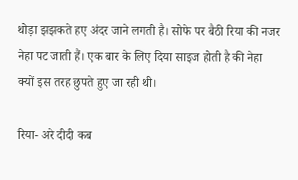थोड़ा झझकते हए अंदर जाने लगती है। सोफे पर बैठी रिया की नजर नेहा पट जाती हैं। एक बार के लिए दिया साइज होती है की नेहा क्यों इस तरह छुपते हुए जा रही थी।

रिया- अरे दीदी कब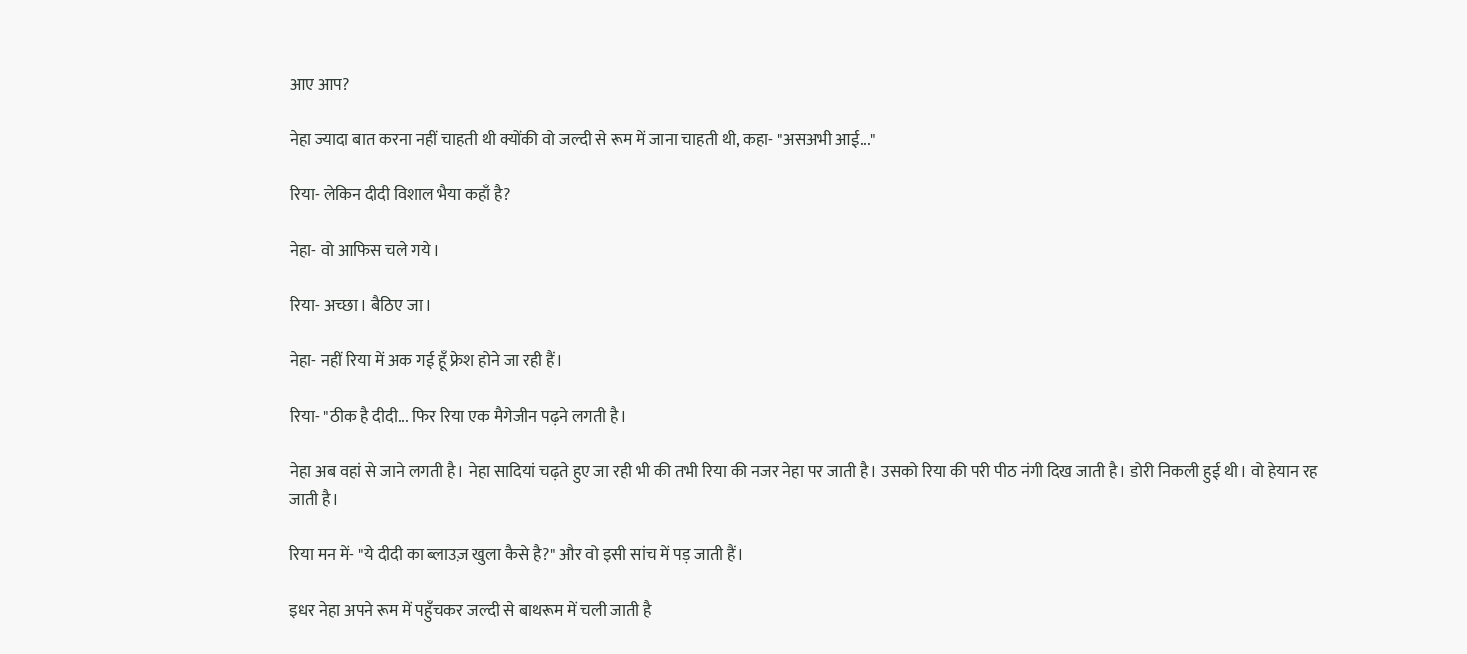आए आप?

नेहा ज्यादा बात करना नहीं चाहती थी क्योंकी वो जल्दी से रूम में जाना चाहती थी, कहा- "असअभी आई..."

रिया- लेकिन दीदी विशाल भैया कहाँ है?

नेहा- वो आफिस चले गये।

रिया- अच्छा। बैठिए जा।

नेहा- नहीं रिया में अक गई हूँ फ्रेश होने जा रही हैं।

रिया- "ठीक है दीदी... फिर रिया एक मैगेजीन पढ़ने लगती है।

नेहा अब वहां से जाने लगती है। नेहा सादियां चढ़ते हुए जा रही भी की तभी रिया की नजर नेहा पर जाती है। उसको रिया की परी पीठ नंगी दिख जाती है। डोरी निकली हुई थी। वो हेयान रह जाती है।

रिया मन में- "ये दीदी का ब्लाउज़ खुला कैसे है?" और वो इसी सांच में पड़ जाती हैं।

इधर नेहा अपने रूम में पहुँचकर जल्दी से बाथरूम में चली जाती है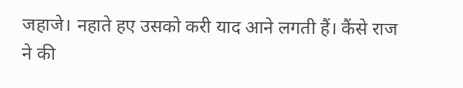जहाजे। नहाते हए उसको करी याद आने लगती हैं। कैंसे राज ने की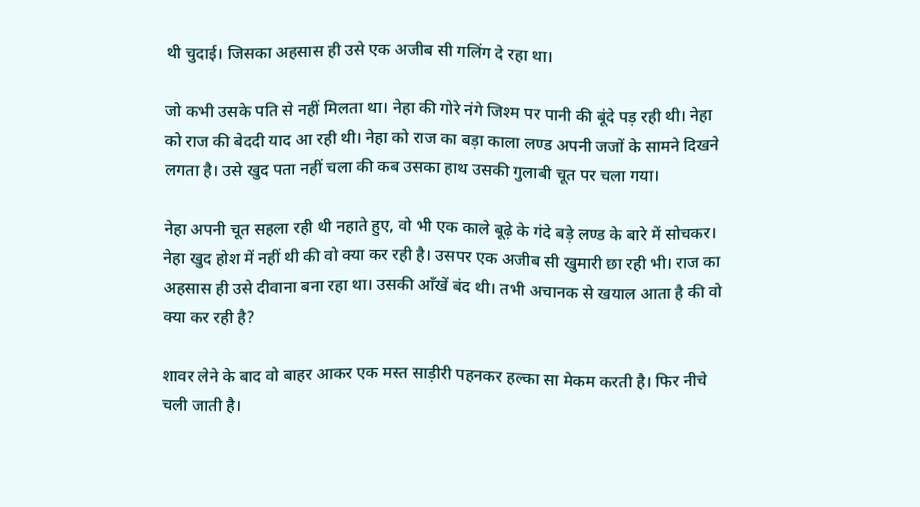थी चुदाई। जिसका अहसास ही उसे एक अजीब सी गलिंग दे रहा था।

जो कभी उसके पति से नहीं मिलता था। नेहा की गोरे नंगे जिश्म पर पानी की बूंदे पड़ रही थी। नेहा को राज की बेददी याद आ रही थी। नेहा को राज का बड़ा काला लण्ड अपनी जजों के सामने दिखने लगता है। उसे खुद पता नहीं चला की कब उसका हाथ उसकी गुलाबी चूत पर चला गया।

नेहा अपनी चूत सहला रही थी नहाते हुए, वो भी एक काले बूढ़े के गंदे बड़े लण्ड के बारे में सोचकर। नेहा खुद होश में नहीं थी की वो क्या कर रही है। उसपर एक अजीब सी खुमारी छा रही भी। राज का अहसास ही उसे दीवाना बना रहा था। उसकी आँखें बंद थी। तभी अचानक से खयाल आता है की वो क्या कर रही है?

शावर लेने के बाद वो बाहर आकर एक मस्त साड़ीरी पहनकर हल्का सा मेकम करती है। फिर नीचे चली जाती है।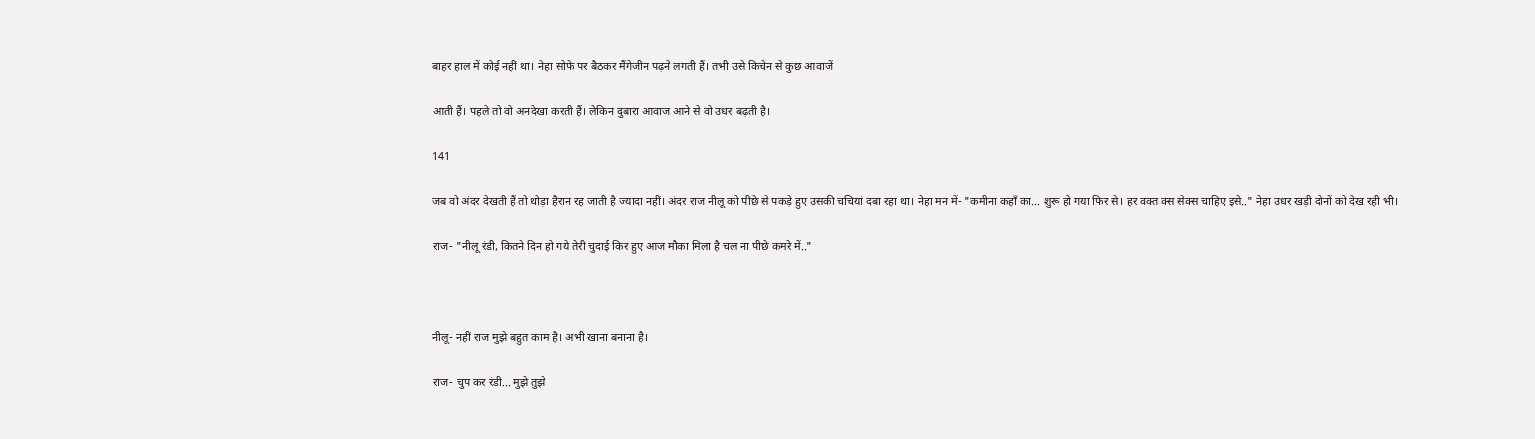बाहर हाल में कोई नहीं था। नेहा सोफे पर बैठकर मैंगेजीन पढ़ने लगती हैं। तभी उसे किचेन से कुछ आवाजें

आती हैं। पहले तो वो अनदेखा करती हैं। लेकिन दुबारा आवाज आने से वो उधर बढ़ती है।

141

जब वो अंदर देखती हैं तो थोड़ा हैरान रह जाती है ज्यादा नहीं। अंदर राज नीलू को पीछे से पकड़े हुए उसकी चचियां दबा रहा था। नेहा मन में- "कमीना कहाँ का... शुरू हो गया फिर से। हर वक्त क्स सेक्स चाहिए इसे.." नेहा उधर खड़ी दोनों को देख रही भी।

राज- "नीलू रंडी, कितने दिन हो गये तेरी चुदाई किर हुए आज मौका मिला है चल ना पीछे कमरे में.."



नीलू- नहीं राज मुझे बहुत काम है। अभी खाना बनाना है।

राज- चुप कर रंडी... मुझे तुझे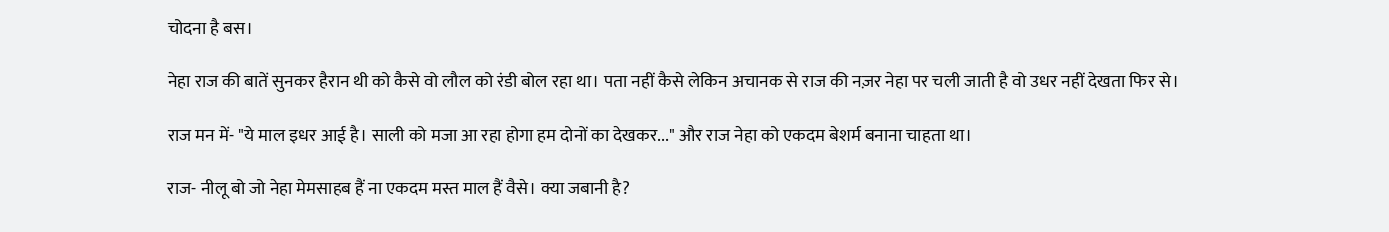चोदना है बस।

नेहा राज की बातें सुनकर हैरान थी को कैसे वो लौल को रंडी बोल रहा था। पता नहीं कैसे लेकिन अचानक से राज की नज़र नेहा पर चली जाती है वो उधर नहीं देखता फिर से।

राज मन में- "ये माल इधर आई है। साली को मजा आ रहा होगा हम दोनों का देखकर..." और राज नेहा को एकदम बेशर्म बनाना चाहता था।

राज- नीलू बो जो नेहा मेमसाहब हैं ना एकदम मस्त माल हैं वैसे। क्या जबानी है?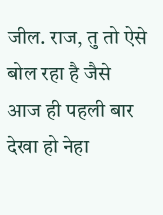जील. राज, तु तो ऐसे बोल रहा है जैसे आज ही पहली बार देखा हो नेहा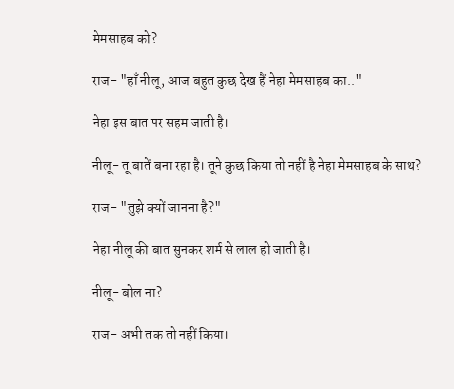मेमसाहब को?

राज- "हाँ नीलू, आज बहुत कुछ देख हैं नेहा मेमसाहब का.."

नेहा इस बात पर सहम जाती है।

नीलू- तू बातें बना रहा है। तूने कुछ किया तो नहीं है नेहा मेमसाहब के साथ?

राज- "तुझे क्यों जानना है?"

नेहा नीलू की बात सुनकर शर्म से लाल हो जाती है।

नीलू- बोल ना?

राज- अभी तक तो नहीं किया।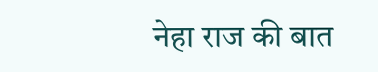नेहा राज की बात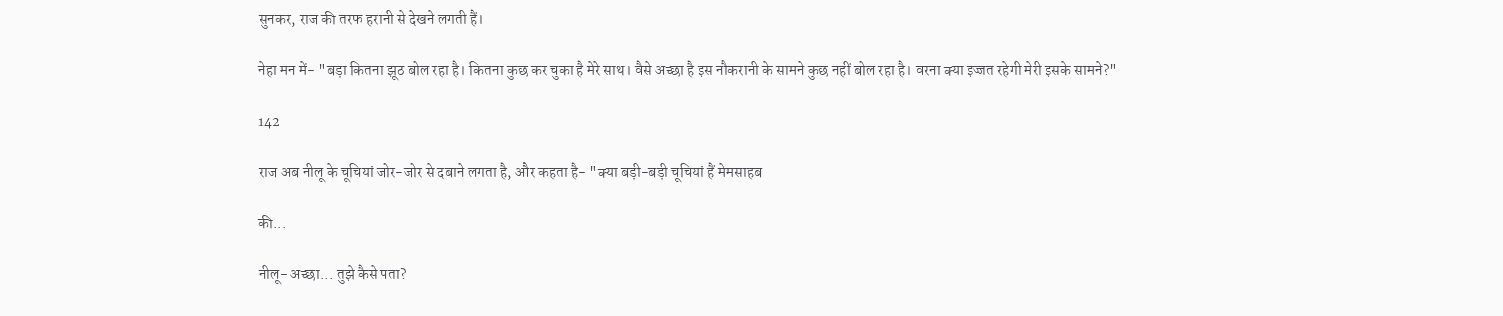सुनकर, राज की तरफ हरानी से देखने लगती हैं।

नेहा मन में- "बड़ा कितना झूठ बोल रहा है। कितना कुछ कर चुका है मेरे साथ। वैसे अच्छा है इस नौकरानी के सामने कुछ नहीं बोल रहा है। वरना क्या इज्जत रहेगी मेरी इसके सामने?"

142

राज अब नीलू के चूचियां जोर-जोर से दबाने लगता है, और कहता है- "क्या बड़ी-बड़ी चूचियां हैं मेमसाहब

की...

नीलू- अच्छा... तुझे कैसे पता?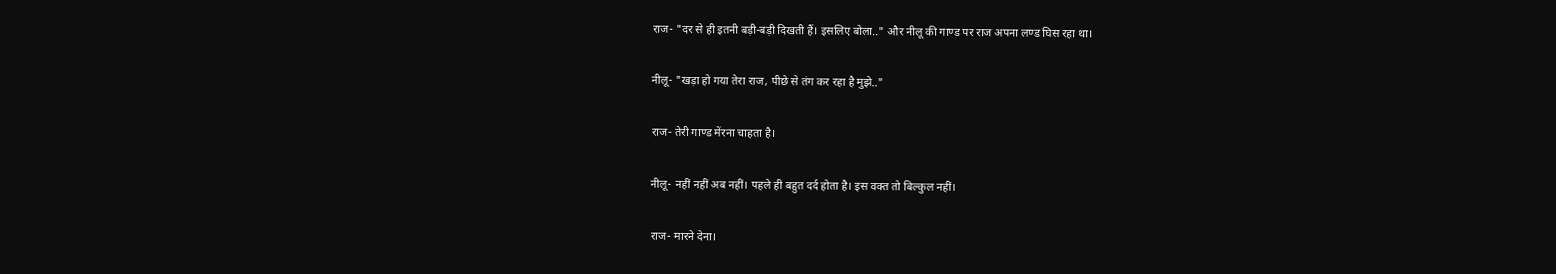राज- "दर से ही इतनी बड़ी-बड़ी दिखती हैं। इसलिए बोला.." और नीलू की गाण्ड पर राज अपना लण्ड घिस रहा था।

नीलू- "खड़ा हो गया तेरा राज, पीछे से तंग कर रहा है मुझे.."

राज- तेरी गाण्ड मेंरना चाहता है।

नीलू- नहीं नहीं अब नहीं। पहले ही बहुत दर्द होता है। इस वक्त तो बिल्कुल नहीं।

राज- मारने देना।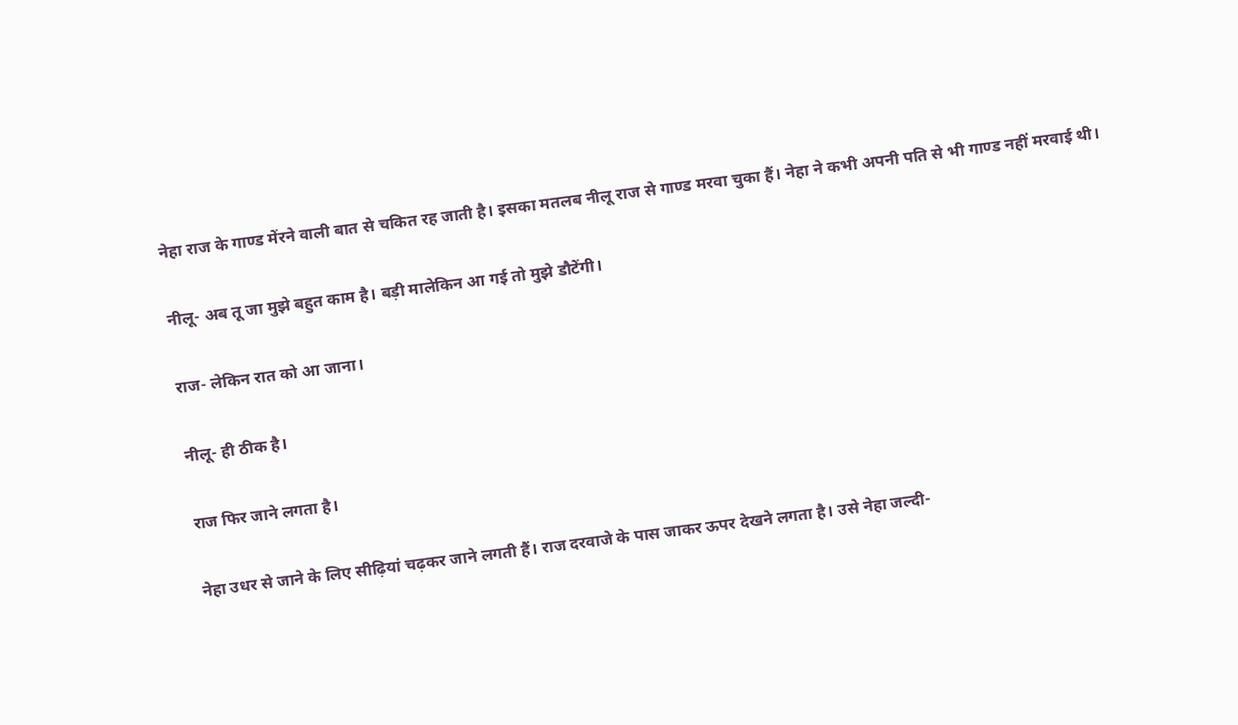नेहा राज के गाण्ड मेंरने वाली बात से चकित रह जाती है। इसका मतलब नीलू राज से गाण्ड मरवा चुका हैं। नेहा ने कभी अपनी पति से भी गाण्ड नहीं मरवाई थी।

नीलू- अब तू जा मुझे बहुत काम है। बड़ी मालेकिन आ गई तो मुझे डौटेंगी।

राज- लेकिन रात को आ जाना।

नीलू- ही ठीक है।

राज फिर जाने लगता है।

नेहा उधर से जाने के लिए सीढ़ियां चढ़कर जाने लगती हैं। राज दरवाजे के पास जाकर ऊपर देखने लगता है। उसे नेहा जल्दी-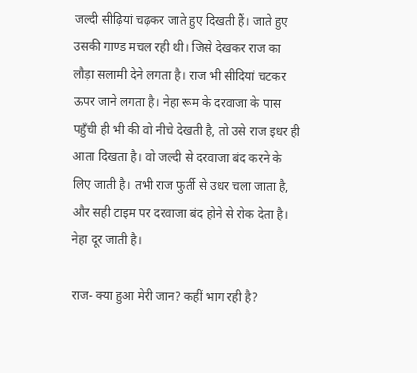जल्दी सीढ़ियां चढ़कर जाते हुए दिखती हैं। जाते हुए उसकी गाण्ड मचल रही थी। जिसे देखकर राज का लौड़ा सलामी देने लगता है। राज भी सीदियां चटकर ऊपर जाने लगता है। नेहा रूम के दरवाजा के पास पहुँची ही भी की वो नीचे देखती है, तो उसे राज इधर ही आता दिखता है। वो जल्दी से दरवाजा बंद करने के लिए जाती है। तभी राज फुर्ती से उधर चला जाता है, और सही टाइम पर दरवाजा बंद होने से रोक देता है। नेहा दूर जाती है।

राज- क्या हुआ मेरी जान? कहीं भाग रही है?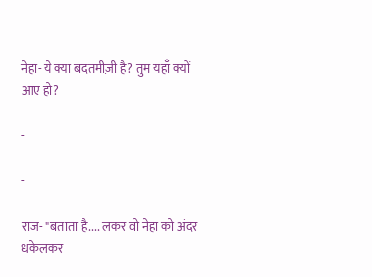नेहा- ये क्या बदतमीज़ी है? तुम यहाँ क्यों आए हो?

-

-

राज- "बताता है.... लकर वो नेहा को अंदर धकेलकर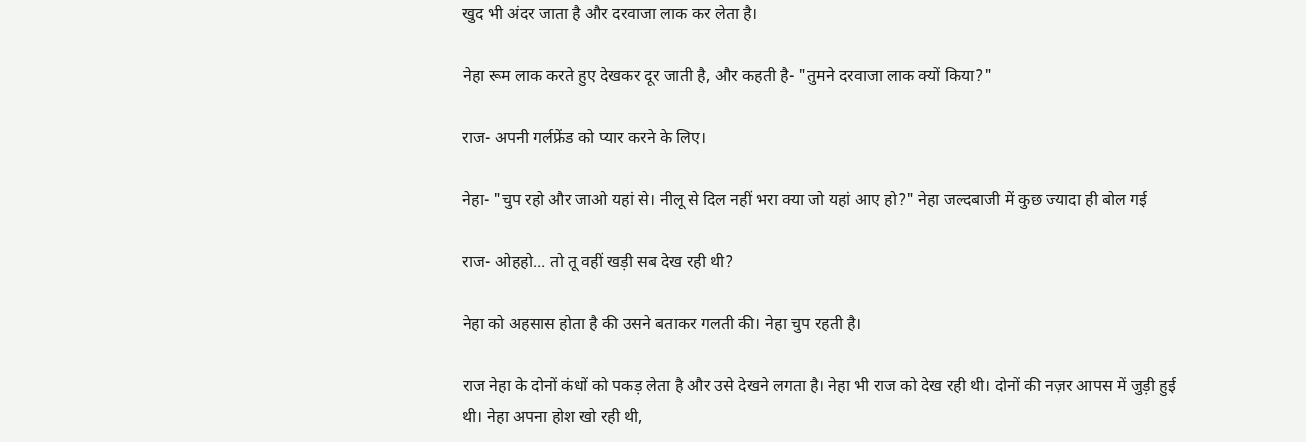खुद भी अंदर जाता है और दरवाजा लाक कर लेता है।

नेहा रूम लाक करते हुए देखकर दूर जाती है, और कहती है- "तुमने दरवाजा लाक क्यों किया?"

राज- अपनी गर्लफ्रेंड को प्यार करने के लिए।

नेहा- "चुप रहो और जाओ यहां से। नीलू से दिल नहीं भरा क्या जो यहां आए हो?" नेहा जल्दबाजी में कुछ ज्यादा ही बोल गई

राज- ओहहो... तो तू वहीं खड़ी सब देख रही थी?

नेहा को अहसास होता है की उसने बताकर गलती की। नेहा चुप रहती है।

राज नेहा के दोनों कंधों को पकड़ लेता है और उसे देखने लगता है। नेहा भी राज को देख रही थी। दोनों की नज़र आपस में जुड़ी हुई थी। नेहा अपना होश खो रही थी,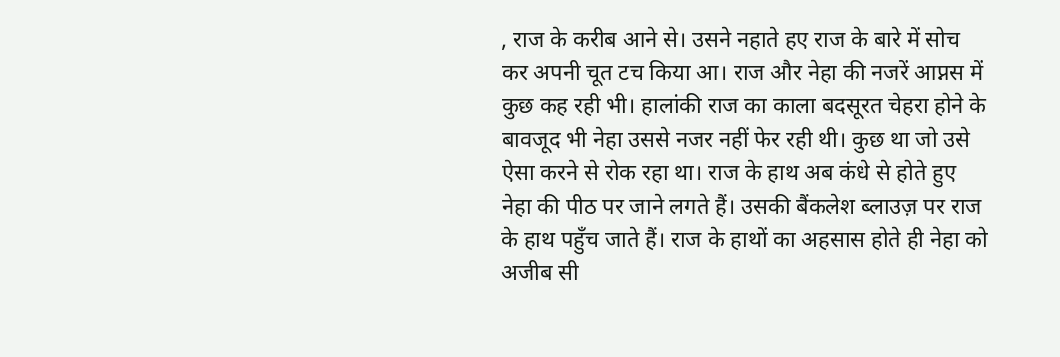, राज के करीब आने से। उसने नहाते हए राज के बारे में सोच कर अपनी चूत टच किया आ। राज और नेहा की नजरें आप्नस में कुछ कह रही भी। हालांकी राज का काला बदसूरत चेहरा होने के बावजूद भी नेहा उससे नजर नहीं फेर रही थी। कुछ था जो उसे ऐसा करने से रोक रहा था। राज के हाथ अब कंधे से होते हुए नेहा की पीठ पर जाने लगते हैं। उसकी बैंकलेश ब्लाउज़ पर राज के हाथ पहुँच जाते हैं। राज के हाथों का अहसास होते ही नेहा को अजीब सी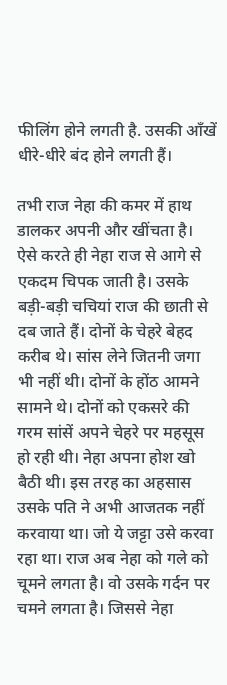फीलिंग होने लगती है. उसकी आँखें धीरे-धीरे बंद होने लगती हैं।

तभी राज नेहा की कमर में हाथ डालकर अपनी और खींचता है। ऐसे करते ही नेहा राज से आगे से एकदम चिपक जाती है। उसके बड़ी-बड़ी चचियां राज की छाती से दब जाते हैं। दोनों के चेहरे बेहद करीब थे। सांस लेने जितनी जगा भी नहीं थी। दोनों के होंठ आमने सामने थे। दोनों को एकसरे की गरम सांसें अपने चेहरे पर महसूस हो रही थी। नेहा अपना होश खो बैठी थी। इस तरह का अहसास उसके पति ने अभी आजतक नहीं करवाया था। जो ये जट्टा उसे करवा रहा था। राज अब नेहा को गले को चूमने लगता है। वो उसके गर्दन पर चमने लगता है। जिससे नेहा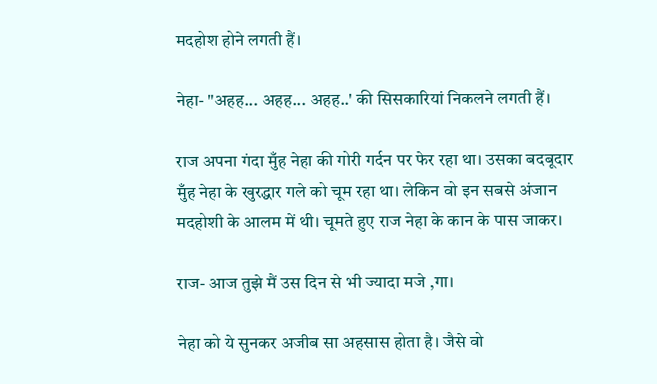मदहोश होने लगती हैं।

नेहा- "अहह... अहह... अहह..' की सिसकारियां निकलने लगती हैं।

राज अपना गंदा मुँह नेहा की गोरी गर्दन पर फेर रहा था। उसका बदबूदार मुँह नेहा के खुरद्धार गले को चूम रहा था। लेकिन वो इन सबसे अंजान मदहोशी के आलम में थी। चूमते हुए राज नेहा के कान के पास जाकर।

राज- आज तुझे मैं उस दिन से भी ज्यादा मजे ,गा।

नेहा को ये सुनकर अजीब सा अहसास होता है। जैसे वो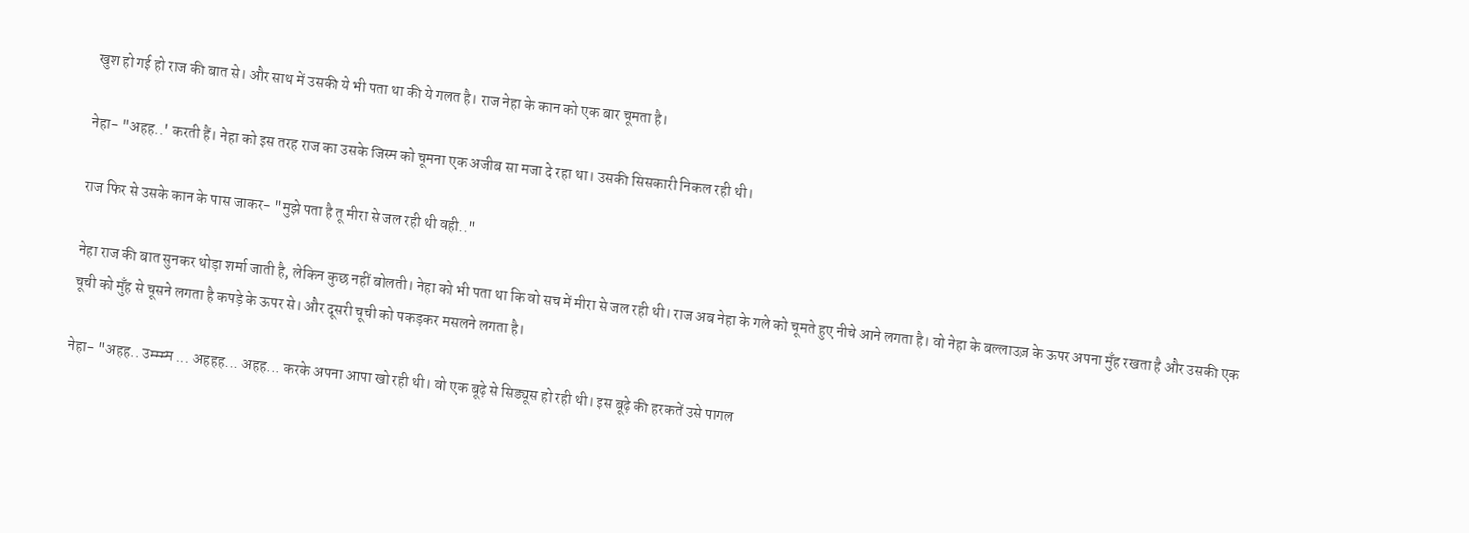खुश हो गई हो राज की बात से। और साथ में उसकी ये भी पता था की ये गलत है। राज नेहा के कान को एक बार चूमता है।

नेहा- "अहह..' करती हैं। नेहा को इस तरह राज का उसके जिस्म को चूमना एक अजीब सा मजा दे रहा था। उसकी सिसकारी निकल रही थी।

राज फिर से उसके कान के पास जाकर- "मुझे पता है तू मीरा से जल रही थी वही.."

नेहा राज की बात सुनकर थोड़ा शर्मा जाती है, लेकिन कुछ नहीं बोलती। नेहा को भी पता था कि वो सच में मीरा से जल रही थी। राज अब नेहा के गले को चूमते हुए नीचे आने लगता है। वो नेहा के बल्लाउज़ के ऊपर अपना मुँह रखता है और उसकी एक चूची को मुँह से चूसने लगता है कपड़े के ऊपर से। और दूसरी चूची को पकड़कर मसलने लगता है।

नेहा- "अहह.. उम्म्म्म ... अहहह... अहह... करके अपना आपा खो रही थी। वो एक बूढ़े से सिड्यूस हो रही थी। इस बूढ़े की हरकतें उसे पागल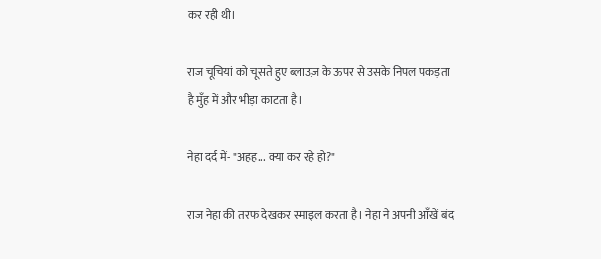कर रही थी।

राज चूचियां को चूसते हुए ब्लाउज़ के ऊपर से उसके निपल पकड़ता है मुँह में और भीड़ा काटता है।

नेहा दर्द में- "अहह... क्या कर रहे हो?"

राज नेहा की तरफ देखकर स्माइल करता है। नेहा ने अपनी आँखें बंद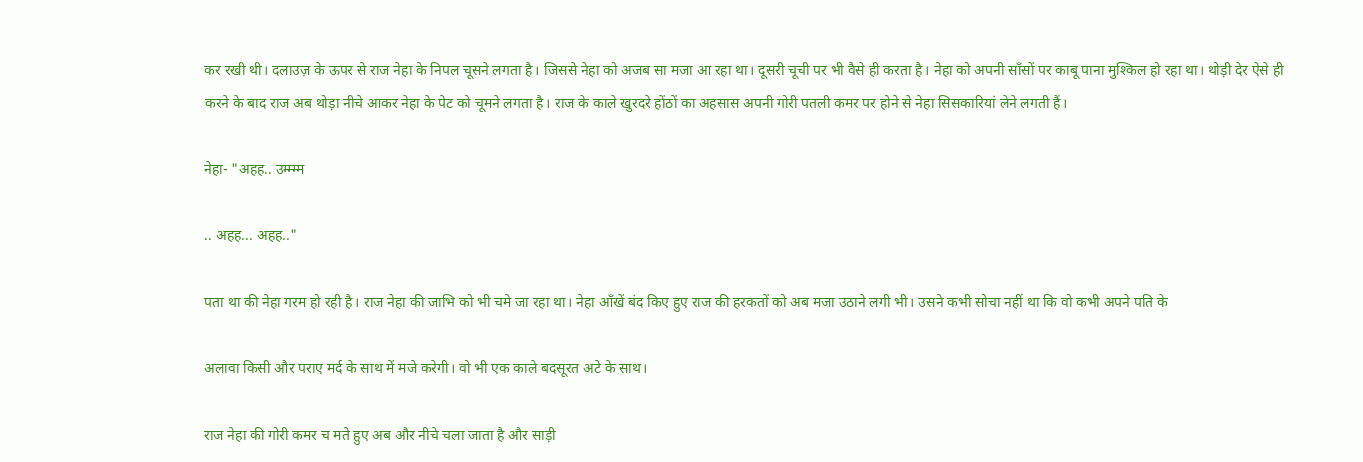कर रखी थी। दलाउज़ के ऊपर से राज नेहा के निपल चूसने लगता है। जिससे नेहा को अजब सा मजा आ रहा था। दूसरी चूची पर भी वैसे ही करता है। नेहा को अपनी साँसों पर काबू पाना मुश्किल हो रहा था। थोड़ी देर ऐसे ही करने के बाद राज अब थोड़ा नीचे आकर नेहा के पेट को चूमने लगता है। राज के काले खुरदरे होंठों का अहसास अपनी गोरी पतली कमर पर होने से नेहा सिसकारियां लेने लगती हैं।

नेहा- "अहह.. उम्म्म्म

.. अहह... अहह.."

पता था की नेहा गरम हो रही है। राज नेहा की जाभि को भी चमे जा रहा था। नेहा आँखें बंद किए हुए राज की हरकतों को अब मजा उठाने लगी भी। उसने कभी सोचा नहीं था कि वो कभी अपने पति के

अलावा किसी और पराए मर्द के साथ में मजे करेगी। वो भी एक काले बदसूरत अटे के साथ।

राज नेहा की गोरी कमर च मते हुए अब और नीचे चला जाता है और साड़ी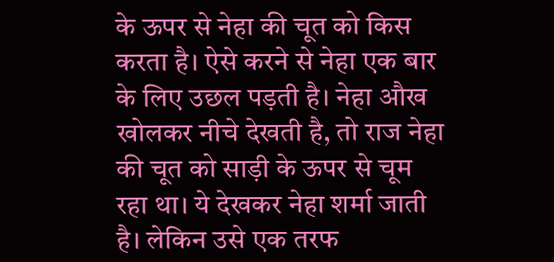के ऊपर से नेहा की चूत को किस करता है। ऐसे करने से नेहा एक बार के लिए उछल पड़ती है। नेहा औख खोलकर नीचे देखती है, तो राज नेहा की चूत को साड़ी के ऊपर से चूम रहा था। ये देखकर नेहा शर्मा जाती है। लेकिन उसे एक तरफ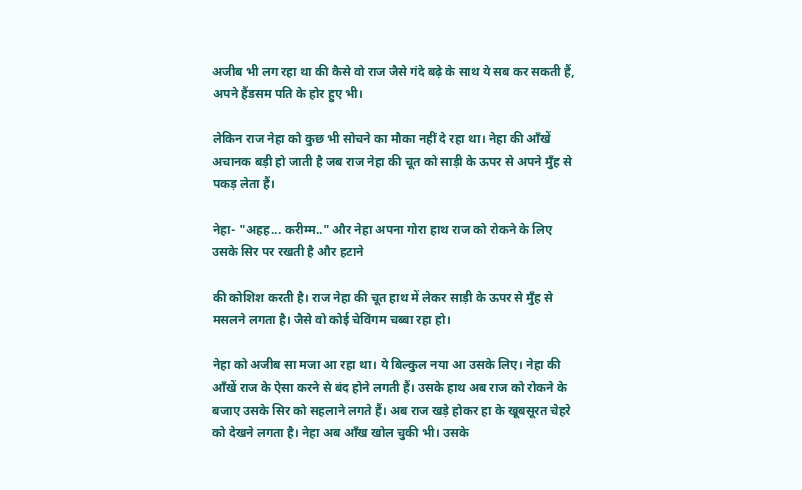अजीब भी लग रहा था की कैसे वो राज जैसे गंदे बढ़े के साथ ये सब कर सकती हैं, अपने हैंडसम पति के होर हुए भी।

लेकिन राज नेहा को कुछ भी सोचने का मौका नहीं दे रहा था। नेहा की आँखें अचानक बड़ी हो जाती है जब राज नेहा की चूत को साड़ी के ऊपर से अपने मुँह से पकड़ लेता हैं।

नेहा- "अहह... करीम्म.." और नेहा अपना गोरा हाथ राज को रोकने के लिए उसके सिर पर रखती है और हटाने

की कोशिश करती है। राज नेहा की चूत हाथ में लेकर साड़ी के ऊपर से मुँह से मसलने लगता है। जैसे वो कोई चेविंगम चब्बा रहा हो।

नेहा को अजीब सा मजा आ रहा था। ये बिल्कुल नया आ उसके लिए। नेहा की आँखें राज के ऐसा करने से बंद होने लगती हैं। उसके हाथ अब राज को रोकने के बजाए उसके सिर को सहलाने लगते हैं। अब राज खड़े होकर हा के खूबसूरत चेहरे को देखने लगता है। नेहा अब आँख खोल चुकी भी। उसके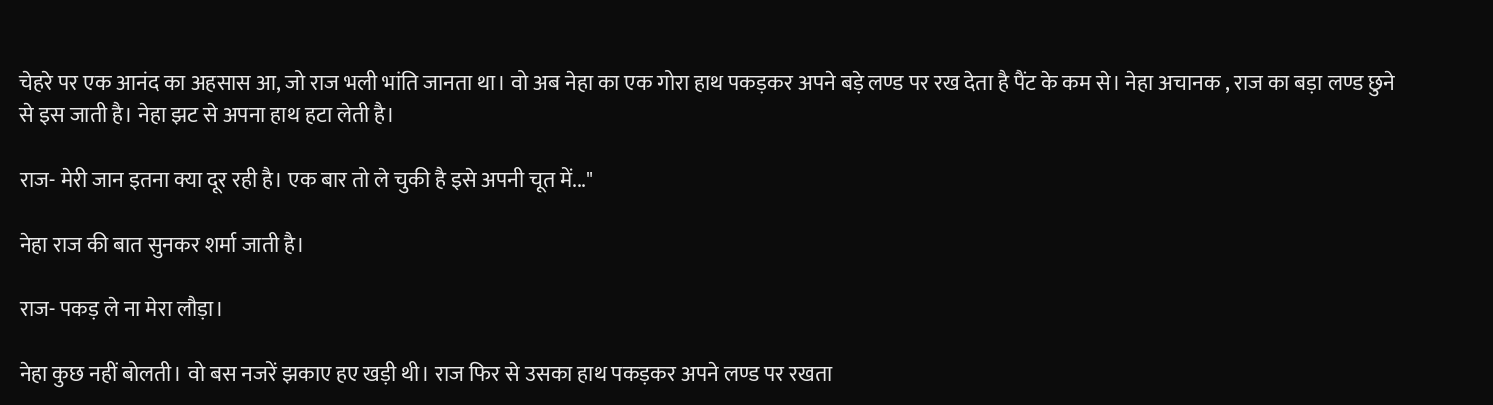चेहरे पर एक आनंद का अहसास आ, जो राज भली भांति जानता था। वो अब नेहा का एक गोरा हाथ पकड़कर अपने बड़े लण्ड पर रख देता है पैंट के कम से। नेहा अचानक , राज का बड़ा लण्ड छुने से इस जाती है। नेहा झट से अपना हाथ हटा लेती है।

राज- मेरी जान इतना क्या दूर रही है। एक बार तो ले चुकी है इसे अपनी चूत में..."

नेहा राज की बात सुनकर शर्मा जाती है।

राज- पकड़ ले ना मेरा लौड़ा।

नेहा कुछ नहीं बोलती। वो बस नजरें झकाए हए खड़ी थी। राज फिर से उसका हाथ पकड़कर अपने लण्ड पर रखता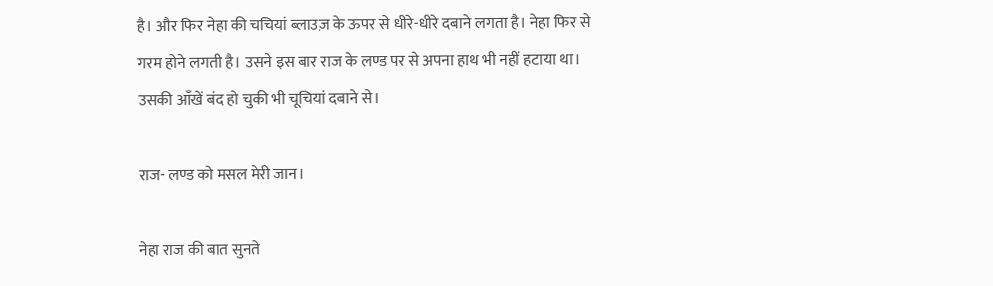है। और फिर नेहा की चचियां ब्लाउज़ के ऊपर से धीरे-धीरे दबाने लगता है। नेहा फिर से गरम होने लगती है। उसने इस बार राज के लण्ड पर से अपना हाथ भी नहीं हटाया था। उसकी आँखें बंद हो चुकी भी चूचियां दबाने से।

राज- लण्ड को मसल मेरी जान।

नेहा राज की बात सुनते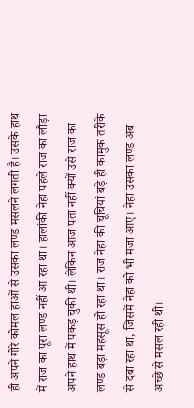ही अपने गोरे कोमल हाओं से उसका लण्ड मसलने लगती है। उसके हाथ में राज का पूरा लण्ड नहीं आ रहा था। हालांकी नेहा पहले राज का लौड़ा अपने हाथ में पकड़ चुकी थी। लेकिन आज पता नहीं क्यों उसे राज का लण्ड बड़ा महसूस हो रहा था। राज नेहा की चूचियां बड़े ही कामुक तरीके से दबा रहा था, जिसमें नेहा को भी मजा आए। नेहा उसका लण्ड अब अच्छे से मसल रही थी।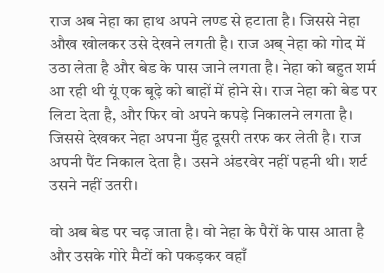राज अब नेहा का हाथ अपने लण्ड से हटाता है। जिससे नेहा औख खोलकर उसे देखने लगती है। राज अब् नेहा को गोद में उठा लेता है और बेड के पास जाने लगता है। नेहा को बहुत शर्म आ रही थी यूं एक बूढ़े को बाहों में होने से। राज नेहा को बेड पर लिटा देता है, और फिर वो अपने कपड़े निकालने लगता है। जिससे देखकर नेहा अपना मुँह दूसरी तरफ कर लेती है। राज अपनी पैंट निकाल देता है। उसने अंडरवेर नहीं पहनी थी। शर्ट उसने नहीं उतरी।

वो अब बेड पर चढ़ जाता है। वो नेहा के पैरों के पास आता है और उसके गोरे मैटों को पकड़कर वहाँ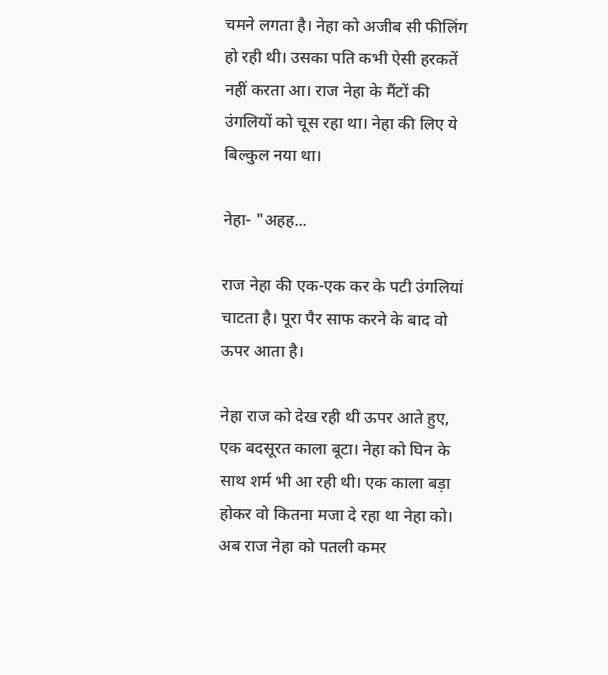चमने लगता है। नेहा को अजीब सी फीलिंग हो रही थी। उसका पति कभी ऐसी हरकतें नहीं करता आ। राज नेहा के मैंटों की उंगलियों को चूस रहा था। नेहा की लिए ये बिल्कुल नया था।

नेहा- "अहह...

राज नेहा की एक-एक कर के पटी उंगलियां चाटता है। पूरा पैर साफ करने के बाद वो ऊपर आता है।

नेहा राज को देख रही थी ऊपर आते हुए, एक बदसूरत काला बूटा। नेहा को घिन के साथ शर्म भी आ रही थी। एक काला बड़ा होकर वो कितना मजा दे रहा था नेहा को। अब राज नेहा को पतली कमर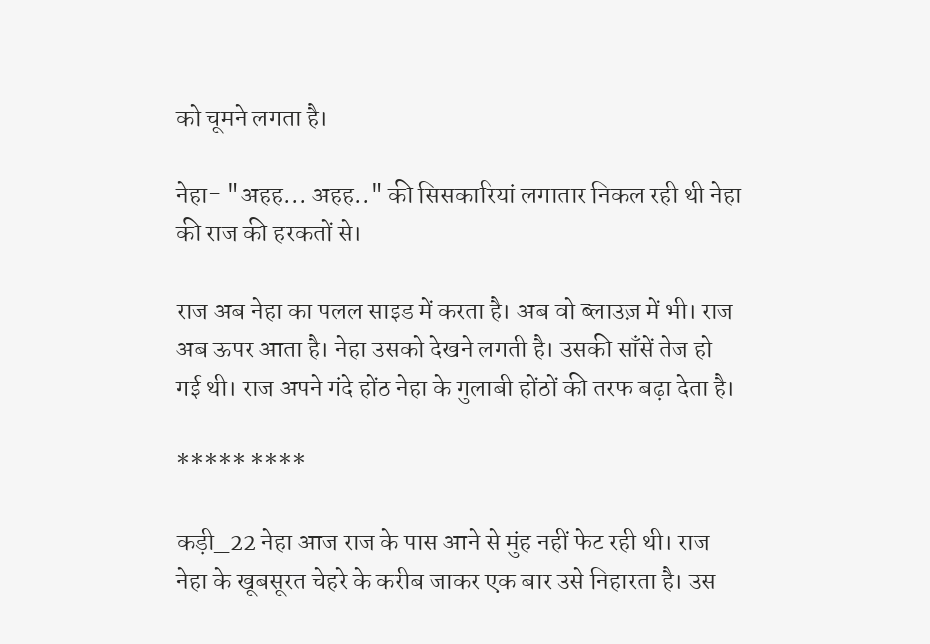को चूमने लगता है।

नेहा- "अहह... अहह.." की सिसकारियां लगातार निकल रही थी नेहा की राज की हरकतों से।

राज अब नेहा का पलल साइड में करता है। अब वो ब्लाउज़ में भी। राज अब ऊपर आता है। नेहा उसको देखने लगती है। उसकी साँसें तेज हो गई थी। राज अपने गंदे होंठ नेहा के गुलाबी होंठों की तरफ बढ़ा देता है।

***** ****

कड़ी_22 नेहा आज राज के पास आने से मुंह नहीं फेट रही थी। राज नेहा के खूबसूरत चेहरे के करीब जाकर एक बार उसे निहारता है। उस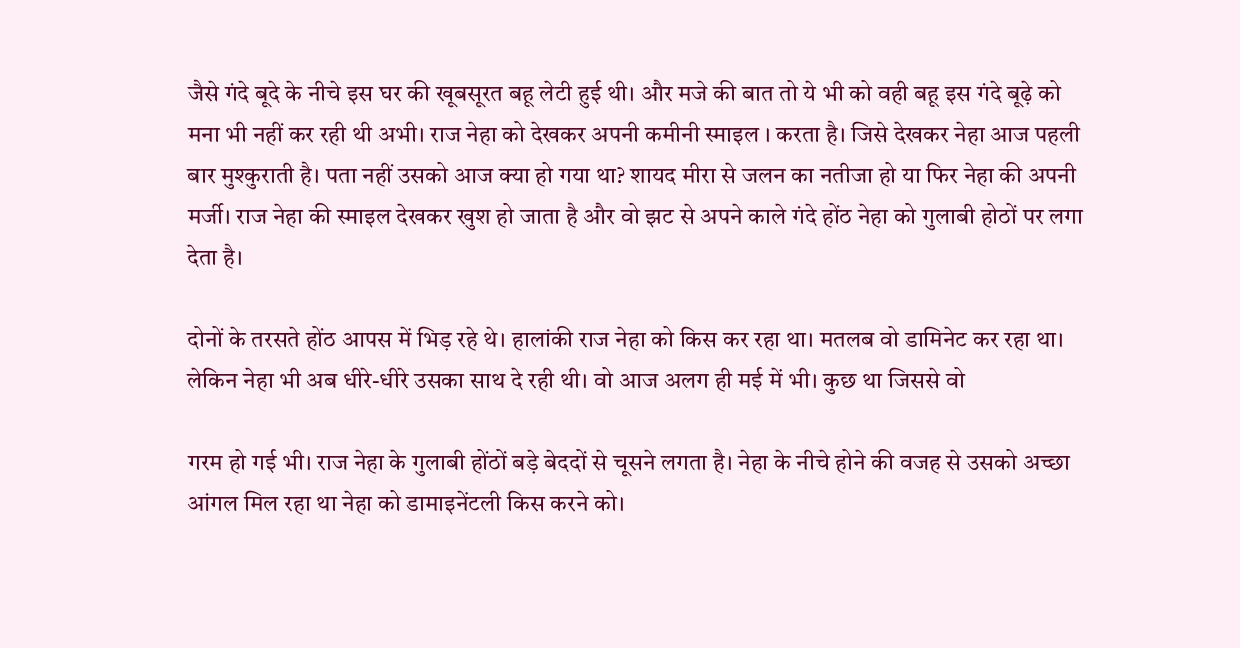जैसे गंदे बूदे के नीचे इस घर की खूबसूरत बहू लेटी हुई थी। और मजे की बात तो ये भी को वही बहू इस गंदे बूढ़े को मना भी नहीं कर रही थी अभी। राज नेहा को देखकर अपनी कमीनी स्माइल । करता है। जिसे देखकर नेहा आज पहली बार मुश्कुराती है। पता नहीं उसको आज क्या हो गया था? शायद मीरा से जलन का नतीजा हो या फिर नेहा की अपनी मर्जी। राज नेहा की स्माइल देखकर खुश हो जाता है और वो झट से अपने काले गंदे होंठ नेहा को गुलाबी होठों पर लगा देता है।

दोनों के तरसते होंठ आपस में भिड़ रहे थे। हालांकी राज नेहा को किस कर रहा था। मतलब वो डामिनेट कर रहा था। लेकिन नेहा भी अब धीरे-धीरे उसका साथ दे रही थी। वो आज अलग ही मई में भी। कुछ था जिससे वो

गरम हो गई भी। राज नेहा के गुलाबी होंठों बड़े बेददों से चूसने लगता है। नेहा के नीचे होने की वजह से उसको अच्छा आंगल मिल रहा था नेहा को डामाइनेंटली किस करने को।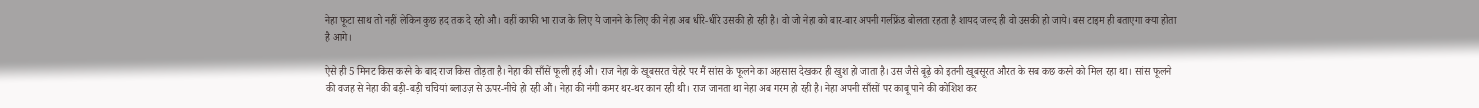नेहा फूटा साथ तो नहीं लेकिन कुछ हद तक दे रहो औ। वहीं काफी भा राज के लिए ये जानने के लिए की नेहा अब धीरे-धीरे उसकी हो रही है। वो जो नेहा को बार-बार अपनी गर्लफ्रेंड बोलता रहता है शायद जल्द ही वो उसकी हो जाये। बस टाइम ही बताएगा क्या होता है आगे।

ऐसे ही 5 मिनट किस करने के बाद राज किस तोड़ता है। नेहा की साँसें फूली हई औ। राज नेहा के खूबसरत चेहरे पर मैं सांस के फूलने का अहसास देखकर ही खुश हो जाता है। उस जैसे बूढ़े को इतनी खूबसूरत औरत के सब कछ करने को मिल रहा था। सांस फूलने की वजह से नेहा की बड़ी-बड़ी चचियां ब्लाउज़ से ऊपर-नीचे हो रही औं। नेहा की नंगी कमर थर-थर कान रही थी। राज जानता था नेहा अब गरम हो रही है। नेहा अपनी साँसों पर काबू पाने की कोशिश कर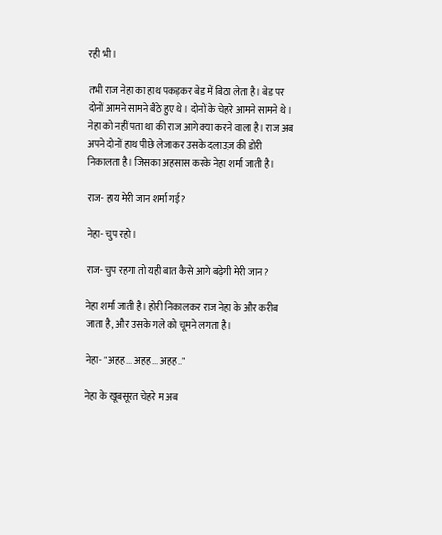रही भी।

तभी राज नेहा का हाथ पकड़कर बेड में बिठा लेता है। बेड पर दोनों आमने सामने बैठे हुए थे। दोनों के चेहरे आमने सामने थे। नेहा को नहीं पता था की राज आगे क्या करने वाला है। राज अब अपने दोनों हाथ पीछे लेजाकर उसके दलाउज़ की डोरी निकालता है। जिसका अहसास करके नेहा शर्मा जाती है।

राज- हाय मेरी जान शर्मा गई?

नेहा- चुप रहो।

राज- चुप रहगा तो यही बात कैसे आगे बढ़ेगी मेरी जान?

नेहा शर्मा जाती है। होरी निकालकर राज नेहा के और करीब जाता है, और उसके गले को चूमने लगता है।

नेहा- "अहह... अहह... अहह.."

नेहा के खूबसूरत चेहरे म अब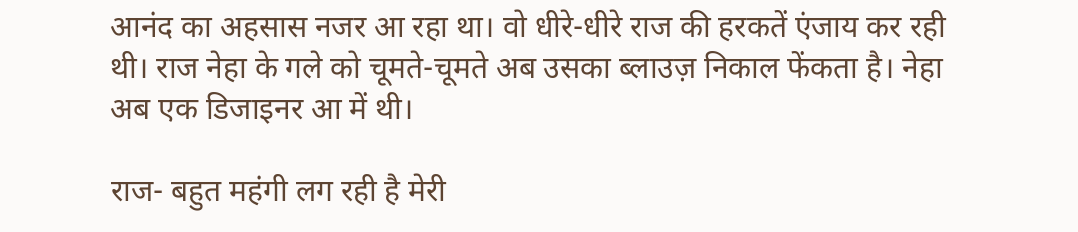आनंद का अहसास नजर आ रहा था। वो धीरे-धीरे राज की हरकतें एंजाय कर रही थी। राज नेहा के गले को चूमते-चूमते अब उसका ब्लाउज़ निकाल फेंकता है। नेहा अब एक डिजाइनर आ में थी।

राज- बहुत महंगी लग रही है मेरी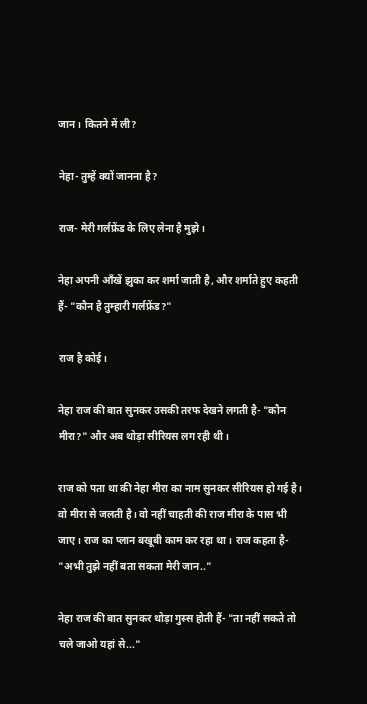जान। कितने में ली?

नेहा- तुम्हें क्यों जानना है?

राज- मेरी गर्लफ्रेंड के लिए लेना है मुझे।

नेहा अपनी आँखें झुका कर शर्मा जाती है, और शर्माते हुए कहती हैं- "कौन है तुम्हारी गर्लफ्रेंड?"

राज है कोई।

नेहा राज की बात सुनकर उसकी तरफ देखने लगती है- "कौन मीरा?" और अब थोड़ा सीरियस लग रही थी।

राज को पता था की नेहा मीरा का नाम सुनकर सीरियस हो गई है। वो मीरा से जलती है। वो नहीं चाहती की राज मीरा के पास भी जाए। राज का प्लान बखूबी काम कर रहा था। राज कहता है- "अभी तुझे नहीं बता सकता मेरी जान.."

नेहा राज की बात सुनकर थोड़ा गुस्स होती हैं- "ता नहीं सकते तो चले जाओ यहां से..."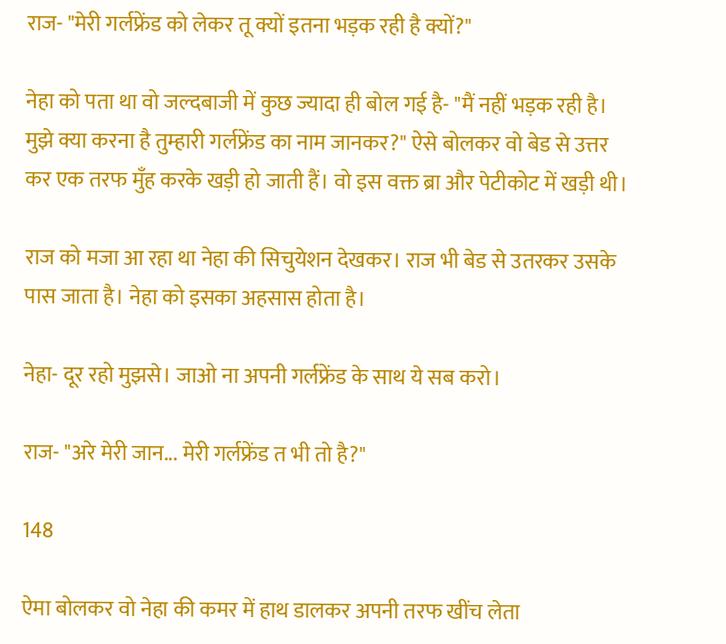राज- "मेरी गर्लफ्रेंड को लेकर तू क्यों इतना भड़क रही है क्यों?"

नेहा को पता था वो जल्दबाजी में कुछ ज्यादा ही बोल गई है- "मैं नहीं भड़क रही है। मुझे क्या करना है तुम्हारी गर्लफ्रेंड का नाम जानकर?" ऐसे बोलकर वो बेड से उत्तर कर एक तरफ मुँह करके खड़ी हो जाती हैं। वो इस वक्त ब्रा और पेटीकोट में खड़ी थी।

राज को मजा आ रहा था नेहा की सिचुयेशन देखकर। राज भी बेड से उतरकर उसके पास जाता है। नेहा को इसका अहसास होता है।

नेहा- दूर रहो मुझसे। जाओ ना अपनी गर्लफ्रेंड के साथ ये सब करो।

राज- "अरे मेरी जान... मेरी गर्लफ्रेंड त भी तो है?"

148

ऐमा बोलकर वो नेहा की कमर में हाथ डालकर अपनी तरफ खींच लेता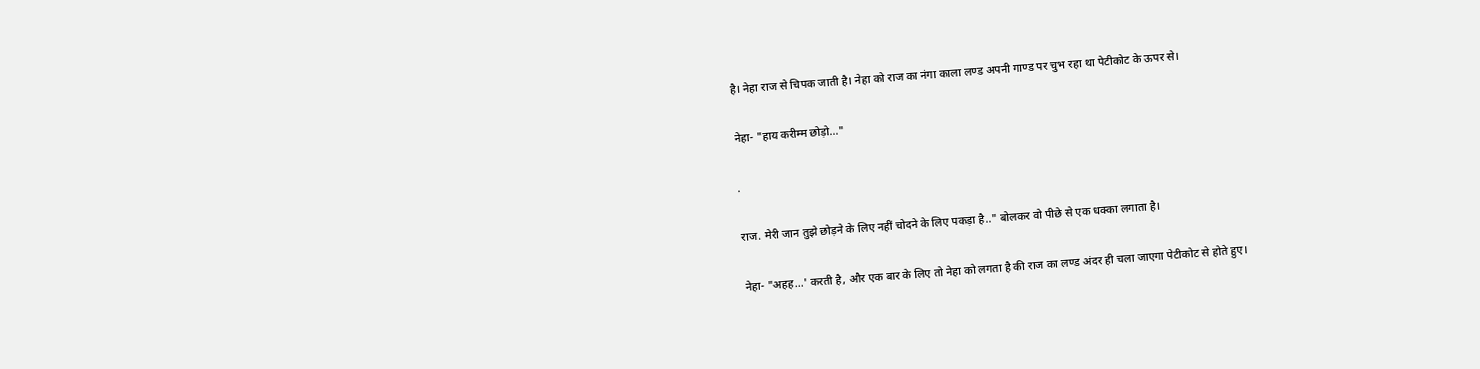है। नेहा राज से चिपक जाती है। नेहा को राज का नंगा काला लण्ड अपनी गाण्ड पर चुभ रहा था पेटीकोट के ऊपर से।

नेहा- "हाय करीम्म छोड़ो..."

.

राज. मेरी जान तुझे छोड़ने के लिए नहीं चोदने के लिए पकड़ा है.." बोलकर वो पीछे से एक धक्का लगाता है।

नेहा- "अहह...' करती है, और एक बार के लिए तो नेहा को लगता है की राज का लण्ड अंदर ही चला जाएगा पेटीकोट से होते हुए।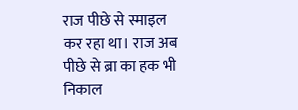राज पीछे से स्माइल कर रहा था। राज अब पीछे से ब्रा का हक भी निकाल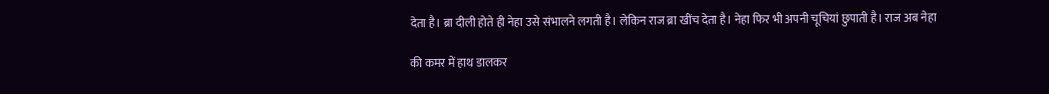देता है। ब्रा दीली होते ही नेहा उसे संभालने लगती है। लेकिन राज ब्रा खींच देता है। नेहा फिर भी अपनी चूचियां छुपाती है। राज अब नेहा

की कमर में हाथ डालकर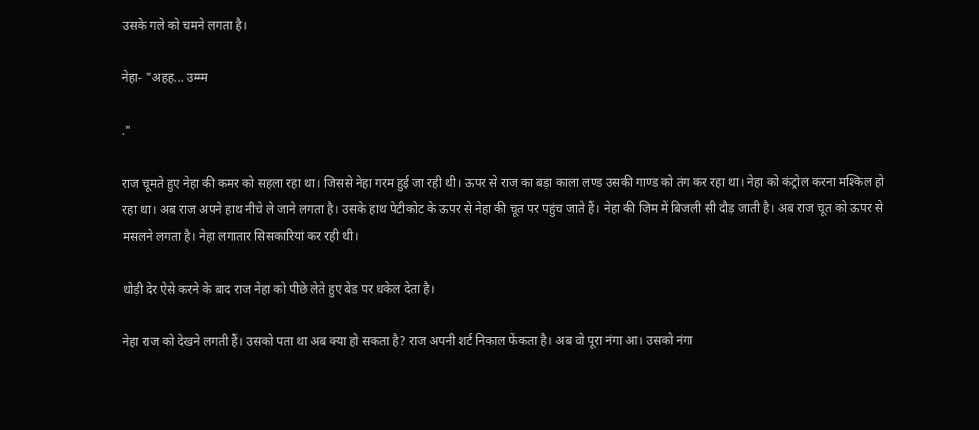उसके गले को चमने लगता है।

नेहा- "अहह... उम्म्म

."

राज चूमते हुए नेहा की कमर को सहला रहा था। जिससे नेहा गरम हुई जा रही थी। ऊपर से राज का बड़ा काला लण्ड उसकी गाण्ड को तंग कर रहा था। नेहा को कंट्रोल करना मश्किल हो रहा था। अब राज अपने हाथ नीचे ले जाने लगता है। उसके हाथ पेटीकोट के ऊपर से नेहा की चूत पर पहुंच जाते हैं। नेहा की जिम में बिजली सी दौड़ जाती है। अब राज चूत को ऊपर से मसलने लगता है। नेहा लगातार सिसकारियां कर रही थी।

थोड़ी देर ऐसे करने के बाद राज नेहा को पीछे लेते हुए बेड पर धकेल देता है।

नेहा राज को देखने लगती हैं। उसको पता था अब क्या हो सकता है? राज अपनी शर्ट निकाल फेंकता है। अब वो पूरा नंगा आ। उसको नंगा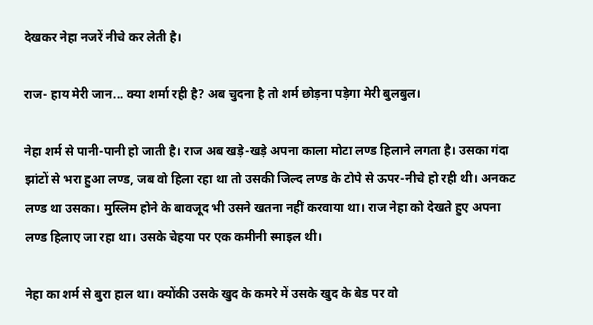देखकर नेहा नजरें नीचे कर लेती है।

राज- हाय मेरी जान... क्या शर्मा रही है? अब चुदना है तो शर्म छोड़ना पड़ेगा मेरी बुलबुल।

नेहा शर्म से पानी-पानी हो जाती है। राज अब खड़े-खड़े अपना काला मोटा लण्ड हिलाने लगता है। उसका गंदा झांटों से भरा हुआ लण्ड, जब वो हिला रहा था तो उसकी जिल्द लण्ड के टोपे से ऊपर-नीचे हो रही थी। अनकट लण्ड था उसका। मुस्लिम होने के बावजूद भी उसने खतना नहीं करवाया था। राज नेहा को देखते हुए अपना लण्ड हिलाए जा रहा था। उसके चेहया पर एक कमीनी स्माइल थी।

नेहा का शर्म से बुरा हाल था। क्योंकी उसके खुद के कमरे में उसके खुद के बेड पर वो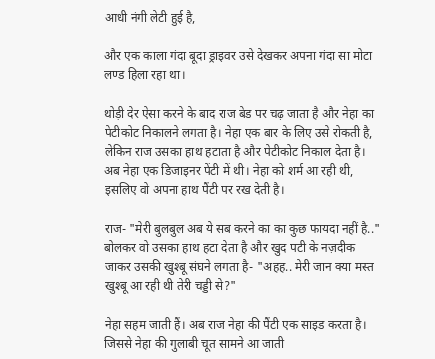आधी नंगी लेटी हुई है,

और एक काला गंदा बूदा ड्राइवर उसे देखकर अपना गंदा सा मोटा लण्ड हिला रहा था।

थोड़ी देर ऐसा करने के बाद राज बेड पर चढ़ जाता है और नेहा का पेटीकोट निकालने लगता है। नेहा एक बार के लिए उसे रोकती है, लेकिन राज उसका हाथ हटाता है और पेटीकोट निकाल देता है। अब नेहा एक डिजाइनर पेंटी में थी। नेहा को शर्म आ रही थी, इसलिए वो अपना हाथ पैंटी पर रख देती है।

राज- "मेरी बुलबुल अब ये सब करने का का कुछ फायदा नहीं है.." बोलकर वो उसका हाथ हटा देता है और खुद पटी के नज़दीक जाकर उसकी खुश्बू संघने लगता है- "अहह.. मेरी जान क्या मस्त खुश्बू आ रही थी तेरी चड्डी से?"

नेहा सहम जाती हैं। अब राज नेहा की पैंटी एक साइड करता है। जिससे नेहा की गुलाबी चूत सामने आ जाती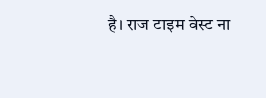है। राज टाइम वेस्ट ना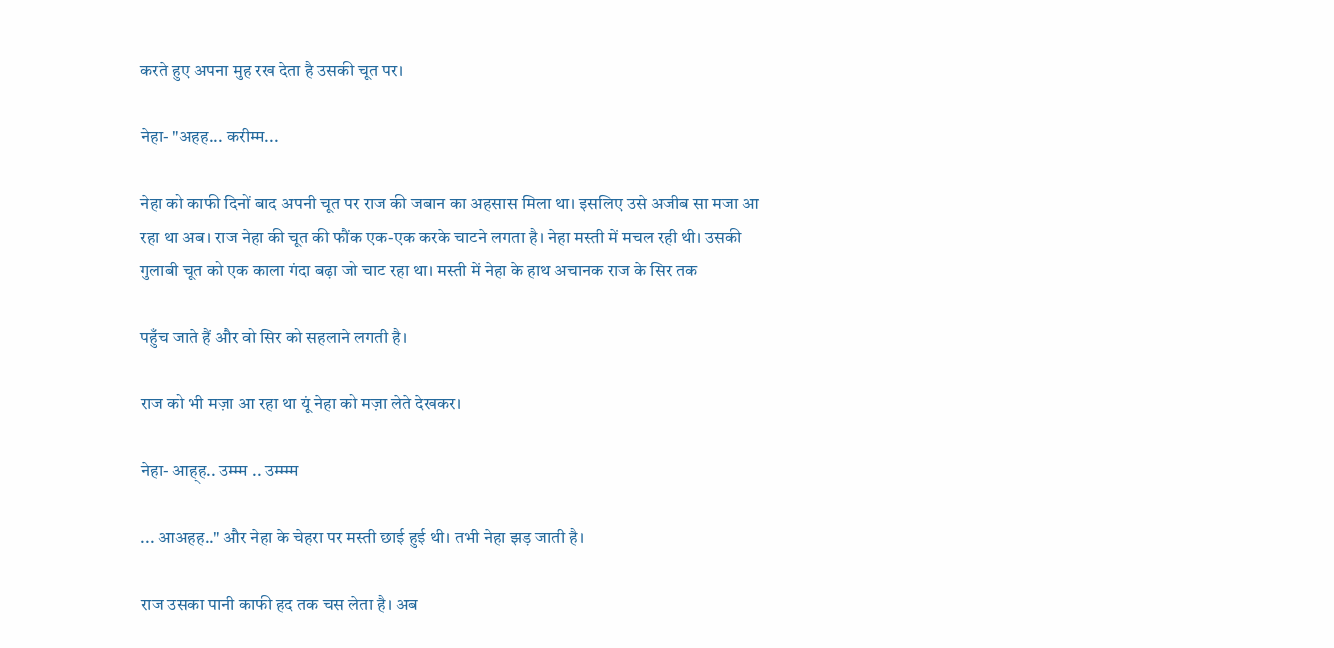करते हुए अपना मुह रख देता है उसकी चूत पर।

नेहा- "अहह... करीम्म...

नेहा को काफी दिनों बाद अपनी चूत पर राज की जबान का अहसास मिला था। इसलिए उसे अजीब सा मजा आ रहा था अब। राज नेहा की चूत की फौंक एक-एक करके चाटने लगता है। नेहा मस्ती में मचल रही थी। उसकी गुलाबी चूत को एक काला गंदा बढ़ा जो चाट रहा था। मस्ती में नेहा के हाथ अचानक राज के सिर तक

पहुँच जाते हैं और वो सिर को सहलाने लगती है।

राज को भी मज़ा आ रहा था यूं नेहा को मज़ा लेते देखकर।

नेहा- आह्ह.. उम्म्म .. उम्म्म्म

... आअहह.." और नेहा के चेहरा पर मस्ती छाई हुई थी। तभी नेहा झड़ जाती है।

राज उसका पानी काफी हद तक चस लेता है। अब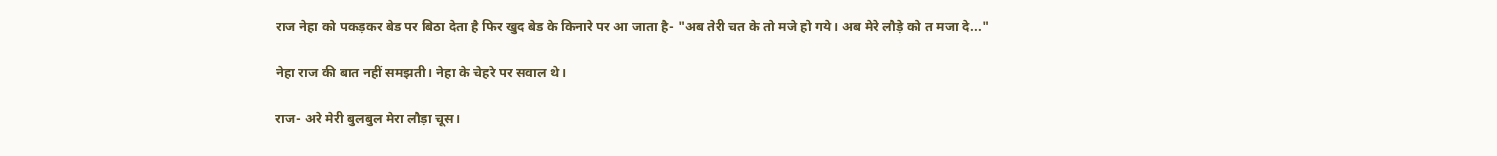राज नेहा को पकड़कर बेड पर बिठा देता है फिर खुद बेड के किनारे पर आ जाता है- "अब तेरी चत के तो मजे हो गये। अब मेरे लौड़े को त मजा दे..."

नेहा राज की बात नहीं समझती। नेहा के चेहरे पर सवाल थे।

राज- अरे मेरी बुलबुल मेरा लौड़ा चूस।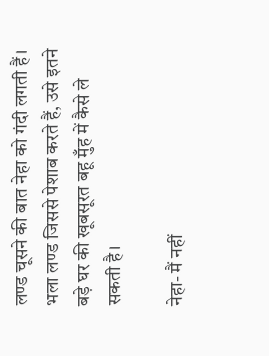लण्ड चूसने की बात नेहा को गंदी लगती हैं। भला लण्ड जिससे पेशाब करते हैं, उसे इतने बड़े घर की खूबसूरत बहू मुँह में कैसे ले सकती है।

नेहा- मैं नहीं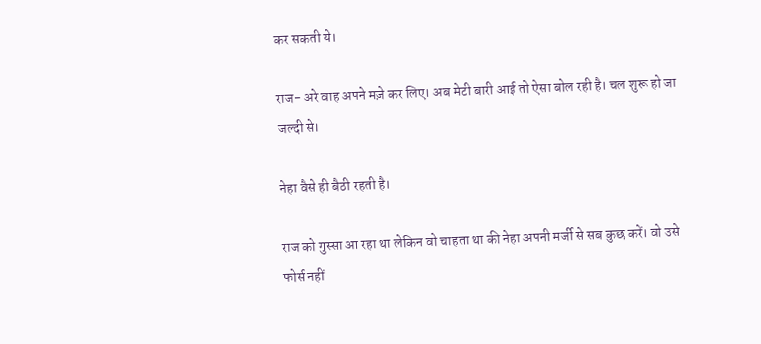कर सकती ये।

राज- अरे वाह अपने मज़े कर लिए। अब मेटी बारी आई तो ऐसा बोल रही है। चल शुरू हो जा जल्दी से।

नेहा वैसे ही बैठी रहती है।

राज को गुस्सा आ रहा था लेकिन वो चाहता था की नेहा अपनी मर्जी से सब कुछ करें। वो उसे फोर्स नहीं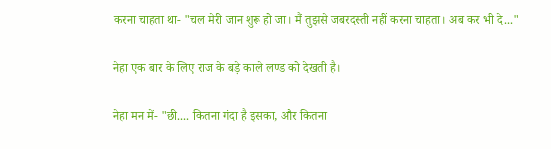करना चाहता था- "चल मेरी जान शुरू हो जा। मैं तुझसे जबरदस्ती नहीं करना चाहता। अब कर भी दे..."

नेहा एक बार के लिए राज के बड़े काले लण्ड को देखती है।

नेहा मन में- "छी.... कितना गंदा है इसका, और कितना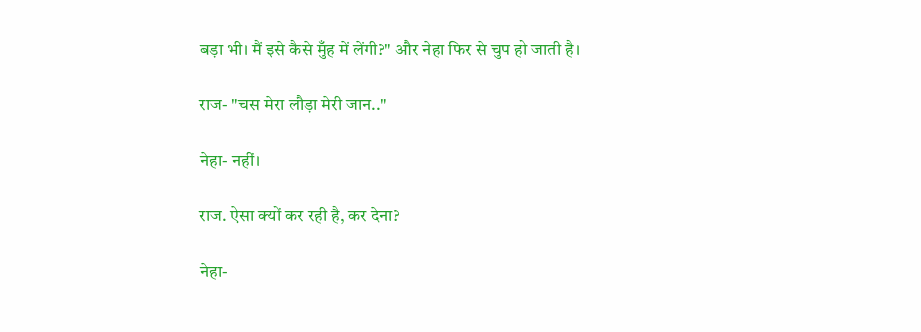बड़ा भी। मैं इसे कैसे मुँह में लेंगी?" और नेहा फिर से चुप हो जाती है।

राज- "चस मेरा लौड़ा मेरी जान.."

नेहा- नहीं।

राज. ऐसा क्यों कर रही है, कर देना?

नेहा-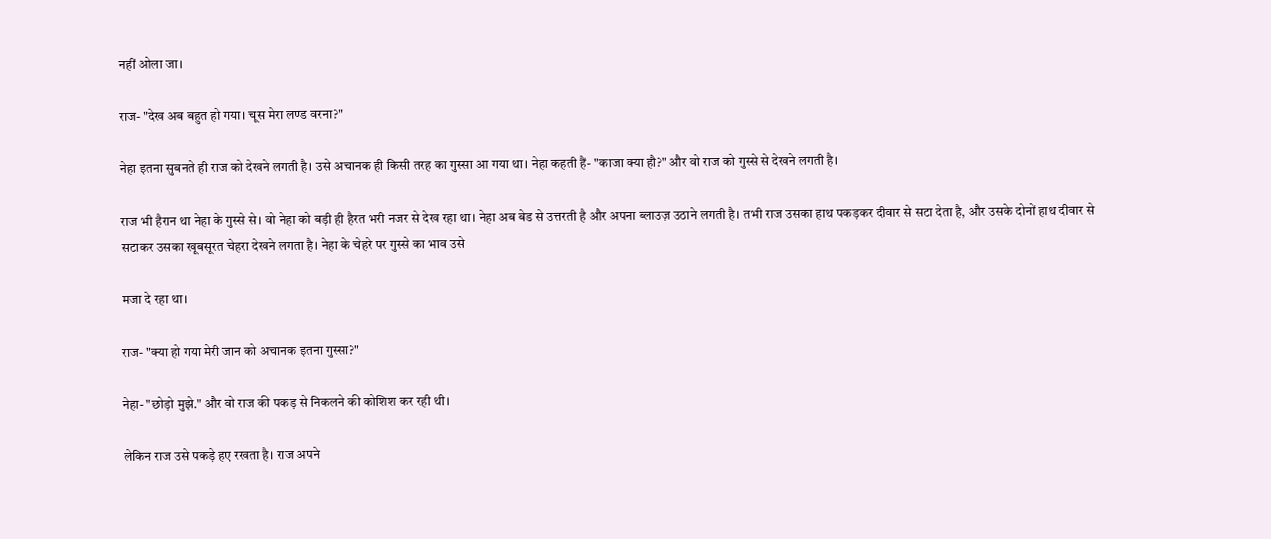नहीं ओला जा।

राज- "देख अब बहुत हो गया। चूस मेरा लण्ड वरना?"

नेहा इतना सुबनते ही राज को देखने लगती है। उसे अचानक ही किसी तरह का गुस्सा आ गया था। नेहा कहती हैं- "काजा क्या हौ?" और वो राज को गुस्से से देखने लगती है।

राज भी हैरान था नेहा के गुस्से से। वो नेहा को बड़ी ही हैरत भरी नजर से देख रहा था। नेहा अब बेड से उत्तरती है और अपना ब्लाउज़ उठाने लगती है। तभी राज उसका हाथ पकड़कर दीवार से सटा देता है, और उसके दोनों हाथ दीवार से सटाकर उसका खूबसूरत चेहरा देखने लगता है। नेहा के चेहरे पर गुस्से का भाव उसे

मजा दे रहा था।

राज- "क्या हो गया मेरी जान को अचानक इतना गुस्सा?"

नेहा- "छोड़ो मुझे." और वो राज की पकड़ से निकलने की कोशिश कर रही थी।

लेकिन राज उसे पकड़े हए रखता है। राज अपने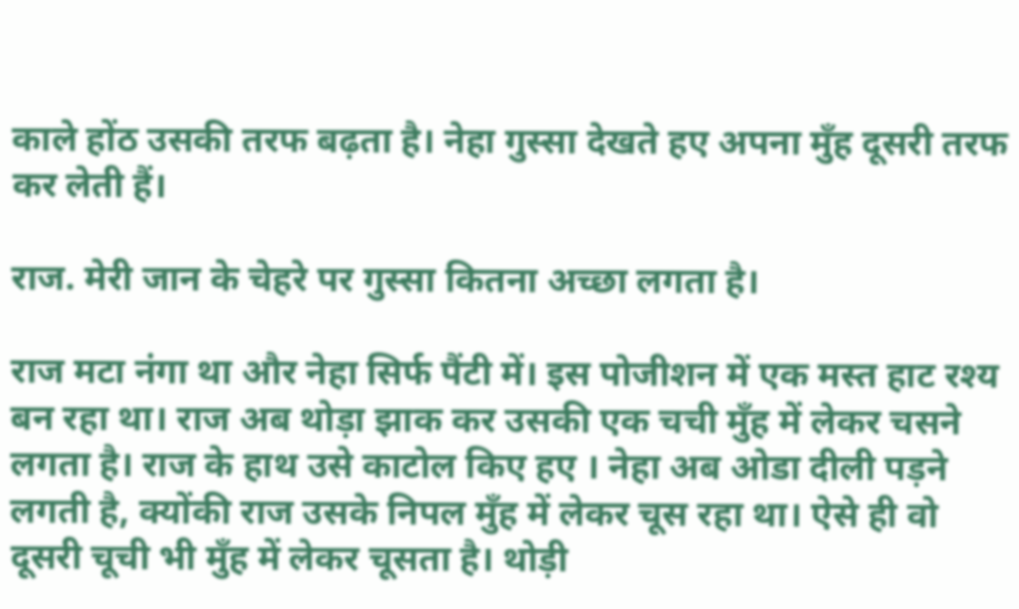काले होंठ उसकी तरफ बढ़ता है। नेहा गुस्सा देखते हए अपना मुँह दूसरी तरफ कर लेती हैं।

राज. मेरी जान के चेहरे पर गुस्सा कितना अच्छा लगता है।

राज मटा नंगा था और नेहा सिर्फ पैंटी में। इस पोजीशन में एक मस्त हाट रश्य बन रहा था। राज अब थोड़ा झाक कर उसकी एक चची मुँह में लेकर चसने लगता है। राज के हाथ उसे काटोल किए हए । नेहा अब ओडा दीली पड़ने लगती है, क्योंकी राज उसके निपल मुँह में लेकर चूस रहा था। ऐसे ही वो दूसरी चूची भी मुँह में लेकर चूसता है। थोड़ी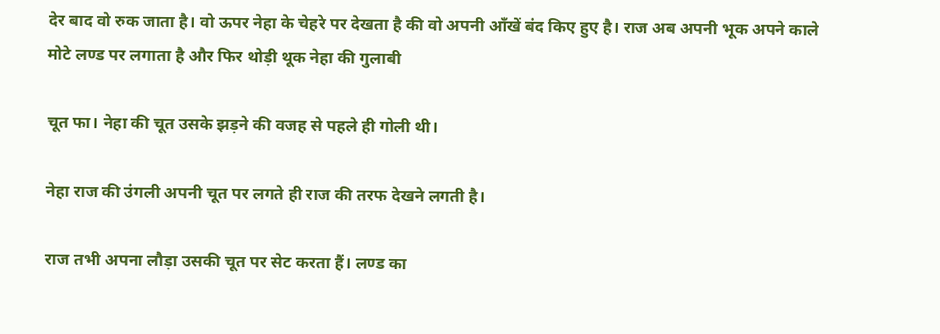देर बाद वो रुक जाता है। वो ऊपर नेहा के चेहरे पर देखता है की वो अपनी आँखें बंद किए हुए है। राज अब अपनी भूक अपने काले मोटे लण्ड पर लगाता है और फिर थोड़ी थूक नेहा की गुलाबी

चूत फा। नेहा की चूत उसके झड़ने की वजह से पहले ही गोली थी।

नेहा राज की उंगली अपनी चूत पर लगते ही राज की तरफ देखने लगती है।

राज तभी अपना लौड़ा उसकी चूत पर सेट करता हैं। लण्ड का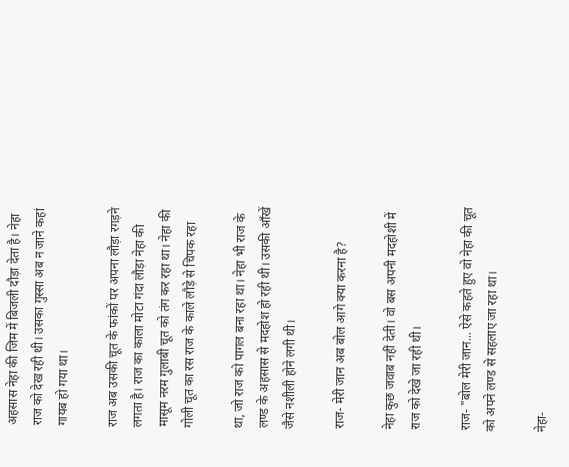अहसास नेहा की जिम में बिजली दौड़ा देता है। नेहा राज को देख रही थी। उसका गुस्सा अब न जाने कहां गायब हो गया था।

राज अब उसकी चूत के फांकों पर अपना लौड़ा रगड़ने लगता है। राज का काला मोटा गंदा लौड़ा नेहा की मासूम नरम गुलाबी चूत को तंग कर रहा था। नेहा की गोली चूत का रस राज के काले लौड़े से चिपक रहा

था, जो राज को पागल बना रहा था। नेहा भी राज के लण्ड के अहसास से मदहोश हो रही थी। उसकी आँखें जैसे नशीली होने लगी थी।

राज- मेरी जान अब बोल आगे क्या करना है?

नेहा कुछ जवाब नहीं देती। वो बस अपनी मदहोशी में राज को देखे जा रही थी।

राज- "बोल मेरी जान... ऐसे कहते हुए वो नेहा की चूत को अपने लण्ड से सहलाए जा रहा था।

नेहा-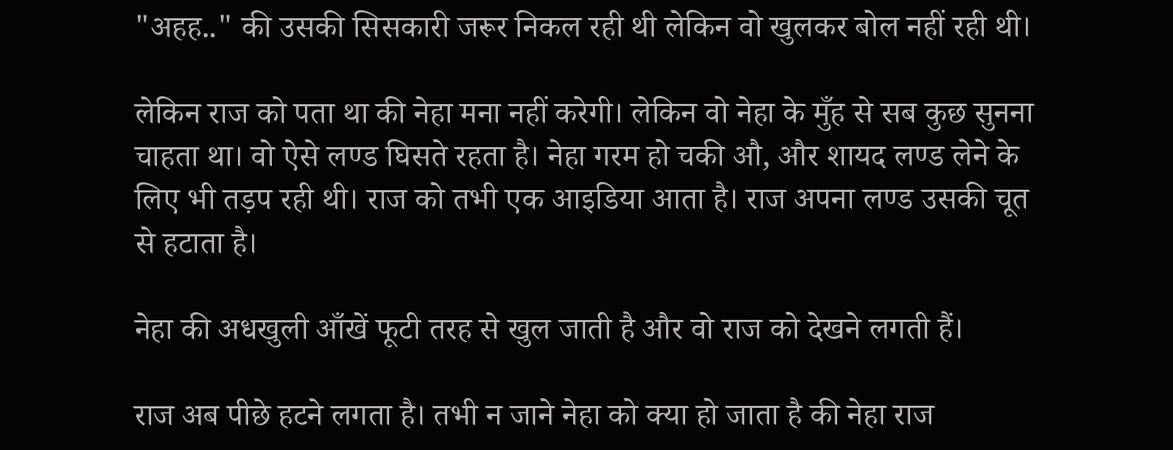"अहह.." की उसकी सिसकारी जरूर निकल रही थी लेकिन वो खुलकर बोल नहीं रही थी।

लेकिन राज को पता था की नेहा मना नहीं करेगी। लेकिन वो नेहा के मुँह से सब कुछ सुनना चाहता था। वो ऐसे लण्ड घिसते रहता है। नेहा गरम हो चकी औ, और शायद लण्ड लेने के लिए भी तड़प रही थी। राज को तभी एक आइडिया आता है। राज अपना लण्ड उसकी चूत से हटाता है।

नेहा की अधखुली आँखें फूटी तरह से खुल जाती है और वो राज को देखने लगती हैं।

राज अब पीछे हटने लगता है। तभी न जाने नेहा को क्या हो जाता है की नेहा राज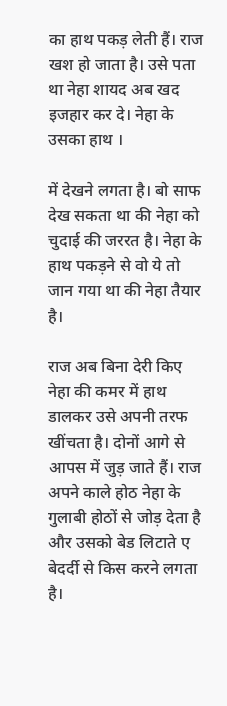का हाथ पकड़ लेती हैं। राज खश हो जाता है। उसे पता था नेहा शायद अब खद इजहार कर दे। नेहा के उसका हाथ ।

में देखने लगता है। बो साफ देख सकता था की नेहा को चुदाई की जररत है। नेहा के हाथ पकड़ने से वो ये तो जान गया था की नेहा तैयार है।

राज अब बिना देरी किए नेहा की कमर में हाथ डालकर उसे अपनी तरफ खींचता है। दोनों आगे से आपस में जुड़ जाते हैं। राज अपने काले होठ नेहा के गुलाबी होठों से जोड़ देता है और उसको बेड लिटाते ए बेदर्दी से किस करने लगता है।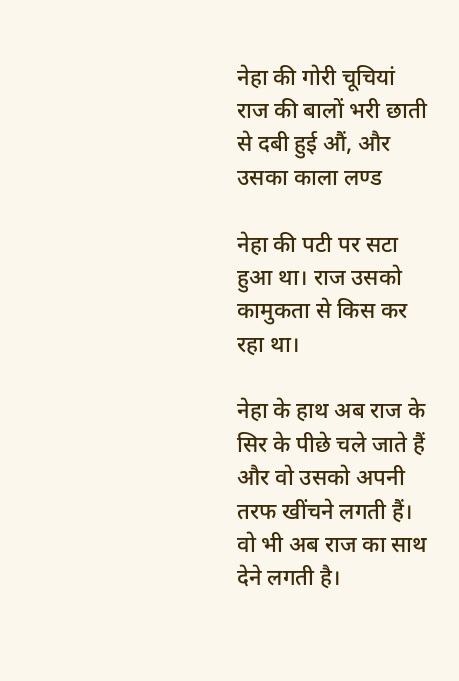नेहा की गोरी चूचियां राज की बालों भरी छाती से दबी हुई औं, और उसका काला लण्ड

नेहा की पटी पर सटा हुआ था। राज उसको कामुकता से किस कर रहा था।

नेहा के हाथ अब राज के सिर के पीछे चले जाते हैं और वो उसको अपनी तरफ खींचने लगती हैं। वो भी अब राज का साथ देने लगती है।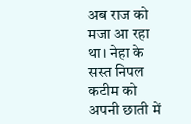अब राज को मजा आ रहा था। नेहा के सस्त निपल कटीम को अपनी छाती में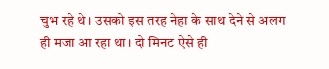चुभ रहे थे। उसको इस तरह नेहा के साथ देने से अलग ही मजा आ रहा था। दो मिनट ऐसे ही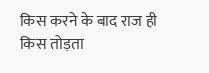किस करने के बाद राज ही किस तोड़ता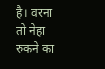है। वरना तो नेहा रुकने का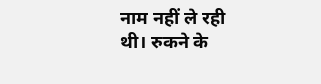नाम नहीं ले रही थी। रुकने के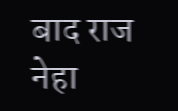बाद राज नेहा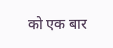को एक बार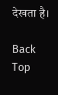देखता है।

Back
Top